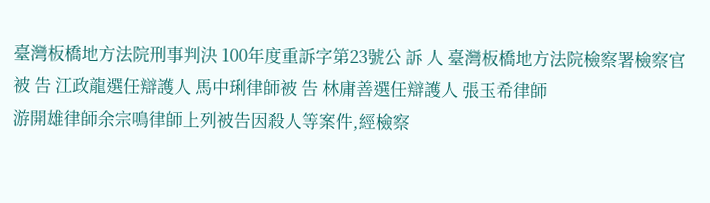臺灣板橋地方法院刑事判決 100年度重訴字第23號公 訴 人 臺灣板橋地方法院檢察署檢察官被 告 江政龍選任辯護人 馬中琍律師被 告 林庸善選任辯護人 張玉希律師
游開雄律師余宗鳴律師上列被告因殺人等案件,經檢察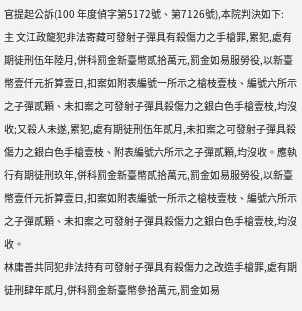官提起公訴(100 年度偵字第5172號、第7126號),本院判決如下:
主 文江政龍犯非法寄藏可發射子彈具有殺傷力之手槍罪,累犯,處有期徒刑伍年陸月,併科罰金新臺幣貳拾萬元,罰金如易服勞役,以新臺幣壹仟元折算壹日,扣案如附表編號一所示之槍枝壹枝、編號六所示之子彈貳顆、未扣案之可發射子彈具殺傷力之銀白色手槍壹枝,均沒收;又殺人未遂,累犯,處有期徒刑伍年貳月,未扣案之可發射子彈具殺傷力之銀白色手槍壹枝、附表編號六所示之子彈貳顆,均沒收。應執行有期徒刑玖年,併科罰金新臺幣貳拾萬元,罰金如易服勞役,以新臺幣壹仟元折算壹日,扣案如附表編號一所示之槍枝壹枝、編號六所示之子彈貳顆、未扣案之可發射子彈具殺傷力之銀白色手槍壹枝,均沒收。
林庸善共同犯非法持有可發射子彈具有殺傷力之改造手槍罪,處有期徒刑肆年貳月,併科罰金新臺幣參拾萬元,罰金如易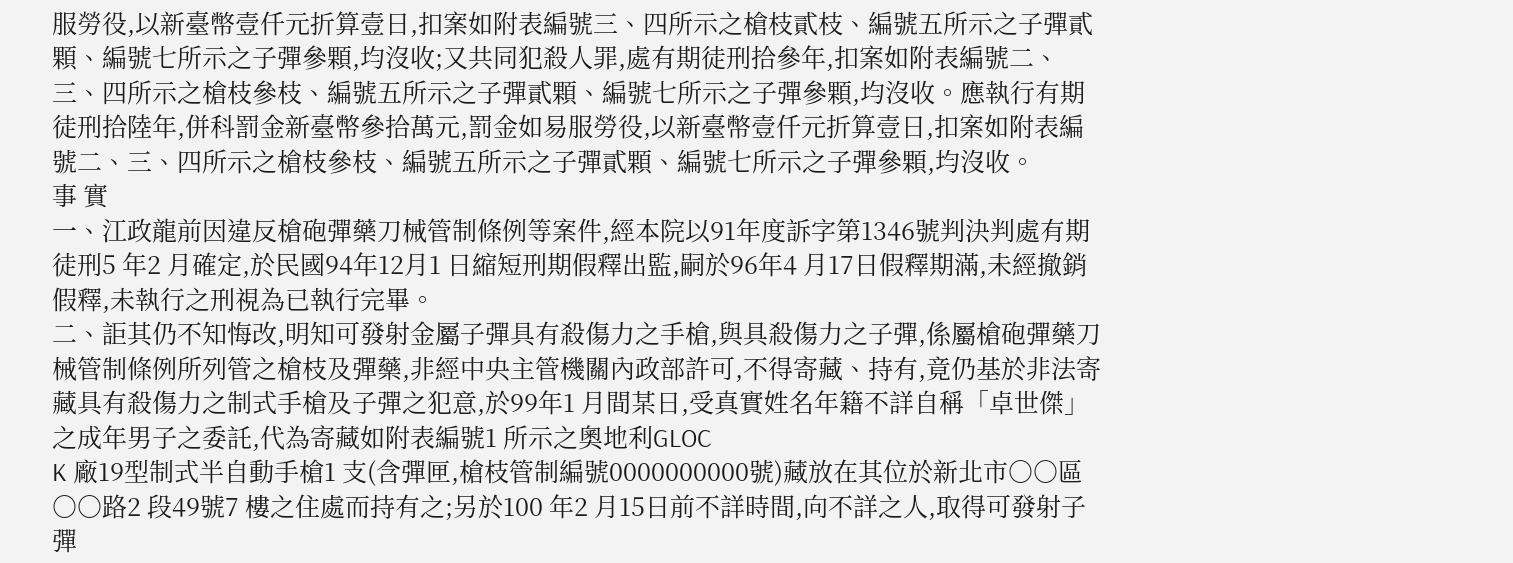服勞役,以新臺幣壹仟元折算壹日,扣案如附表編號三、四所示之槍枝貳枝、編號五所示之子彈貳顆、編號七所示之子彈參顆,均沒收;又共同犯殺人罪,處有期徒刑拾參年,扣案如附表編號二、三、四所示之槍枝參枝、編號五所示之子彈貳顆、編號七所示之子彈參顆,均沒收。應執行有期徒刑拾陸年,併科罰金新臺幣參拾萬元,罰金如易服勞役,以新臺幣壹仟元折算壹日,扣案如附表編號二、三、四所示之槍枝參枝、編號五所示之子彈貳顆、編號七所示之子彈參顆,均沒收。
事 實
一、江政龍前因違反槍砲彈藥刀械管制條例等案件,經本院以91年度訴字第1346號判決判處有期徒刑5 年2 月確定,於民國94年12月1 日縮短刑期假釋出監,嗣於96年4 月17日假釋期滿,未經撤銷假釋,未執行之刑視為已執行完畢。
二、詎其仍不知悔改,明知可發射金屬子彈具有殺傷力之手槍,與具殺傷力之子彈,係屬槍砲彈藥刀械管制條例所列管之槍枝及彈藥,非經中央主管機關內政部許可,不得寄藏、持有,竟仍基於非法寄藏具有殺傷力之制式手槍及子彈之犯意,於99年1 月間某日,受真實姓名年籍不詳自稱「卓世傑」之成年男子之委託,代為寄藏如附表編號1 所示之奧地利GLOC
K 廠19型制式半自動手槍1 支(含彈匣,槍枝管制編號0000000000號)藏放在其位於新北市○○區○○路2 段49號7 樓之住處而持有之;另於100 年2 月15日前不詳時間,向不詳之人,取得可發射子彈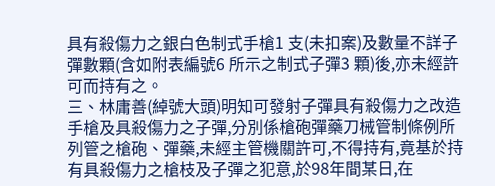具有殺傷力之銀白色制式手槍1 支(未扣案)及數量不詳子彈數顆(含如附表編號6 所示之制式子彈3 顆)後,亦未經許可而持有之。
三、林庸善(綽號大頭)明知可發射子彈具有殺傷力之改造手槍及具殺傷力之子彈,分別係槍砲彈藥刀械管制條例所列管之槍砲、彈藥,未經主管機關許可,不得持有,竟基於持有具殺傷力之槍枝及子彈之犯意,於98年間某日,在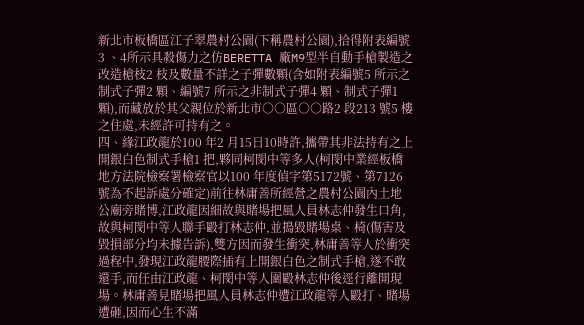新北市板橋區江子翠農村公園(下稱農村公園),拾得附表編號3 、4所示具殺傷力之仿BERETTA 廠M9型半自動手槍製造之改造槍枝2 枝及數量不詳之子彈數顆(含如附表編號5 所示之制式子彈2 顆、編號7 所示之非制式子彈4 顆、制式子彈1 顆),而藏放於其父親位於新北市○○區○○路2 段213 號5 樓之住處,未經許可持有之。
四、緣江政龍於100 年2 月15日10時許,攜帶其非法持有之上開銀白色制式手槍1 把,夥同柯閔中等多人(柯閔中業經板橋地方法院檢察署檢察官以100 年度偵字第5172號、第7126號為不起訴處分確定)前往林庸善所經營之農村公園內土地公廟旁賭博,江政龍因細故與賭場把風人員林志仲發生口角,故與柯閔中等人聯手毆打林志仲,並搗毀賭場桌、椅(傷害及毀損部分均未據告訴),雙方因而發生衝突,林庸善等人於衝突過程中,發現江政龍腰際插有上開銀白色之制式手槍,遂不敢還手,而任由江政龍、柯閔中等人圍毆林志仲後逕行離開現場。林庸善見賭場把風人員林志仲遭江政龍等人毆打、賭場遭砸,因而心生不滿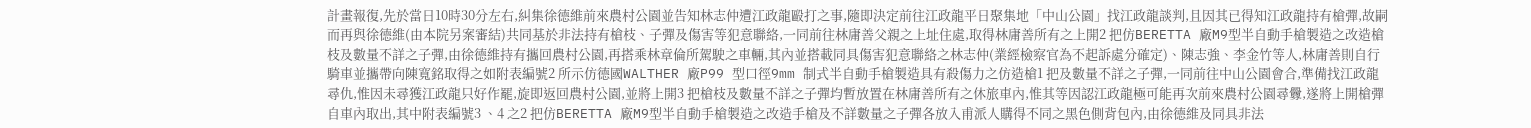計畫報復,先於當日10時30分左右,糾集徐德維前來農村公園並告知林志仲遭江政龍毆打之事,隨即決定前往江政龍平日聚集地「中山公園」找江政龍談判,且因其已得知江政龍持有槍彈,故嗣而再與徐德維(由本院另案審結)共同基於非法持有槍枝、子彈及傷害等犯意聯絡,一同前往林庸善父親之上址住處,取得林庸善所有之上開2 把仿BERETTA 廠M9型半自動手槍製造之改造槍枝及數量不詳之子彈,由徐德維持有攜回農村公園,再搭乘林章倫所駕駛之車輛,其內並搭載同具傷害犯意聯絡之林志仲(業經檢察官為不起訴處分確定)、陳志強、李金竹等人,林庸善則自行騎車並攜帶向陳寬銘取得之如附表編號2 所示仿德國WALTHER 廠P99 型口徑9mm 制式半自動手槍製造具有殺傷力之仿造槍1 把及數量不詳之子彈,一同前往中山公園會合,準備找江政龍尋仇,惟因未尋獲江政龍只好作罷,旋即返回農村公園,並將上開3 把槍枝及數量不詳之子彈均暫放置在林庸善所有之休旅車內,惟其等因認江政龍極可能再次前來農村公園尋釁,遂將上開槍彈自車內取出,其中附表編號3 、4 之2 把仿BERETTA 廠M9型半自動手槍製造之改造手槍及不詳數量之子彈各放入甫派人購得不同之黑色側背包內,由徐德維及同具非法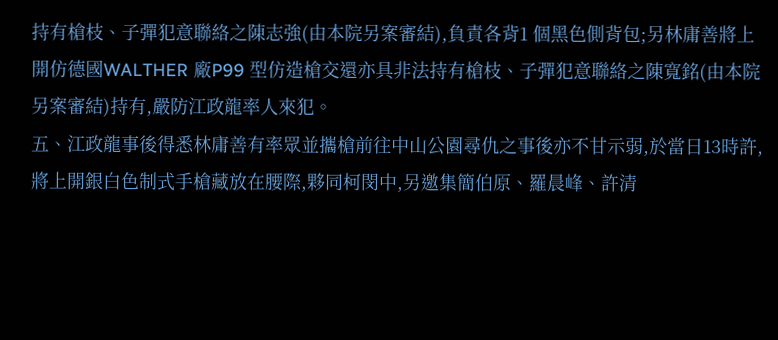持有槍枝、子彈犯意聯絡之陳志強(由本院另案審結),負責各背1 個黑色側背包;另林庸善將上開仿德國WALTHER 廠P99 型仿造槍交還亦具非法持有槍枝、子彈犯意聯絡之陳寬銘(由本院另案審結)持有,嚴防江政龍率人來犯。
五、江政龍事後得悉林庸善有率眾並攜槍前往中山公園尋仇之事後亦不甘示弱,於當日13時許,將上開銀白色制式手槍藏放在腰際,夥同柯閔中,另邀集簡伯原、羅晨峰、許清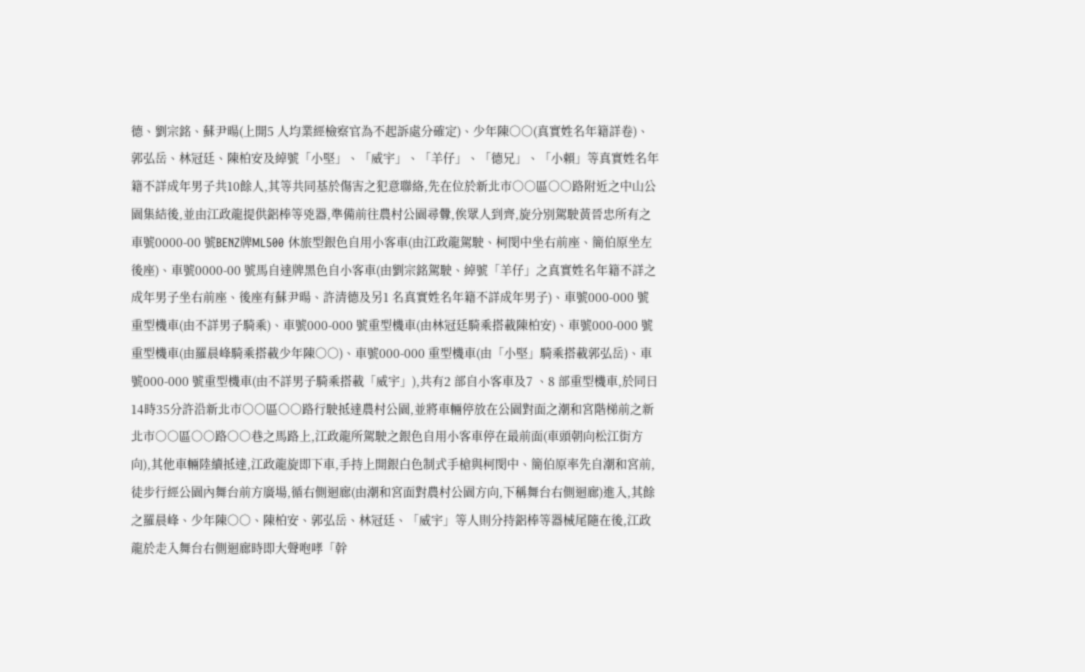德、劉宗銘、蘇尹暘(上開5 人均業經檢察官為不起訴處分確定)、少年陳○○(真實姓名年籍詳卷)、郭弘岳、林冠廷、陳柏安及綽號「小堅」、「威宇」、「羊仔」、「德兄」、「小賴」等真實姓名年籍不詳成年男子共10餘人,其等共同基於傷害之犯意聯絡,先在位於新北市○○區○○路附近之中山公園集結後,並由江政龍提供鋁棒等兇器,準備前往農村公園尋釁,俟眾人到齊,旋分別駕駛黃晉忠所有之車號0000-00 號BENZ牌ML500 休旅型銀色自用小客車(由江政龍駕駛、柯閔中坐右前座、簡伯原坐左後座)、車號0000-00 號馬自達牌黑色自小客車(由劉宗銘駕駛、綽號「羊仔」之真實姓名年籍不詳之成年男子坐右前座、後座有蘇尹暘、許清德及另1 名真實姓名年籍不詳成年男子)、車號000-000 號重型機車(由不詳男子騎乘)、車號000-000 號重型機車(由林冠廷騎乘搭載陳柏安)、車號000-000 號重型機車(由羅晨峰騎乘搭載少年陳○○)、車號000-000 重型機車(由「小堅」騎乘搭載郭弘岳)、車號000-000 號重型機車(由不詳男子騎乘搭載「威宇」),共有2 部自小客車及7 、8 部重型機車,於同日14時35分許沿新北市○○區○○路行駛抵達農村公園,並將車輛停放在公園對面之潮和宮階梯前之新北市○○區○○路○○巷之馬路上,江政龍所駕駛之銀色自用小客車停在最前面(車頭朝向松江街方向),其他車輛陸續抵達,江政龍旋即下車,手持上開銀白色制式手槍與柯閔中、簡伯原率先自潮和宮前,徒步行經公園內舞台前方廣場,循右側迴廊(由潮和宮面對農村公園方向,下稱舞台右側迴廊)進入,其餘之羅晨峰、少年陳○○、陳柏安、郭弘岳、林冠廷、「威宇」等人則分持鋁棒等器械尾隨在後,江政龍於走入舞台右側迴廊時即大聲咆哮「幹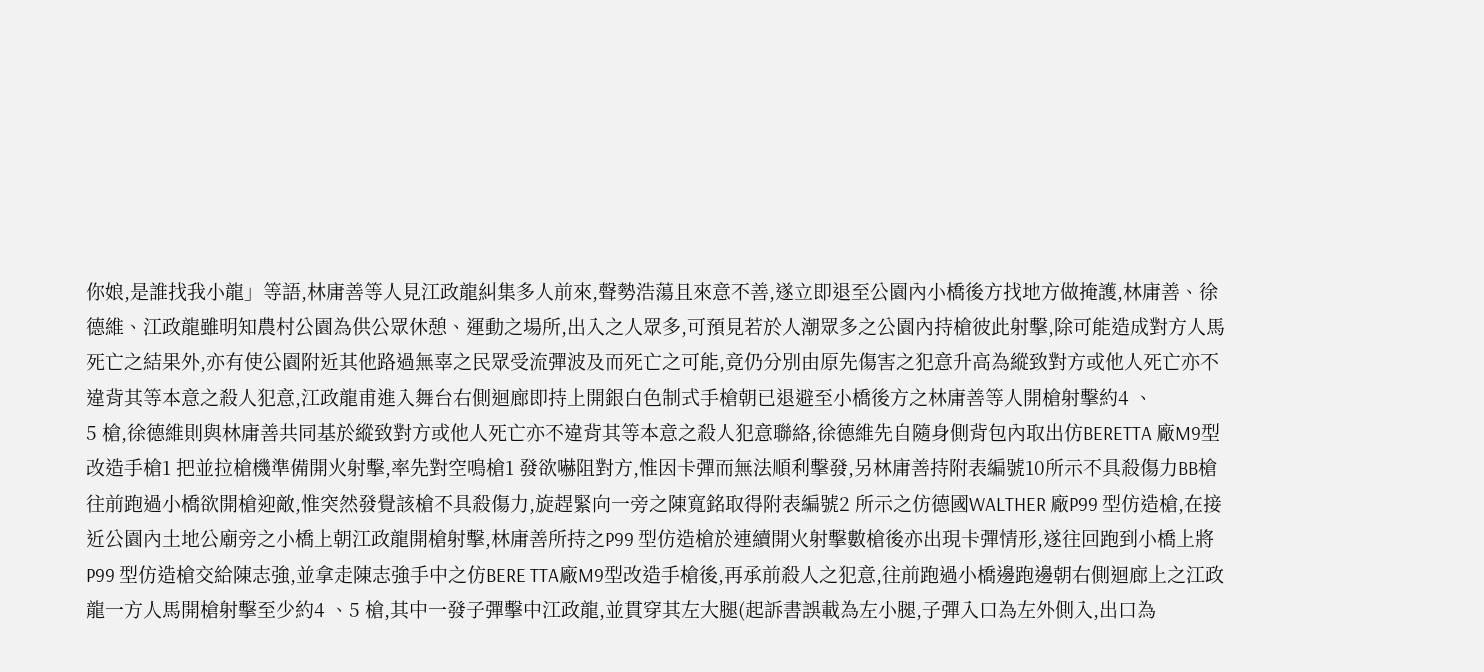你娘,是誰找我小龍」等語,林庸善等人見江政龍糾集多人前來,聲勢浩蕩且來意不善,遂立即退至公園內小橋後方找地方做掩護,林庸善、徐德維、江政龍雖明知農村公園為供公眾休憩、運動之場所,出入之人眾多,可預見若於人潮眾多之公園內持槍彼此射擊,除可能造成對方人馬死亡之結果外,亦有使公園附近其他路過無辜之民眾受流彈波及而死亡之可能,竟仍分別由原先傷害之犯意升高為縱致對方或他人死亡亦不違背其等本意之殺人犯意,江政龍甫進入舞台右側迴廊即持上開銀白色制式手槍朝已退避至小橋後方之林庸善等人開槍射擊約4 、
5 槍,徐德維則與林庸善共同基於縱致對方或他人死亡亦不違背其等本意之殺人犯意聯絡,徐德維先自隨身側背包內取出仿BERETTA 廠M9型改造手槍1 把並拉槍機準備開火射擊,率先對空鳴槍1 發欲嚇阻對方,惟因卡彈而無法順利擊發,另林庸善持附表編號10所示不具殺傷力BB槍往前跑過小橋欲開槍迎敵,惟突然發覺該槍不具殺傷力,旋趕緊向一旁之陳寬銘取得附表編號2 所示之仿德國WALTHER 廠P99 型仿造槍,在接近公園內土地公廟旁之小橋上朝江政龍開槍射擊,林庸善所持之P99 型仿造槍於連續開火射擊數槍後亦出現卡彈情形,遂往回跑到小橋上將P99 型仿造槍交給陳志強,並拿走陳志強手中之仿BERE TTA廠M9型改造手槍後,再承前殺人之犯意,往前跑過小橋邊跑邊朝右側迴廊上之江政龍一方人馬開槍射擊至少約4 、5 槍,其中一發子彈擊中江政龍,並貫穿其左大腿(起訴書誤載為左小腿,子彈入口為左外側入,出口為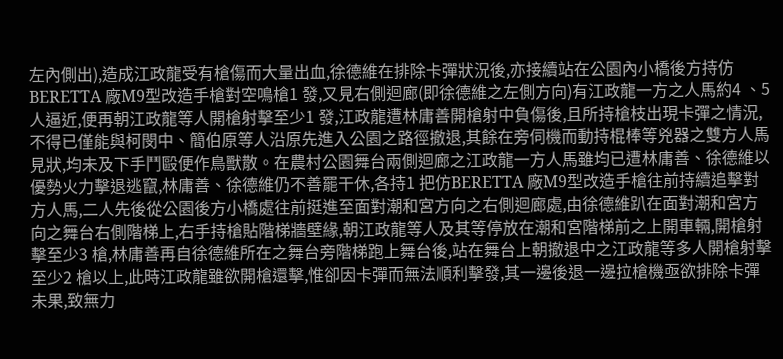左內側出),造成江政龍受有槍傷而大量出血,徐德維在排除卡彈狀況後,亦接續站在公園內小橋後方持仿BERETTA 廠M9型改造手槍對空鳴槍1 發,又見右側迴廊(即徐德維之左側方向)有江政龍一方之人馬約4 、5 人逼近,便再朝江政龍等人開槍射擊至少1 發,江政龍遭林庸善開槍射中負傷後,且所持槍枝出現卡彈之情況,不得已僅能與柯閔中、簡伯原等人沿原先進入公園之路徑撤退,其餘在旁伺機而動持棍棒等兇器之雙方人馬見狀,均未及下手鬥毆便作鳥獸散。在農村公園舞台兩側迴廊之江政龍一方人馬雖均已遭林庸善、徐德維以優勢火力擊退逃竄,林庸善、徐德維仍不善罷干休,各持1 把仿BERETTA 廠M9型改造手槍往前持續追擊對方人馬,二人先後從公園後方小橋處往前挺進至面對潮和宮方向之右側迴廊處,由徐德維趴在面對潮和宮方向之舞台右側階梯上,右手持槍貼階梯牆壁緣,朝江政龍等人及其等停放在潮和宮階梯前之上開車輛,開槍射擊至少3 槍,林庸善再自徐德維所在之舞台旁階梯跑上舞台後,站在舞台上朝撤退中之江政龍等多人開槍射擊至少2 槍以上,此時江政龍雖欲開槍還擊,惟卻因卡彈而無法順利擊發,其一邊後退一邊拉槍機亟欲排除卡彈未果,致無力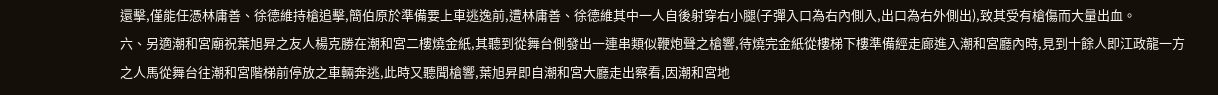還擊,僅能任憑林庸善、徐德維持槍追擊,簡伯原於準備要上車逃逸前,遭林庸善、徐德維其中一人自後射穿右小腿(子彈入口為右內側入,出口為右外側出),致其受有槍傷而大量出血。
六、另適潮和宮廟祝葉旭昇之友人楊克勝在潮和宮二樓燒金紙,其聽到從舞台側發出一連串類似鞭炮聲之槍響,待燒完金紙從樓梯下樓準備經走廊進入潮和宮廳內時,見到十餘人即江政龍一方之人馬從舞台往潮和宮階梯前停放之車輛奔逃,此時又聽聞槍響,葉旭昇即自潮和宮大廳走出察看,因潮和宮地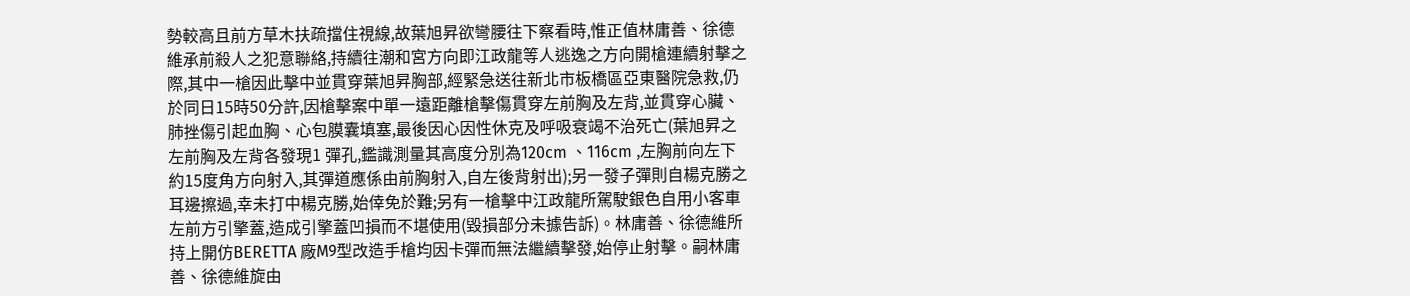勢較高且前方草木扶疏擋住視線,故葉旭昇欲彎腰往下察看時,惟正值林庸善、徐德維承前殺人之犯意聯絡,持續往潮和宮方向即江政龍等人逃逸之方向開槍連續射擊之際,其中一槍因此擊中並貫穿葉旭昇胸部,經緊急送往新北市板橋區亞東醫院急救,仍於同日15時50分許,因槍擊案中單一遠距離槍擊傷貫穿左前胸及左背,並貫穿心臟、肺挫傷引起血胸、心包膜囊填塞,最後因心因性休克及呼吸衰竭不治死亡(葉旭昇之左前胸及左背各發現1 彈孔,鑑識測量其高度分別為120cm 、116cm ,左胸前向左下約15度角方向射入,其彈道應係由前胸射入,自左後背射出);另一發子彈則自楊克勝之耳邊擦過,幸未打中楊克勝,始倖免於難;另有一槍擊中江政龍所駕駛銀色自用小客車左前方引擎蓋,造成引擎蓋凹損而不堪使用(毀損部分未據告訴)。林庸善、徐德維所持上開仿BERETTA 廠M9型改造手槍均因卡彈而無法繼續擊發,始停止射擊。嗣林庸善、徐德維旋由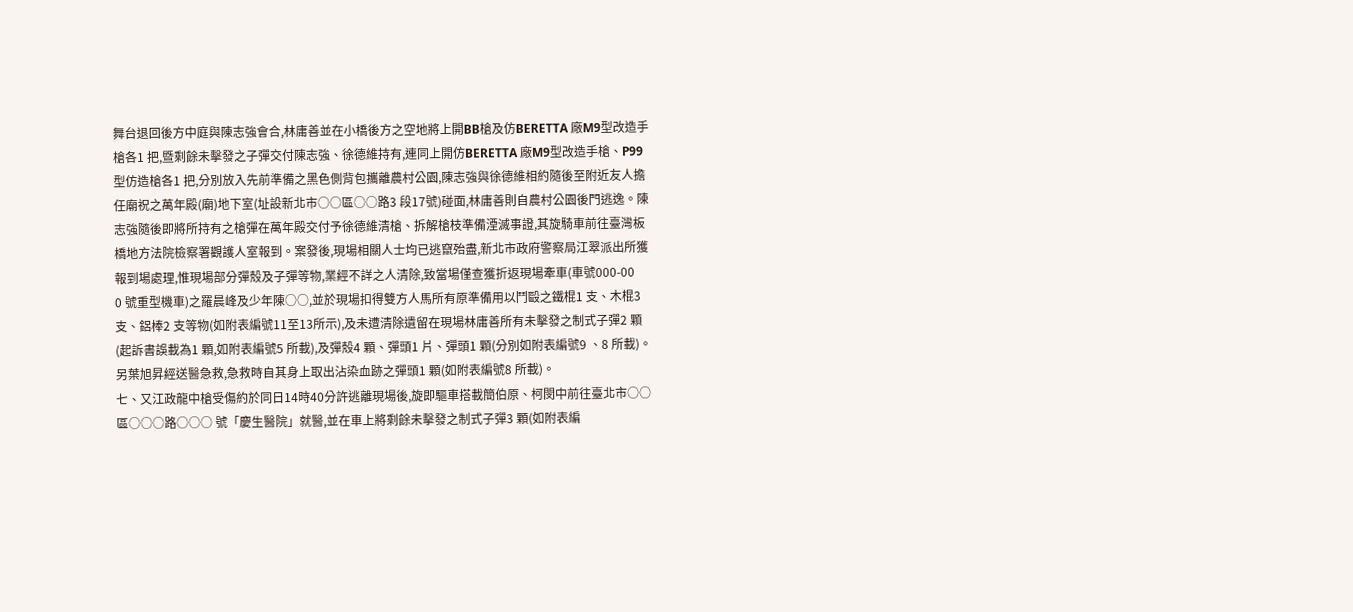舞台退回後方中庭與陳志強會合,林庸善並在小橋後方之空地將上開BB槍及仿BERETTA 廠M9型改造手槍各1 把,暨剩餘未擊發之子彈交付陳志強、徐德維持有,連同上開仿BERETTA 廠M9型改造手槍、P99 型仿造槍各1 把,分別放入先前準備之黑色側背包攜離農村公園,陳志強與徐德維相約隨後至附近友人擔任廟祝之萬年殿(廟)地下室(址設新北市○○區○○路3 段17號)碰面,林庸善則自農村公園後門逃逸。陳志強隨後即將所持有之槍彈在萬年殿交付予徐德維清槍、拆解槍枝準備湮滅事證,其旋騎車前往臺灣板橋地方法院檢察署觀護人室報到。案發後,現場相關人士均已逃竄殆盡,新北市政府警察局江翠派出所獲報到場處理,惟現場部分彈殼及子彈等物,業經不詳之人清除,致當場僅查獲折返現場牽車(車號000-00
0 號重型機車)之羅晨峰及少年陳○○,並於現場扣得雙方人馬所有原準備用以鬥毆之鐵棍1 支、木棍3 支、鋁棒2 支等物(如附表編號11至13所示),及未遭清除遺留在現場林庸善所有未擊發之制式子彈2 顆(起訴書誤載為1 顆,如附表編號5 所載),及彈殼4 顆、彈頭1 片、彈頭1 顆(分別如附表編號9 、8 所載)。另葉旭昇經送醫急救,急救時自其身上取出沾染血跡之彈頭1 顆(如附表編號8 所載)。
七、又江政龍中槍受傷約於同日14時40分許逃離現場後,旋即驅車搭載簡伯原、柯閔中前往臺北市○○區○○○路○○○ 號「慶生醫院」就醫,並在車上將剩餘未擊發之制式子彈3 顆(如附表編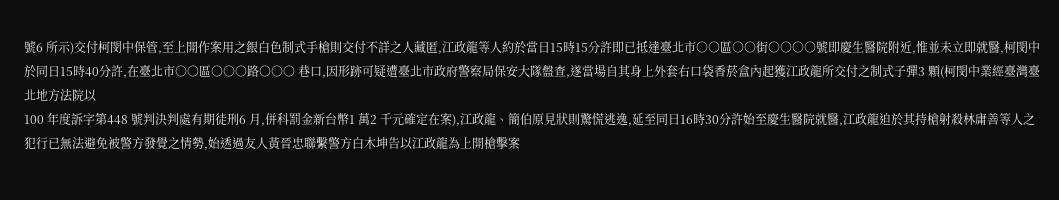號6 所示)交付柯閔中保管,至上開作案用之銀白色制式手槍則交付不詳之人藏匿,江政龍等人約於當日15時15分許即已抵達臺北市○○區○○街○○○○號即慶生醫院附近,惟並未立即就醫,柯閔中於同日15時40分許,在臺北市○○區○○○路○○○ 巷口,因形跡可疑遭臺北市政府警察局保安大隊盤查,遂當場自其身上外套右口袋香菸盒內起獲江政龍所交付之制式子彈3 顆(柯閔中業經臺灣臺北地方法院以
100 年度訴字第448 號判決判處有期徒刑6 月,併科罰金新台幣1 萬2 千元確定在案),江政龍、簡伯原見狀則驚慌逃逸,延至同日16時30分許始至慶生醫院就醫,江政龍迫於其持槍射殺林庸善等人之犯行已無法避免被警方發覺之情勢,始透過友人黃晉忠聯繫警方白木坤告以江政龍為上開槍擊案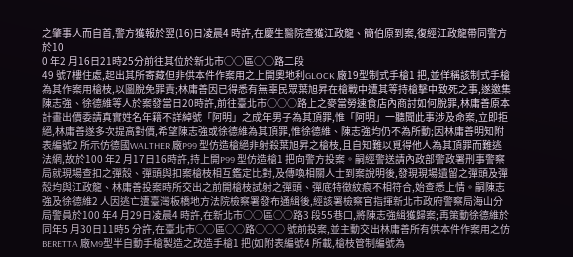之肇事人而自首,警方獲報於翌(16)日凌晨4 時許,在慶生醫院查獲江政龍、簡伯原到案,復經江政龍帶同警方於10
0 年2 月16日21時25分前往其位於新北市○○區○○路二段
49 號7樓住處,起出其所寄藏但非供本件作案用之上開奧地利GLOCK 廠19型制式手槍1 把,並佯稱該制式手槍為其作案用槍枝,以圖脫免罪責;林庸善因已得悉有無辜民眾葉旭昇在槍戰中遭其等持槍擊中致死之事,遂邀集陳志強、徐德維等人於案發當日20時許,前往臺北市○○○路上之麥當勞速食店內商討如何脫罪,林庸善原本計畫出價委請真實姓名年籍不詳綽號「阿明」之成年男子為其頂罪,惟「阿明」一聽聞此事涉及命案,立即拒絕,林庸善遂多次提高對價,希望陳志強或徐德維為其頂罪,惟徐德維、陳志強均仍不為所動;因林庸善明知附表編號2 所示仿德國WALTHER 廠P99 型仿造槍絕非射殺葉旭昇之槍枝,且自知難以覓得他人為其頂罪而難逃法網,故於100 年2 月17日16時許,持上開P99 型仿造槍1 把向警方投案。嗣經警送請內政部警政署刑事警察局就現場查扣之彈殼、彈頭與扣案槍枝相互鑑定比對,及傳喚相關人士到案說明後,發現現場遺留之彈頭及彈殼均與江政龍、林庸善投案時所交出之前開槍枝試射之彈頭、彈底特徵紋痕不相符合,始查悉上情。嗣陳志強及徐德維2 人因逃亡遭臺灣板橋地方法院檢察署發布通緝後,經該署檢察官指揮新北市政府警察局海山分局警員於100 年4 月29日凌晨4 時許,在新北市○○區○○路3 段55巷口,將陳志強緝獲歸案;再策動徐德維於同年5 月30日11時5 分許,在臺北市○○區○○路○○○ 號前投案,並主動交出林庸善所有供本件作案用之仿BERETTA 廠M9型半自動手槍製造之改造手槍1 把(如附表編號4 所載,槍枝管制編號為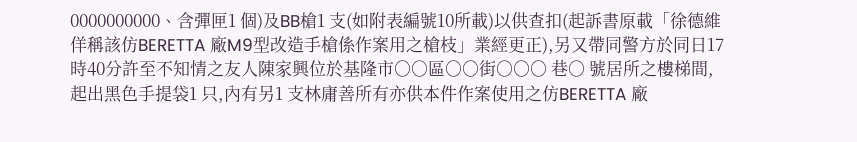0000000000、含彈匣1 個)及BB槍1 支(如附表編號10所載)以供查扣(起訴書原載「徐德維佯稱該仿BERETTA 廠M9型改造手槍係作案用之槍枝」業經更正),另又帶同警方於同日17時40分許至不知情之友人陳家興位於基隆市○○區○○街○○○ 巷○ 號居所之樓梯間,起出黑色手提袋1 只,內有另1 支林庸善所有亦供本件作案使用之仿BERETTA 廠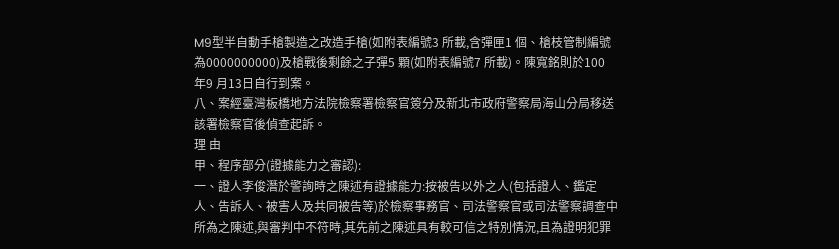M9型半自動手槍製造之改造手槍(如附表編號3 所載,含彈匣1 個、槍枝管制編號為0000000000)及槍戰後剩餘之子彈5 顆(如附表編號7 所載)。陳寬銘則於100 年9 月13日自行到案。
八、案經臺灣板橋地方法院檢察署檢察官簽分及新北市政府警察局海山分局移送該署檢察官後偵查起訴。
理 由
甲、程序部分(證據能力之審認):
一、證人李俊潛於警詢時之陳述有證據能力:按被告以外之人(包括證人、鑑定人、告訴人、被害人及共同被告等)於檢察事務官、司法警察官或司法警察調查中所為之陳述,與審判中不符時,其先前之陳述具有較可信之特別情況,且為證明犯罪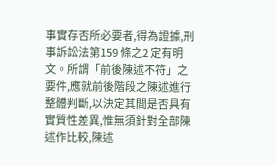事實存否所必要者,得為證據,刑事訴訟法第159 條之2 定有明文。所謂「前後陳述不符」之要件,應就前後階段之陳述進行整體判斷,以決定其間是否具有實質性差異,惟無須針對全部陳述作比較,陳述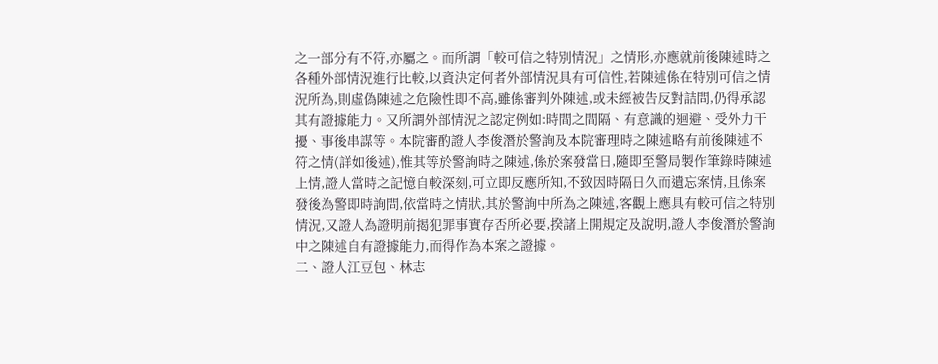之一部分有不符,亦屬之。而所謂「較可信之特別情況」之情形,亦應就前後陳述時之各種外部情況進行比較,以資決定何者外部情況具有可信性,若陳述係在特別可信之情況所為,則虛偽陳述之危險性即不高,雖係審判外陳述,或未經被告反對詰問,仍得承認其有證據能力。又所謂外部情況之認定例如:時間之間隔、有意識的迴避、受外力干擾、事後串謀等。本院審酌證人李俊潛於警詢及本院審理時之陳述略有前後陳述不符之情(詳如後述),惟其等於警詢時之陳述,係於案發當日,隨即至警局製作筆錄時陳述上情,證人當時之記憶自較深刻,可立即反應所知,不致因時隔日久而遺忘案情,且係案發後為警即時詢問,依當時之情狀,其於警詢中所為之陳述,客觀上應具有較可信之特別情況,又證人為證明前揭犯罪事實存否所必要,揆諸上開規定及說明,證人李俊潛於警詢中之陳述自有證據能力,而得作為本案之證據。
二、證人江豆包、林志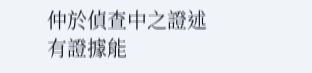仲於偵查中之證述有證據能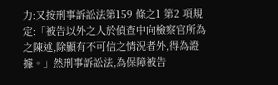力:又按刑事訴訟法第159 條之1 第2 項規定:「被告以外之人於偵查中向檢察官所為之陳述,除顯有不可信之情況者外,得為證據。」然刑事訴訟法,為保障被告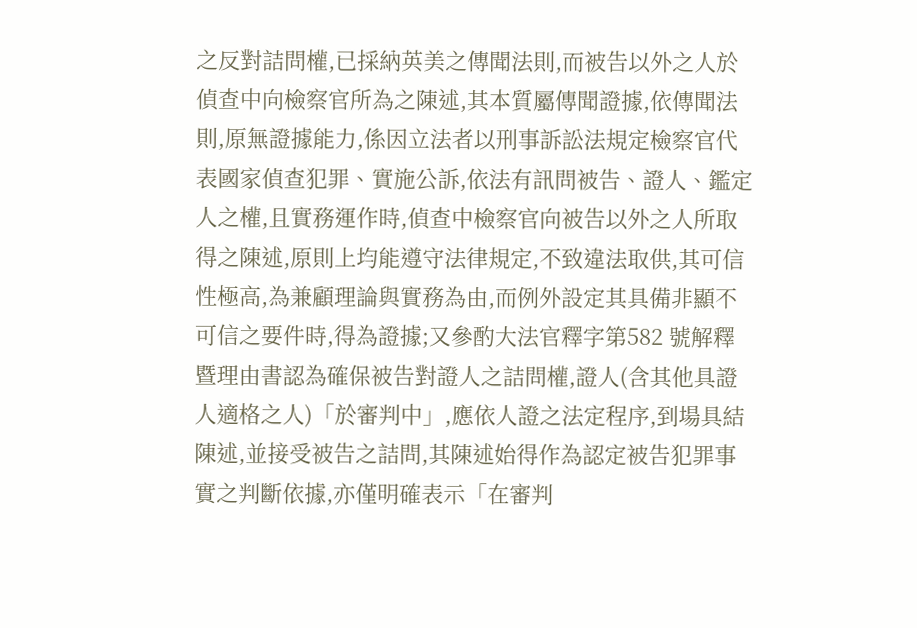之反對詰問權,已採納英美之傳聞法則,而被告以外之人於偵查中向檢察官所為之陳述,其本質屬傳聞證據,依傳聞法則,原無證據能力,係因立法者以刑事訴訟法規定檢察官代表國家偵查犯罪、實施公訴,依法有訊問被告、證人、鑑定人之權,且實務運作時,偵查中檢察官向被告以外之人所取得之陳述,原則上均能遵守法律規定,不致違法取供,其可信性極高,為兼顧理論與實務為由,而例外設定其具備非顯不可信之要件時,得為證據;又參酌大法官釋字第582 號解釋暨理由書認為確保被告對證人之詰問權,證人(含其他具證人適格之人)「於審判中」,應依人證之法定程序,到場具結陳述,並接受被告之詰問,其陳述始得作為認定被告犯罪事實之判斷依據,亦僅明確表示「在審判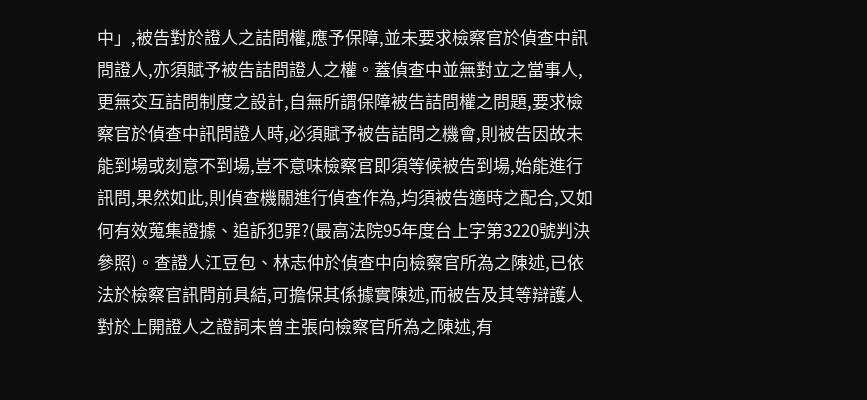中」,被告對於證人之詰問權,應予保障,並未要求檢察官於偵查中訊問證人,亦須賦予被告詰問證人之權。蓋偵查中並無對立之當事人,更無交互詰問制度之設計,自無所謂保障被告詰問權之問題,要求檢察官於偵查中訊問證人時,必須賦予被告詰問之機會,則被告因故未能到場或刻意不到場,豈不意味檢察官即須等候被告到場,始能進行訊問,果然如此,則偵查機關進行偵查作為,均須被告適時之配合,又如何有效蒐集證據、追訴犯罪?(最高法院95年度台上字第3220號判決參照)。查證人江豆包、林志仲於偵查中向檢察官所為之陳述,已依法於檢察官訊問前具結,可擔保其係據實陳述,而被告及其等辯護人對於上開證人之證詞未曾主張向檢察官所為之陳述,有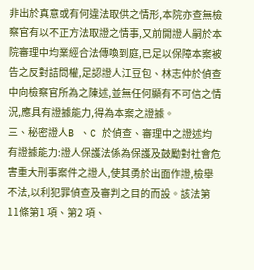非出於真意或有何違法取供之情形,本院亦查無檢察官有以不正方法取證之情事,又前開證人嗣於本院審理中均業經合法傳喚到庭,已足以保障本案被告之反對詰問權,足認證人江豆包、林志仲於偵查中向檢察官所為之陳述,並無任何顯有不可信之情況,應具有證據能力,得為本案之證據。
三、秘密證人B 、C 於偵查、審理中之證述均有證據能力:證人保護法係為保護及鼓勵對社會危害重大刑事案件之證人,使其勇於出面作證,檢舉不法,以利犯罪偵查及審判之目的而設。該法第11條第1 項、第2 項、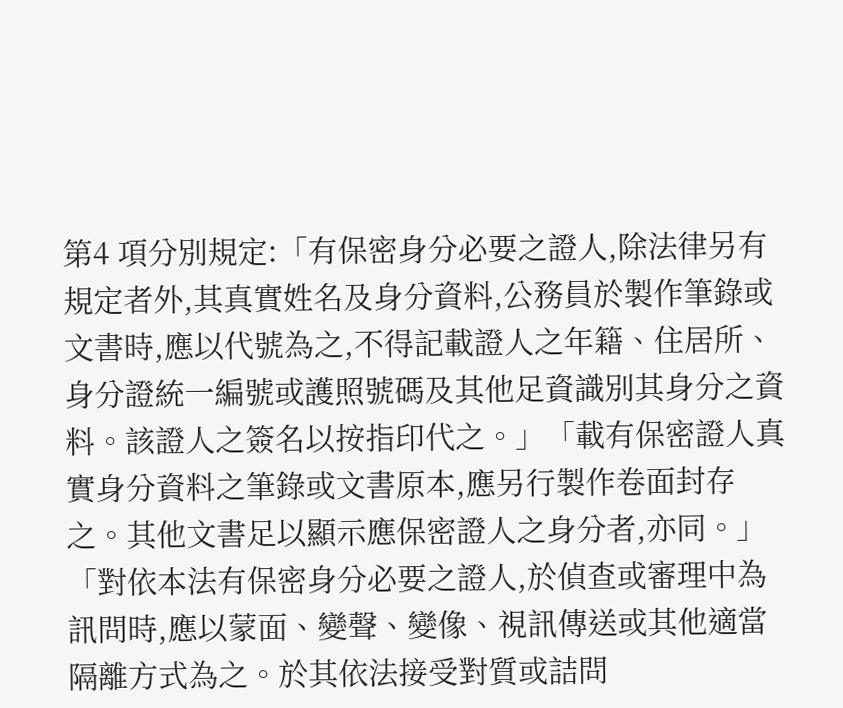第4 項分別規定:「有保密身分必要之證人,除法律另有規定者外,其真實姓名及身分資料,公務員於製作筆錄或文書時,應以代號為之,不得記載證人之年籍、住居所、身分證統一編號或護照號碼及其他足資識別其身分之資料。該證人之簽名以按指印代之。」「載有保密證人真實身分資料之筆錄或文書原本,應另行製作卷面封存之。其他文書足以顯示應保密證人之身分者,亦同。」「對依本法有保密身分必要之證人,於偵查或審理中為訊問時,應以蒙面、變聲、變像、視訊傳送或其他適當隔離方式為之。於其依法接受對質或詰問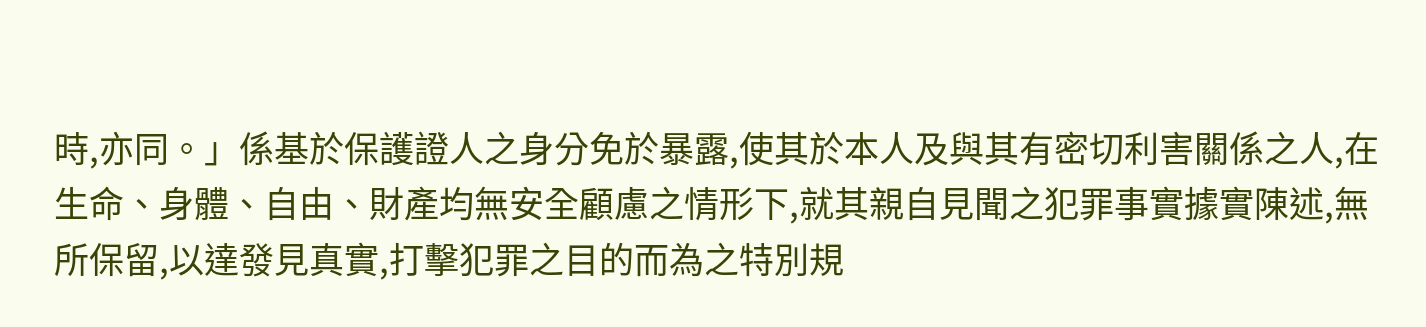時,亦同。」係基於保護證人之身分免於暴露,使其於本人及與其有密切利害關係之人,在生命、身體、自由、財產均無安全顧慮之情形下,就其親自見聞之犯罪事實據實陳述,無所保留,以達發見真實,打擊犯罪之目的而為之特別規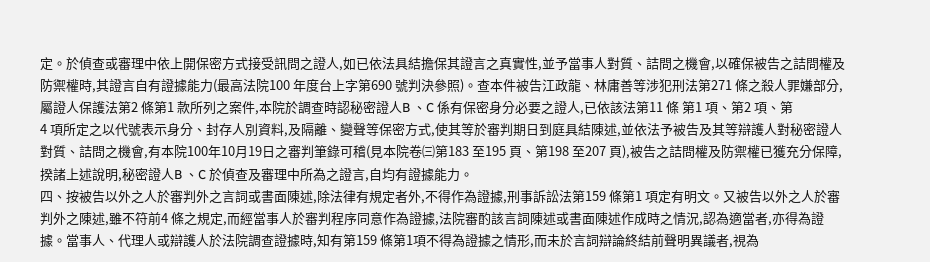定。於偵查或審理中依上開保密方式接受訊問之證人,如已依法具結擔保其證言之真實性,並予當事人對質、詰問之機會,以確保被告之詰問權及防禦權時,其證言自有證據能力(最高法院100 年度台上字第690 號判決參照)。查本件被告江政龍、林庸善等涉犯刑法第271 條之殺人罪嫌部分,屬證人保護法第2 條第1 款所列之案件,本院於調查時認秘密證人B 、C 係有保密身分必要之證人,已依該法第11 條 第1 項、第2 項、第
4 項所定之以代號表示身分、封存人別資料,及隔離、變聲等保密方式,使其等於審判期日到庭具結陳述,並依法予被告及其等辯護人對秘密證人對質、詰問之機會,有本院100年10月19日之審判筆錄可稽(見本院卷㈢第183 至195 頁、第198 至207 頁),被告之詰問權及防禦權已獲充分保障,揆諸上述說明,秘密證人B 、C 於偵查及審理中所為之證言,自均有證據能力。
四、按被告以外之人於審判外之言詞或書面陳述,除法律有規定者外,不得作為證據,刑事訴訟法第159 條第1 項定有明文。又被告以外之人於審判外之陳述,雖不符前4 條之規定,而經當事人於審判程序同意作為證據,法院審酌該言詞陳述或書面陳述作成時之情況,認為適當者,亦得為證據。當事人、代理人或辯護人於法院調查證據時,知有第159 條第1項不得為證據之情形,而未於言詞辯論終結前聲明異議者,視為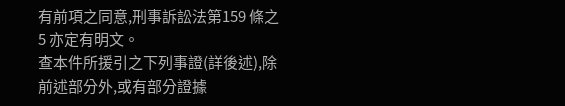有前項之同意,刑事訴訟法第159 條之5 亦定有明文。
查本件所援引之下列事證(詳後述),除前述部分外,或有部分證據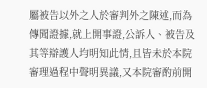屬被告以外之人於審判外之陳述,而為傳聞證據,就上開事證,公訴人、被告及其等辯護人均明知此情,且皆未於本院審理過程中聲明異議,又本院審酌前開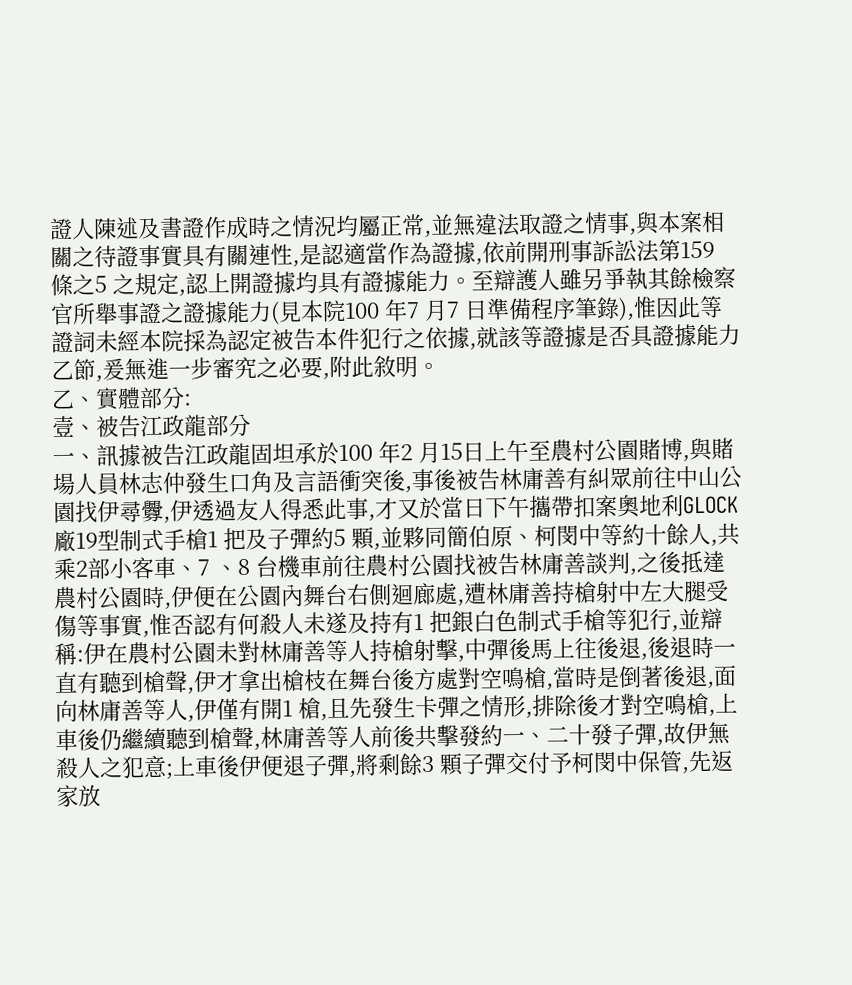證人陳述及書證作成時之情況均屬正常,並無違法取證之情事,與本案相關之待證事實具有關連性,是認適當作為證據,依前開刑事訴訟法第159 條之5 之規定,認上開證據均具有證據能力。至辯護人雖另爭執其餘檢察官所舉事證之證據能力(見本院100 年7 月7 日準備程序筆錄),惟因此等證詞未經本院採為認定被告本件犯行之依據,就該等證據是否具證據能力乙節,爰無進一步審究之必要,附此敘明。
乙、實體部分:
壹、被告江政龍部分
一、訊據被告江政龍固坦承於100 年2 月15日上午至農村公園賭博,與賭場人員林志仲發生口角及言語衝突後,事後被告林庸善有糾眾前往中山公園找伊尋釁,伊透過友人得悉此事,才又於當日下午攜帶扣案奧地利GLOCK 廠19型制式手槍1 把及子彈約5 顆,並夥同簡伯原、柯閔中等約十餘人,共乘2部小客車、7 、8 台機車前往農村公園找被告林庸善談判,之後抵達農村公園時,伊便在公園內舞台右側迴廊處,遭林庸善持槍射中左大腿受傷等事實,惟否認有何殺人未遂及持有1 把銀白色制式手槍等犯行,並辯稱:伊在農村公園未對林庸善等人持槍射擊,中彈後馬上往後退,後退時一直有聽到槍聲,伊才拿出槍枝在舞台後方處對空鳴槍,當時是倒著後退,面向林庸善等人,伊僅有開1 槍,且先發生卡彈之情形,排除後才對空鳴槍,上車後仍繼續聽到槍聲,林庸善等人前後共擊發約一、二十發子彈,故伊無殺人之犯意;上車後伊便退子彈,將剩餘3 顆子彈交付予柯閔中保管,先返家放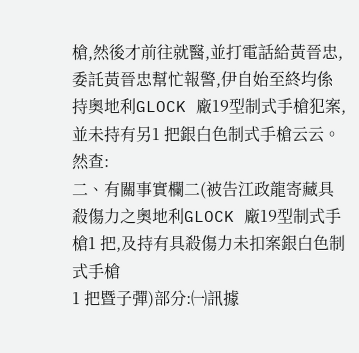槍,然後才前往就醫,並打電話給黃晉忠,委託黃晉忠幫忙報警,伊自始至終均係持奧地利GLOCK 廠19型制式手槍犯案,並未持有另1 把銀白色制式手槍云云。然查:
二、有關事實欄二(被告江政龍寄藏具殺傷力之奧地利GLOCK 廠19型制式手槍1 把,及持有具殺傷力未扣案銀白色制式手槍
1 把暨子彈)部分:㈠訊據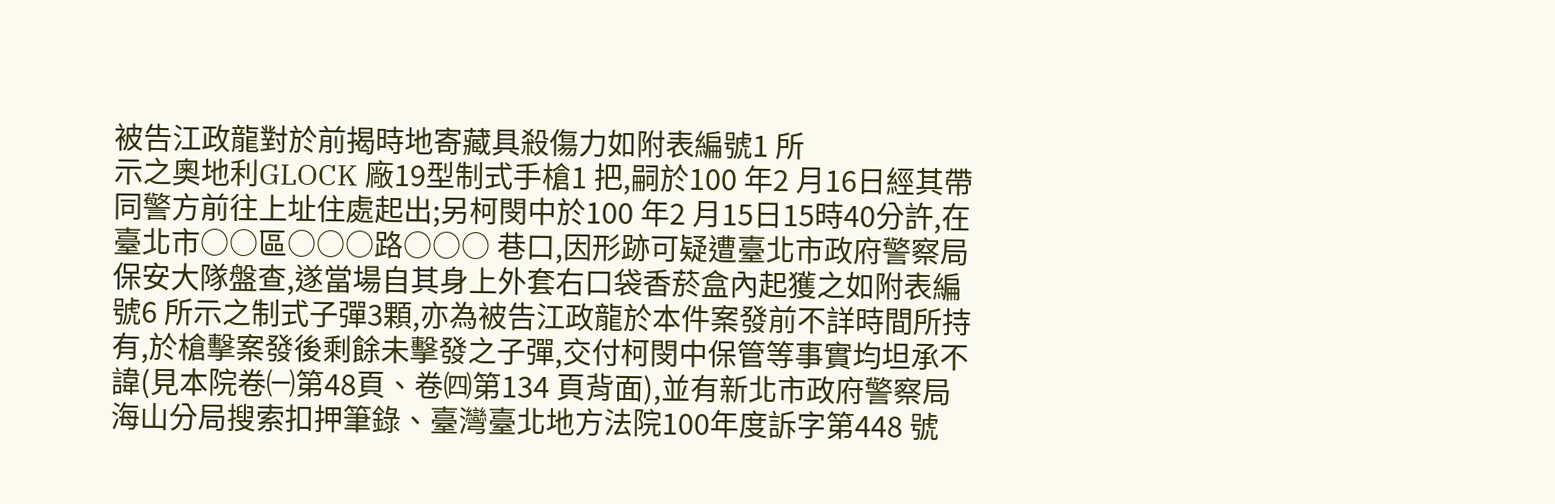被告江政龍對於前揭時地寄藏具殺傷力如附表編號1 所
示之奧地利GLOCK 廠19型制式手槍1 把,嗣於100 年2 月16日經其帶同警方前往上址住處起出;另柯閔中於100 年2 月15日15時40分許,在臺北市○○區○○○路○○○ 巷口,因形跡可疑遭臺北市政府警察局保安大隊盤查,遂當場自其身上外套右口袋香菸盒內起獲之如附表編號6 所示之制式子彈3顆,亦為被告江政龍於本件案發前不詳時間所持有,於槍擊案發後剩餘未擊發之子彈,交付柯閔中保管等事實均坦承不諱(見本院卷㈠第48頁、卷㈣第134 頁背面),並有新北市政府警察局海山分局搜索扣押筆錄、臺灣臺北地方法院100年度訴字第448 號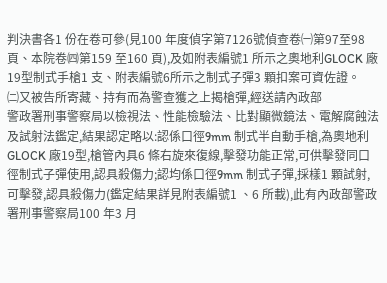判決書各1 份在卷可參(見100 年度偵字第7126號偵查卷㈠第97至98頁、本院卷㈣第159 至160 頁),及如附表編號1 所示之奧地利GLOCK 廠19型制式手槍1 支、附表編號6所示之制式子彈3 顆扣案可資佐證。
㈡又被告所寄藏、持有而為警查獲之上揭槍彈,經送請內政部
警政署刑事警察局以檢視法、性能檢驗法、比對顯微鏡法、電解腐蝕法及試射法鑑定,結果認定略以:認係口徑9mm 制式半自動手槍,為奧地利GLOCK 廠19型,槍管內具6 條右旋來復線,擊發功能正常,可供擊發同口徑制式子彈使用,認具殺傷力;認均係口徑9mm 制式子彈,採樣1 顆試射,可擊發,認具殺傷力(鑑定結果詳見附表編號1 、6 所載),此有內政部警政署刑事警察局100 年3 月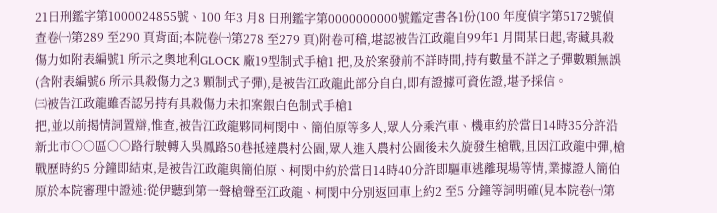21日刑鑑字第1000024855號、100 年3 月8 日刑鑑字第0000000000號鑑定書各1份(100 年度偵字第5172號偵查卷㈠第289 至290 頁背面;本院卷㈠第278 至279 頁)附卷可稽,堪認被告江政龍自99年1 月間某日起,寄藏具殺傷力如附表編號1 所示之奧地利GLOCK 廠19型制式手槍1 把,及於案發前不詳時間,持有數量不詳之子彈數顆無誤(含附表編號6 所示具殺傷力之3 顆制式子彈),是被告江政龍此部分自白,即有證據可資佐證,堪予採信。
㈢被告江政龍雖否認另持有具殺傷力未扣案銀白色制式手槍1
把,並以前揭情詞置辯,惟查,被告江政龍夥同柯閔中、簡伯原等多人,眾人分乘汽車、機車約於當日14時35分許沿新北市○○區○○路行駛轉入吳鳳路50巷抵達農村公園,眾人進入農村公園後未久旋發生槍戰,且因江政龍中彈,槍戰歷時約5 分鐘即結束,是被告江政龍與簡伯原、柯閔中約於當日14時40分許即驅車逃離現場等情,業據證人簡伯原於本院審理中證述:從伊聽到第一聲槍聲至江政龍、柯閔中分別返回車上約2 至5 分鐘等詞明確(見本院卷㈠第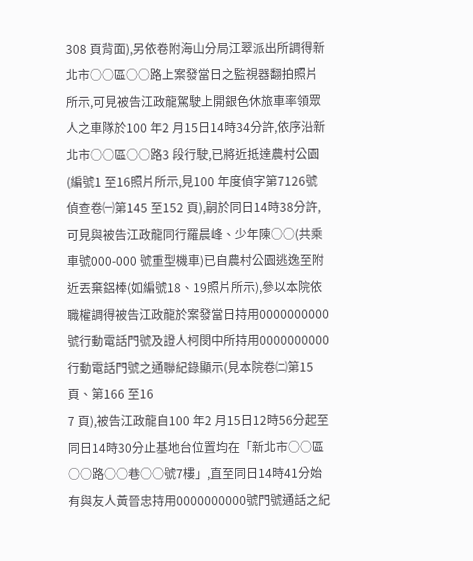308 頁背面),另依卷附海山分局江翠派出所調得新北市○○區○○路上案發當日之監視器翻拍照片所示,可見被告江政龍駕駛上開銀色休旅車率領眾人之車隊於100 年2 月15日14時34分許,依序沿新北市○○區○○路3 段行駛,已將近抵達農村公園(編號1 至16照片所示,見100 年度偵字第7126號偵查卷㈠第145 至152 頁),嗣於同日14時38分許,可見與被告江政龍同行羅晨峰、少年陳○○(共乘車號000-000 號重型機車)已自農村公園逃逸至附近丟棄鋁棒(如編號18、19照片所示),參以本院依職權調得被告江政龍於案發當日持用0000000000號行動電話門號及證人柯閔中所持用0000000000行動電話門號之通聯紀錄顯示(見本院卷㈡第15頁、第166 至16
7 頁),被告江政龍自100 年2 月15日12時56分起至同日14時30分止基地台位置均在「新北市○○區○○路○○巷○○號7樓」,直至同日14時41分始有與友人黃晉忠持用0000000000號門號通話之紀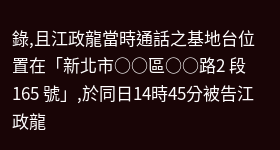錄,且江政龍當時通話之基地台位置在「新北市○○區○○路2 段165 號」,於同日14時45分被告江政龍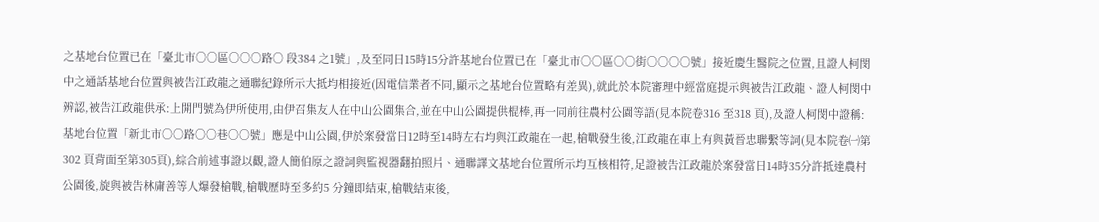之基地台位置已在「臺北市○○區○○○路○ 段384 之1號」,及至同日15時15分許基地台位置已在「臺北市○○區○○街○○○○號」接近慶生醫院之位置,且證人柯閔中之通話基地台位置與被告江政龍之通聯紀錄所示大抵均相接近(因電信業者不同,顯示之基地台位置略有差異),就此於本院審理中經當庭提示與被告江政龍、證人柯閔中辨認,被告江政龍供承:上開門號為伊所使用,由伊召集友人在中山公園集合,並在中山公園提供棍棒,再一同前往農村公園等語(見本院卷316 至318 頁),及證人柯閔中證稱:基地台位置「新北市○○路○○巷○○號」應是中山公園,伊於案發當日12時至14時左右均與江政龍在一起,槍戰發生後,江政龍在車上有與黃晉忠聯繫等詞(見本院卷㈠第302 頁背面至第305頁),綜合前述事證以觀,證人簡伯原之證詞與監視器翻拍照片、通聯譯文基地台位置所示均互核相符,足證被告江政龍於案發當日14時35分許抵達農村公園後,旋與被告林庸善等人爆發槍戰,槍戰歷時至多約5 分鐘即結束,槍戰結束後,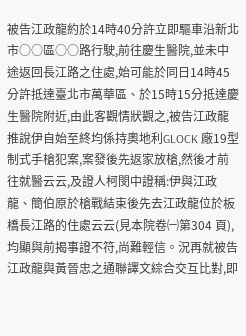被告江政龍約於14時40分許立即驅車沿新北市○○區○○路行駛,前往慶生醫院,並未中途返回長江路之住處,始可能於同日14時45分許抵達臺北市萬華區、於15時15分抵達慶生醫院附近,由此客觀情狀觀之,被告江政龍推說伊自始至終均係持奧地利GLOCK 廠19型制式手槍犯案,案發後先返家放槍,然後才前往就醫云云,及證人柯閔中證稱:伊與江政龍、簡伯原於槍戰結束後先去江政龍位於板橋長江路的住處云云(見本院卷㈠第304 頁),均顯與前揭事證不符,尚難輕信。況再就被告江政龍與黃晉忠之通聯譯文綜合交互比對,即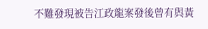不難發現被告江政龍案發後曾有與黃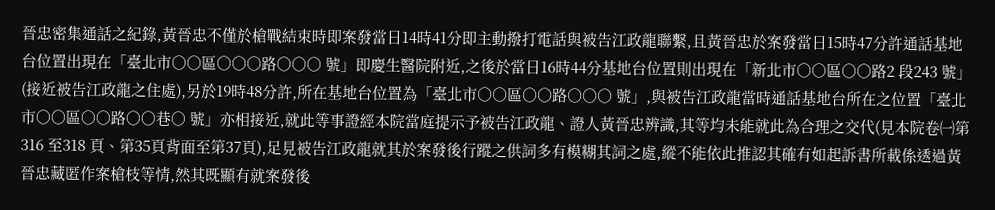晉忠密集通話之紀錄,黃晉忠不僅於槍戰結束時即案發當日14時41分即主動撥打電話與被告江政龍聯繫,且黃晉忠於案發當日15時47分許通話基地台位置出現在「臺北市○○區○○○路○○○ 號」即慶生醫院附近,之後於當日16時44分基地台位置則出現在「新北市○○區○○路2 段243 號」(接近被告江政龍之住處),另於19時48分許,所在基地台位置為「臺北市○○區○○路○○○ 號」,與被告江政龍當時通話基地台所在之位置「臺北市○○區○○路○○巷○ 號」亦相接近,就此等事證經本院當庭提示予被告江政龍、證人黃晉忠辨識,其等均未能就此為合理之交代(見本院卷㈠第316 至318 頁、第35頁背面至第37頁),足見被告江政龍就其於案發後行蹤之供詞多有模糊其詞之處,縱不能依此推認其確有如起訴書所載係透過黃晉忠藏匿作案槍枝等情,然其既顯有就案發後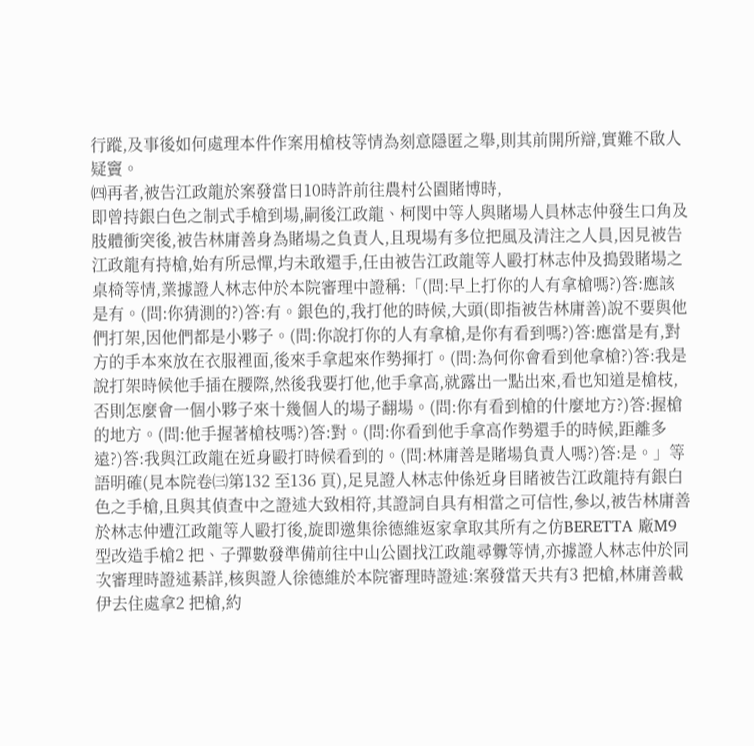行蹤,及事後如何處理本件作案用槍枝等情為刻意隱匿之舉,則其前開所辯,實難不啟人疑竇。
㈣再者,被告江政龍於案發當日10時許前往農村公園賭博時,
即曾持銀白色之制式手槍到場,嗣後江政龍、柯閔中等人與賭場人員林志仲發生口角及肢體衝突後,被告林庸善身為賭場之負責人,且現場有多位把風及清注之人員,因見被告江政龍有持槍,始有所忌憚,均未敢還手,任由被告江政龍等人毆打林志仲及搗毀賭場之桌椅等情,業據證人林志仲於本院審理中證稱:「(問:早上打你的人有拿槍嗎?)答:應該是有。(問:你猜測的?)答:有。銀色的,我打他的時候,大頭(即指被告林庸善)說不要與他們打架,因他們都是小夥子。(問:你說打你的人有拿槍,是你有看到嗎?)答:應當是有,對方的手本來放在衣服裡面,後來手拿起來作勢揮打。(問:為何你會看到他拿槍?)答:我是說打架時候他手插在腰際,然後我要打他,他手拿高,就露出一點出來,看也知道是槍枝,否則怎麼會一個小夥子來十幾個人的場子翻場。(問:你有看到槍的什麼地方?)答:握槍的地方。(問:他手握著槍枝嗎?)答:對。(問:你看到他手拿高作勢還手的時候,距離多遠?)答:我與江政龍在近身毆打時候看到的。(問:林庸善是賭場負責人嗎?)答:是。」等語明確(見本院卷㈢第132 至136 頁),足見證人林志仲係近身目睹被告江政龍持有銀白色之手槍,且與其偵查中之證述大致相符,其證詞自具有相當之可信性,參以,被告林庸善於林志仲遭江政龍等人毆打後,旋即邀集徐德維返家拿取其所有之仿BERETTA 廠M9型改造手槍2 把、子彈數發準備前往中山公園找江政龍尋釁等情,亦據證人林志仲於同次審理時證述綦詳,核與證人徐德維於本院審理時證述:案發當天共有3 把槍,林庸善載伊去住處拿2 把槍,約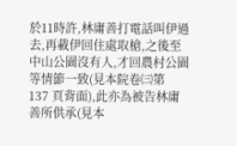於11時許,林庸善打電話叫伊過去,再載伊回住處取槍,之後至中山公園沒有人,才回農村公園等情節一致(見本院卷㈢第
137 頁背面),此亦為被告林庸善所供承(見本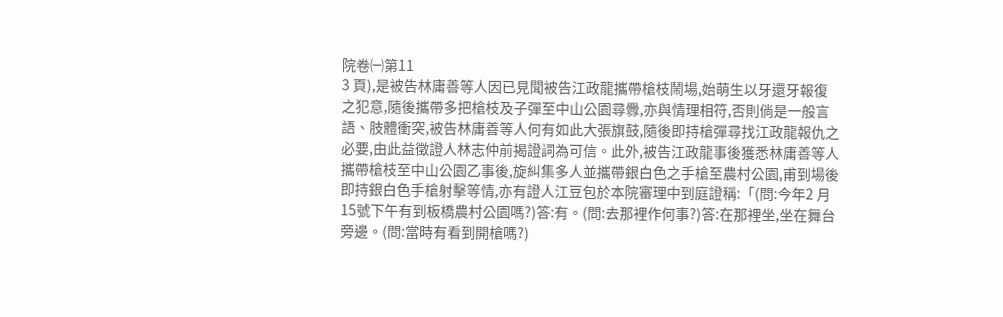院卷㈠第11
3 頁),是被告林庸善等人因已見聞被告江政龍攜帶槍枝鬧場,始萌生以牙還牙報復之犯意,隨後攜帶多把槍枝及子彈至中山公園尋釁,亦與情理相符,否則倘是一般言語、肢體衝突,被告林庸善等人何有如此大張旗鼓,隨後即持槍彈尋找江政龍報仇之必要,由此益徵證人林志仲前揭證詞為可信。此外,被告江政龍事後獲悉林庸善等人攜帶槍枝至中山公園乙事後,旋糾集多人並攜帶銀白色之手槍至農村公園,甫到場後即持銀白色手槍射擊等情,亦有證人江豆包於本院審理中到庭證稱:「(問:今年2 月15號下午有到板橋農村公園嗎?)答:有。(問:去那裡作何事?)答:在那裡坐,坐在舞台旁邊。(問:當時有看到開槍嗎?)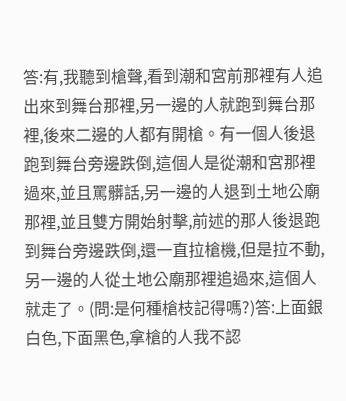答:有,我聽到槍聲,看到潮和宮前那裡有人追出來到舞台那裡,另一邊的人就跑到舞台那裡,後來二邊的人都有開槍。有一個人後退跑到舞台旁邊跌倒,這個人是從潮和宮那裡過來,並且罵髒話,另一邊的人退到土地公廟那裡,並且雙方開始射擊,前述的那人後退跑到舞台旁邊跌倒,還一直拉槍機,但是拉不動,另一邊的人從土地公廟那裡追過來,這個人就走了。(問:是何種槍枝記得嗎?)答:上面銀白色,下面黑色,拿槍的人我不認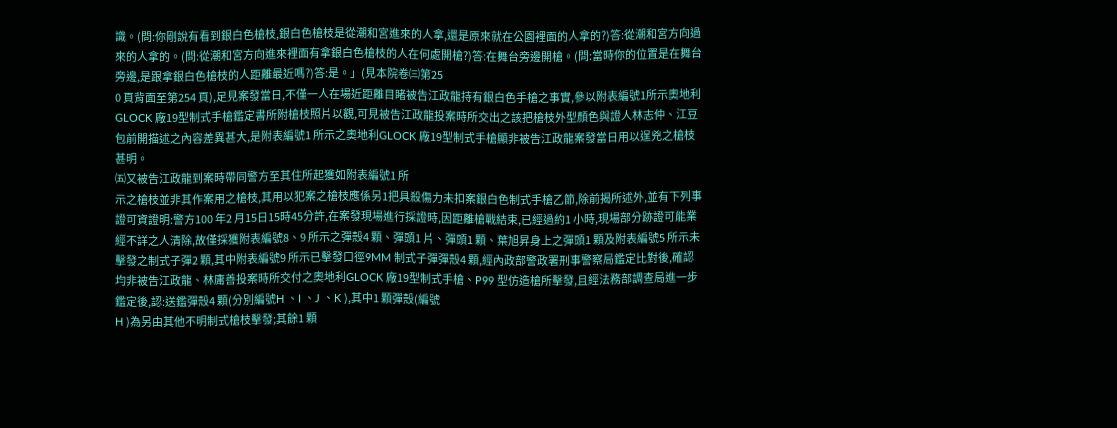識。(問:你剛說有看到銀白色槍枝,銀白色槍枝是從潮和宮進來的人拿,還是原來就在公園裡面的人拿的?)答:從潮和宮方向過來的人拿的。(問:從潮和宮方向進來裡面有拿銀白色槍枝的人在何處開槍?)答:在舞台旁邊開槍。(問:當時你的位置是在舞台旁邊,是跟拿銀白色槍枝的人距離最近嗎?)答:是。」(見本院卷㈢第25
0 頁背面至第254 頁),足見案發當日,不僅一人在場近距離目睹被告江政龍持有銀白色手槍之事實,參以附表編號1所示奧地利GLOCK 廠19型制式手槍鑑定書所附槍枝照片以觀,可見被告江政龍投案時所交出之該把槍枝外型顏色與證人林志仲、江豆包前開描述之內容差異甚大,是附表編號1 所示之奧地利GLOCK 廠19型制式手槍顯非被告江政龍案發當日用以逞兇之槍枝甚明。
㈤又被告江政龍到案時帶同警方至其住所起獲如附表編號1 所
示之槍枝並非其作案用之槍枝,其用以犯案之槍枝應係另1把具殺傷力未扣案銀白色制式手槍乙節,除前揭所述外,並有下列事證可資證明:警方100 年2 月15日15時45分許,在案發現場進行採證時,因距離槍戰結束,已經過約1 小時,現場部分跡證可能業經不詳之人清除,故僅採獲附表編號8、9 所示之彈殼4 顆、彈頭1 片、彈頭1 顆、葉旭昇身上之彈頭1 顆及附表編號5 所示未擊發之制式子彈2 顆,其中附表編號9 所示已擊發口徑9MM 制式子彈彈殼4 顆,經內政部警政署刑事警察局鑑定比對後,確認均非被告江政龍、林庸善投案時所交付之奧地利GLOCK 廠19型制式手槍、P99 型仿造槍所擊發,且經法務部調查局進一步鑑定後,認:送鑑彈殼4 顆(分別編號H 、I 、J 、K ),其中1 顆彈殼(編號
H )為另由其他不明制式槍枝擊發;其餘1 顆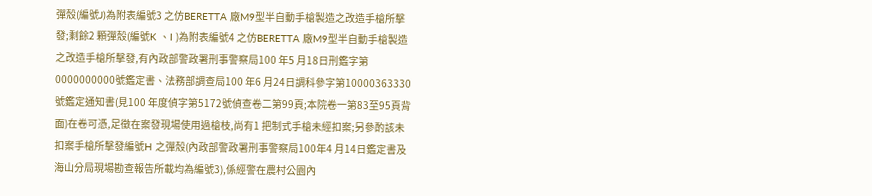彈殼(編號J)為附表編號3 之仿BERETTA 廠M9型半自動手槍製造之改造手槍所擊發;剩餘2 顆彈殼(編號K 、I )為附表編號4 之仿BERETTA 廠M9型半自動手槍製造之改造手槍所擊發,有內政部警政署刑事警察局100 年5 月18日刑鑑字第0000000000號鑑定書、法務部調查局100 年6 月24日調科參字第10000363330 號鑑定通知書(見100 年度偵字第5172號偵查卷二第99頁;本院卷一第83至95頁背面)在卷可憑,足徵在案發現場使用過槍枝,尚有1 把制式手槍未經扣案;另參酌該未扣案手槍所擊發編號H 之彈殼(內政部警政署刑事警察局100年4 月14日鑑定書及海山分局現場勘查報告所載均為編號3),係經警在農村公園內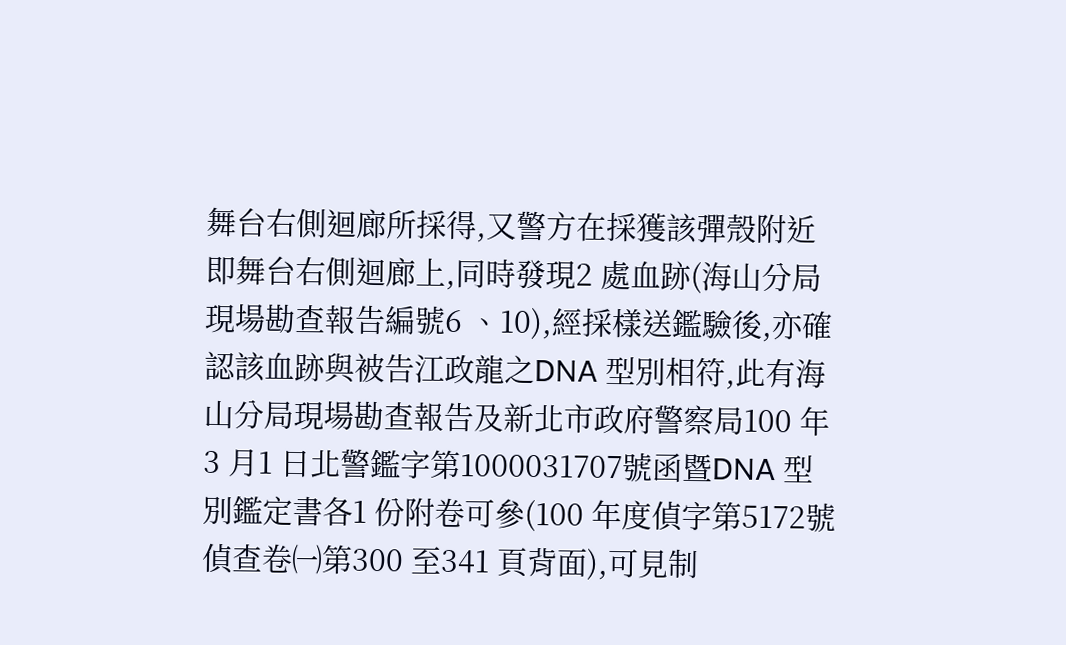舞台右側迴廊所採得,又警方在採獲該彈殼附近即舞台右側迴廊上,同時發現2 處血跡(海山分局現場勘查報告編號6 、10),經採樣送鑑驗後,亦確認該血跡與被告江政龍之DNA 型別相符,此有海山分局現場勘查報告及新北市政府警察局100 年3 月1 日北警鑑字第1000031707號函暨DNA 型別鑑定書各1 份附卷可參(100 年度偵字第5172號偵查卷㈠第300 至341 頁背面),可見制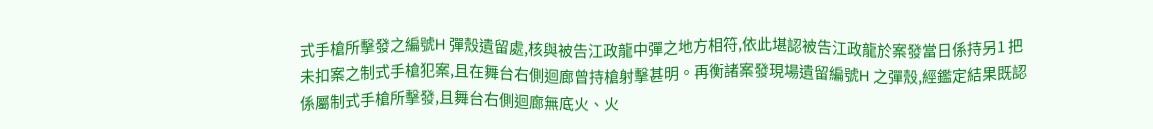式手槍所擊發之編號H 彈殼遺留處,核與被告江政龍中彈之地方相符,依此堪認被告江政龍於案發當日係持另1 把未扣案之制式手槍犯案,且在舞台右側迴廊曾持槍射擊甚明。再衡諸案發現場遺留編號H 之彈殼,經鑑定結果既認係屬制式手槍所擊發,且舞台右側迴廊無底火、火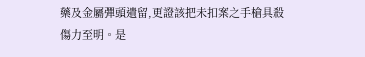藥及金屬彈頭遺留,更證該把未扣案之手槍具殺傷力至明。是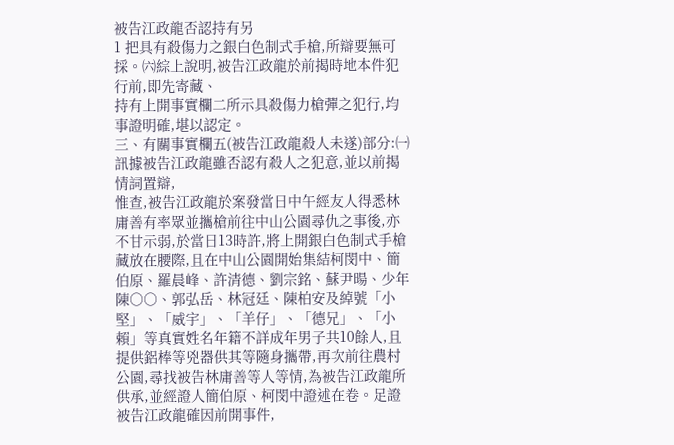被告江政龍否認持有另
1 把具有殺傷力之銀白色制式手槍,所辯要無可採。㈥綜上說明,被告江政龍於前揭時地本件犯行前,即先寄藏、
持有上開事實欄二所示具殺傷力槍彈之犯行,均事證明確,堪以認定。
三、有關事實欄五(被告江政龍殺人未遂)部分:㈠訊據被告江政龍雖否認有殺人之犯意,並以前揭情詞置辯,
惟查,被告江政龍於案發當日中午經友人得悉林庸善有率眾並攜槍前往中山公園尋仇之事後,亦不甘示弱,於當日13時許,將上開銀白色制式手槍藏放在腰際,且在中山公園開始集結柯閔中、簡伯原、羅晨峰、許清德、劉宗銘、蘇尹暘、少年陳○○、郭弘岳、林冠廷、陳柏安及綽號「小堅」、「威宇」、「羊仔」、「德兄」、「小賴」等真實姓名年籍不詳成年男子共10餘人,且提供鋁棒等兇器供其等隨身攜帶,再次前往農村公園,尋找被告林庸善等人等情,為被告江政龍所供承,並經證人簡伯原、柯閔中證述在卷。足證被告江政龍確因前開事件,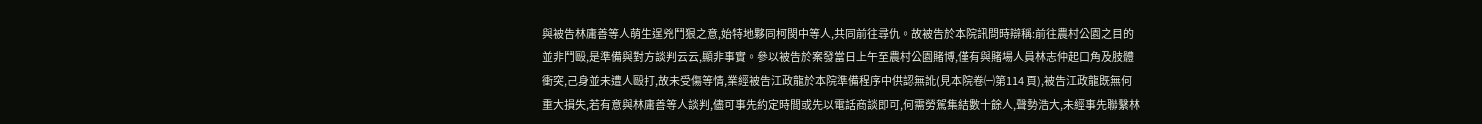與被告林庸善等人萌生逞兇鬥狠之意,始特地夥同柯閔中等人,共同前往尋仇。故被告於本院訊問時辯稱:前往農村公園之目的並非鬥毆,是準備與對方談判云云,顯非事實。參以被告於案發當日上午至農村公園賭博,僅有與賭場人員林志仲起口角及肢體衝突,己身並未遭人毆打,故未受傷等情,業經被告江政龍於本院準備程序中供認無訛(見本院卷㈠第114 頁),被告江政龍既無何重大損失,若有意與林庸善等人談判,儘可事先約定時間或先以電話商談即可,何需勞駕集結數十餘人,聲勢浩大,未經事先聯繫林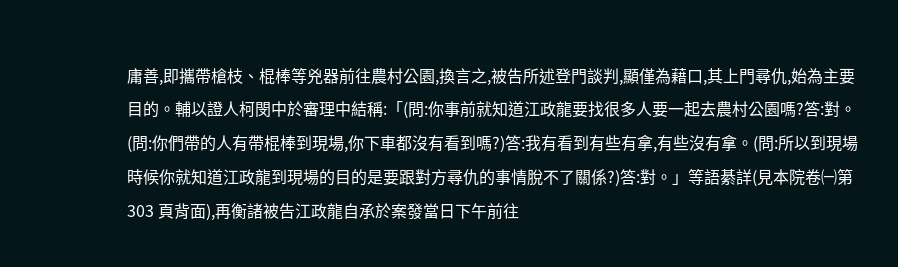庸善,即攜帶槍枝、棍棒等兇器前往農村公園,換言之,被告所述登門談判,顯僅為藉口,其上門尋仇,始為主要目的。輔以證人柯閔中於審理中結稱:「(問:你事前就知道江政龍要找很多人要一起去農村公園嗎?答:對。(問:你們帶的人有帶棍棒到現場,你下車都沒有看到嗎?)答:我有看到有些有拿,有些沒有拿。(問:所以到現場時候你就知道江政龍到現場的目的是要跟對方尋仇的事情脫不了關係?)答:對。」等語綦詳(見本院卷㈠第303 頁背面),再衡諸被告江政龍自承於案發當日下午前往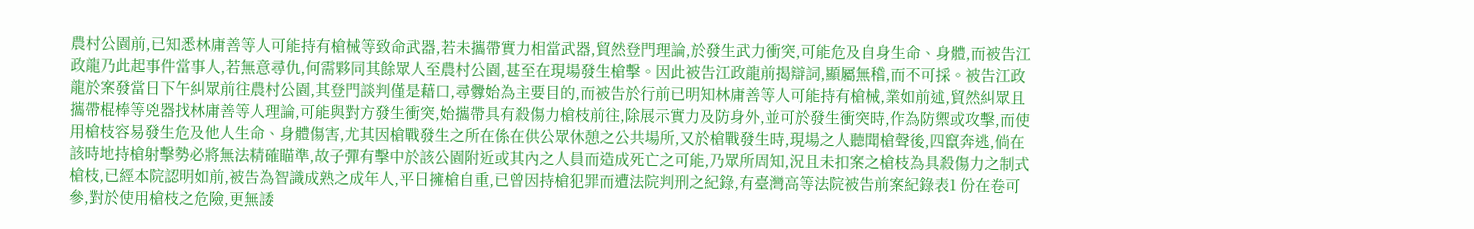農村公園前,已知悉林庸善等人可能持有槍械等致命武器,若未攜帶實力相當武器,貿然登門理論,於發生武力衝突,可能危及自身生命、身體,而被告江政龍乃此起事件當事人,若無意尋仇,何需夥同其餘眾人至農村公園,甚至在現場發生槍擊。因此被告江政龍前揭辯詞,顯屬無稽,而不可採。被告江政龍於案發當日下午糾眾前往農村公園,其登門談判僅是藉口,尋釁始為主要目的,而被告於行前已明知林庸善等人可能持有槍械,業如前述,貿然糾眾且攜帶棍棒等兇器找林庸善等人理論,可能與對方發生衝突,始攜帶具有殺傷力槍枝前往,除展示實力及防身外,並可於發生衝突時,作為防禦或攻擊,而使用槍枝容易發生危及他人生命、身體傷害,尤其因槍戰發生之所在係在供公眾休憩之公共場所,又於槍戰發生時,現場之人聽聞槍聲後,四竄奔逃,倘在該時地持槍射擊勢必將無法精確瞄準,故子彈有擊中於該公園附近或其內之人員而造成死亡之可能,乃眾所周知,況且未扣案之槍枝為具殺傷力之制式槍枝,已經本院認明如前,被告為智識成熟之成年人,平日擁槍自重,已曾因持槍犯罪而遭法院判刑之紀錄,有臺灣高等法院被告前案紀錄表1 份在卷可參,對於使用槍枝之危險,更無諉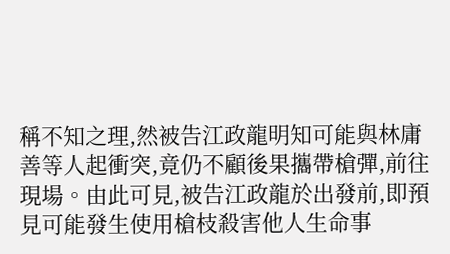稱不知之理,然被告江政龍明知可能與林庸善等人起衝突,竟仍不顧後果攜帶槍彈,前往現場。由此可見,被告江政龍於出發前,即預見可能發生使用槍枝殺害他人生命事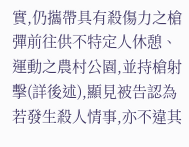實,仍攜帶具有殺傷力之槍彈前往供不特定人休憩、運動之農村公園,並持槍射擊(詳後述),顯見被告認為若發生殺人情事,亦不違其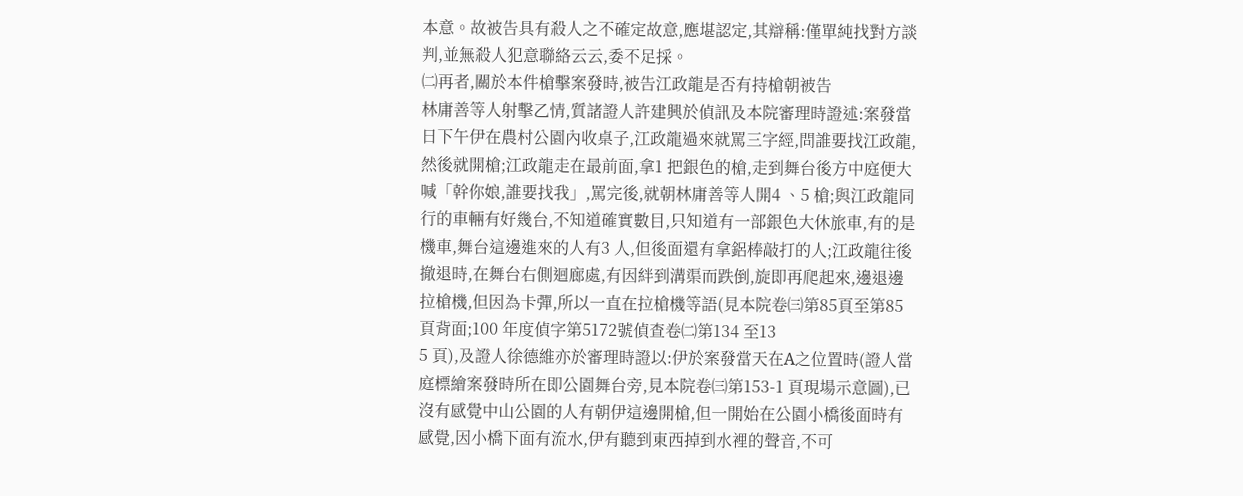本意。故被告具有殺人之不確定故意,應堪認定,其辯稱:僅單純找對方談判,並無殺人犯意聯絡云云,委不足採。
㈡再者,關於本件槍擊案發時,被告江政龍是否有持槍朝被告
林庸善等人射擊乙情,質諸證人許建興於偵訊及本院審理時證述:案發當日下午伊在農村公園內收桌子,江政龍過來就罵三字經,問誰要找江政龍,然後就開槍;江政龍走在最前面,拿1 把銀色的槍,走到舞台後方中庭便大喊「幹你娘,誰要找我」,罵完後,就朝林庸善等人開4 、5 槍;與江政龍同行的車輛有好幾台,不知道確實數目,只知道有一部銀色大休旅車,有的是機車,舞台這邊進來的人有3 人,但後面還有拿鋁棒敲打的人;江政龍往後撤退時,在舞台右側迴廊處,有因絆到溝渠而跌倒,旋即再爬起來,邊退邊拉槍機,但因為卡彈,所以一直在拉槍機等語(見本院卷㈢第85頁至第85頁背面;100 年度偵字第5172號偵查卷㈡第134 至13
5 頁),及證人徐德維亦於審理時證以:伊於案發當天在A之位置時(證人當庭標繪案發時所在即公園舞台旁,見本院卷㈢第153-1 頁現場示意圖),已沒有感覺中山公園的人有朝伊這邊開槍,但一開始在公園小橋後面時有感覺,因小橋下面有流水,伊有聽到東西掉到水裡的聲音,不可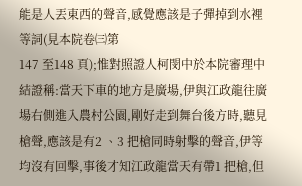能是人丟東西的聲音,感覺應該是子彈掉到水裡等詞(見本院卷㈢第
147 至148 頁);惟對照證人柯閔中於本院審理中結證稱:當天下車的地方是廣場,伊與江政龍往廣場右側進入農村公園,剛好走到舞台後方時,聽見槍聲,應該是有2 、3 把槍同時射擊的聲音,伊等均沒有回擊,事後才知江政龍當天有帶1 把槍,但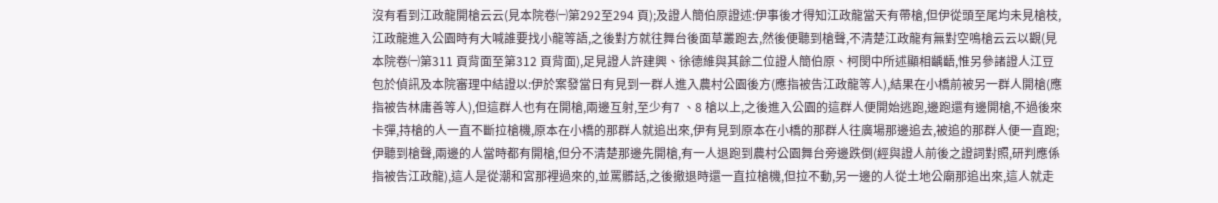沒有看到江政龍開槍云云(見本院卷㈠第292至294 頁);及證人簡伯原證述:伊事後才得知江政龍當天有帶槍,但伊從頭至尾均未見槍枝,江政龍進入公園時有大喊誰要找小龍等語,之後對方就往舞台後面草叢跑去,然後便聽到槍聲,不清楚江政龍有無對空鳴槍云云以觀(見本院卷㈠第311 頁背面至第312 頁背面),足見證人許建興、徐德維與其餘二位證人簡伯原、柯閔中所述顯相齲齬,惟另參諸證人江豆包於偵訊及本院審理中結證以:伊於案發當日有見到一群人進入農村公園後方(應指被告江政龍等人),結果在小橋前被另一群人開槍(應指被告林庸善等人),但這群人也有在開槍,兩邊互射,至少有7 、8 槍以上,之後進入公園的這群人便開始逃跑,邊跑還有邊開槍,不過後來卡彈,持槍的人一直不斷拉槍機,原本在小橋的那群人就追出來,伊有見到原本在小橋的那群人往廣場那邊追去,被追的那群人便一直跑;伊聽到槍聲,兩邊的人當時都有開槍,但分不清楚那邊先開槍,有一人退跑到農村公園舞台旁邊跌倒(經與證人前後之證詞對照,研判應係指被告江政龍),這人是從潮和宮那裡過來的,並罵髒話,之後撤退時還一直拉槍機,但拉不動,另一邊的人從土地公廟那追出來,這人就走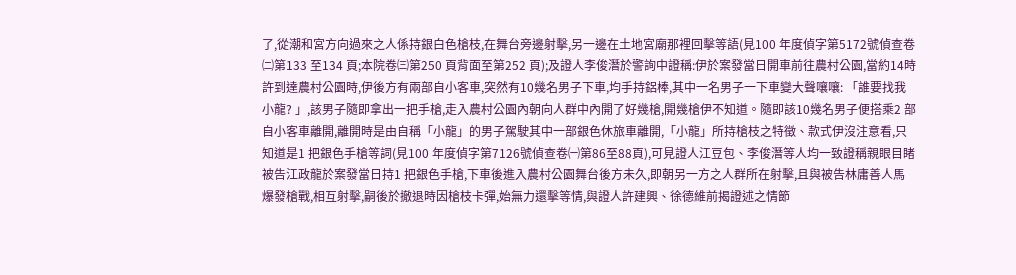了,從潮和宮方向過來之人係持銀白色槍枝,在舞台旁邊射擊,另一邊在土地宮廟那裡回擊等語(見100 年度偵字第5172號偵查卷㈡第133 至134 頁;本院卷㈢第250 頁背面至第252 頁);及證人李俊潛於警詢中證稱:伊於案發當日開車前往農村公園,當約14時許到達農村公園時,伊後方有兩部自小客車,突然有10幾名男子下車,均手持鋁棒,其中一名男子一下車變大聲嚷嚷: 「誰要找我小龍? 」,該男子隨即拿出一把手槍,走入農村公園內朝向人群中內開了好幾槍,開幾槍伊不知道。隨即該10幾名男子便搭乘2 部自小客車離開,離開時是由自稱「小龍」的男子駕駛其中一部銀色休旅車離開,「小龍」所持槍枝之特徵、款式伊沒注意看,只知道是1 把銀色手槍等詞(見100 年度偵字第7126號偵查卷㈠第86至88頁),可見證人江豆包、李俊潛等人均一致證稱親眼目睹被告江政龍於案發當日持1 把銀色手槍,下車後進入農村公園舞台後方未久,即朝另一方之人群所在射擊,且與被告林庸善人馬爆發槍戰,相互射擊,嗣後於撤退時因槍枝卡彈,始無力還擊等情,與證人許建興、徐德維前揭證述之情節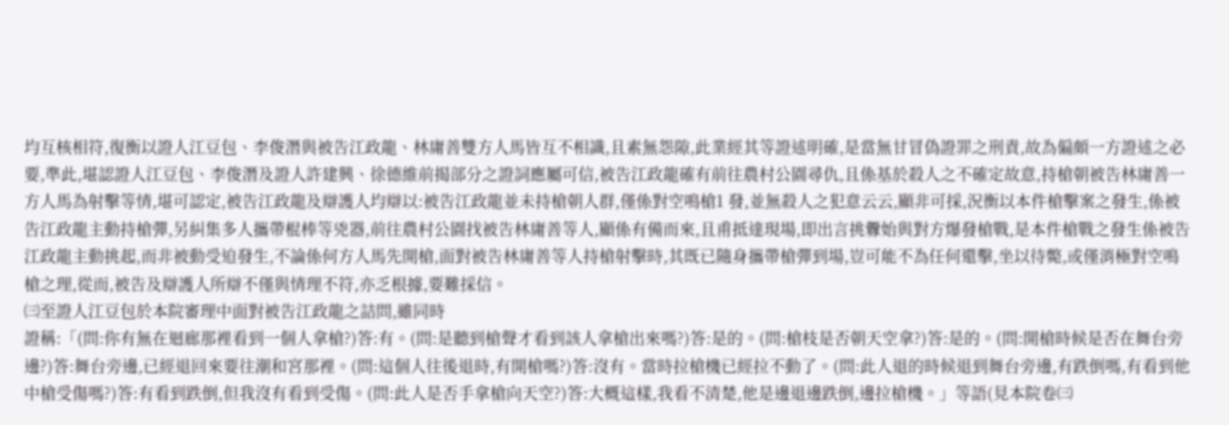均互核相符,復衡以證人江豆包、李俊潛與被告江政龍、林庸善雙方人馬皆互不相識,且素無怨隙,此業經其等證述明確,是當無甘冒偽證罪之刑責,故為偏頗一方證述之必要,準此,堪認證人江豆包、李俊潛及證人許建興、徐德維前揭部分之證詞應屬可信,被告江政龍確有前往農村公園尋仇,且係基於殺人之不確定故意,持槍朝被告林庸善一方人馬為射擊等情,堪可認定,被告江政龍及辯護人均辯以:被告江政龍並未持槍朝人群,僅係對空鳴槍1 發,並無殺人之犯意云云,顯非可採,況衡以本件槍擊案之發生,係被告江政龍主動持槍彈,另糾集多人攜帶棍棒等兇器,前往農村公園找被告林庸善等人,顯係有備而來,且甫抵達現場,即出言挑釁始與對方爆發槍戰,是本件槍戰之發生係被告江政龍主動挑起,而非被動受迫發生,不論係何方人馬先開槍,面對被告林庸善等人持槍射擊時,其既已隨身攜帶槍彈到場,豈可能不為任何還擊,坐以待斃,或僅消極對空鳴槍之理,從而,被告及辯護人所辯不僅與情理不符,亦乏根據,要難採信。
㈢至證人江豆包於本院審理中面對被告江政龍之詰問,雖同時
證稱:「(問:你有無在迴廊那裡看到一個人拿槍?)答:有。(問:是聽到槍聲才看到該人拿槍出來嗎?)答:是的。(問:槍枝是否朝天空拿?)答:是的。(問:開槍時候是否在舞台旁邊?)答:舞台旁邊,已經退回來要往潮和宮那裡。(問:這個人往後退時,有開槍嗎?)答:沒有。當時拉槍機已經拉不動了。(問:此人退的時候退到舞台旁邊,有跌倒嗎,有看到他中槍受傷嗎?)答:有看到跌倒,但我沒有看到受傷。(問:此人是否手拿槍向天空?)答:大概這樣,我看不清楚,他是邊退邊跌倒,邊拉槍機。」等語(見本院卷㈢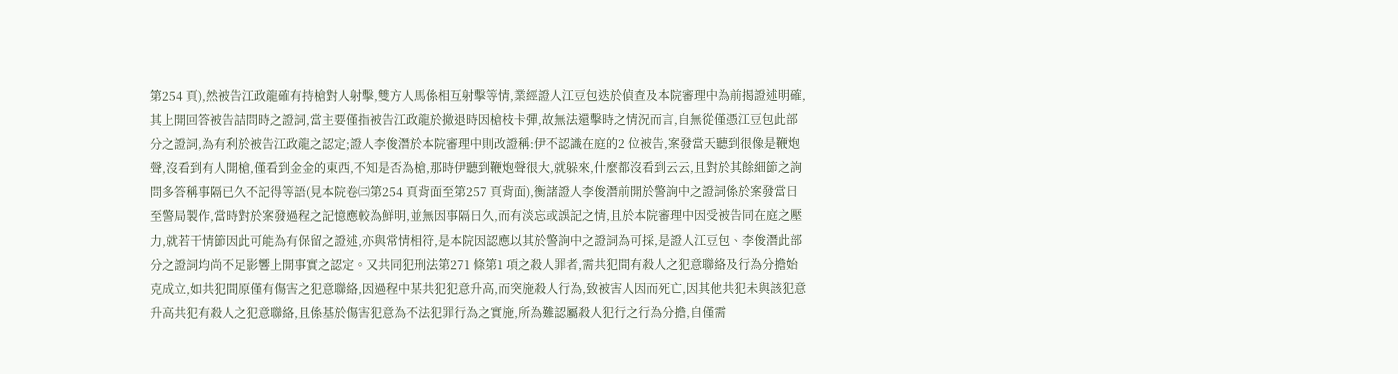第254 頁),然被告江政龍確有持槍對人射擊,雙方人馬係相互射擊等情,業經證人江豆包迭於偵查及本院審理中為前揭證述明確,其上開回答被告詰問時之證詞,當主要僅指被告江政龍於撤退時因槍枝卡彈,故無法還擊時之情況而言,自無從僅憑江豆包此部分之證詞,為有利於被告江政龍之認定;證人李俊潛於本院審理中則改證稱:伊不認識在庭的2 位被告,案發當天聽到很像是鞭炮聲,沒看到有人開槍,僅看到金金的東西,不知是否為槍,那時伊聽到鞭炮聲很大,就躲來,什麼都沒看到云云,且對於其餘細節之詢問多答稱事隔已久不記得等語(見本院卷㈢第254 頁背面至第257 頁背面),衡諸證人李俊潛前開於警詢中之證詞係於案發當日至警局製作,當時對於案發過程之記憶應較為鮮明,並無因事隔日久,而有淡忘或誤記之情,且於本院審理中因受被告同在庭之壓力,就若干情節因此可能為有保留之證述,亦與常情相符,是本院因認應以其於警詢中之證詞為可採,是證人江豆包、李俊潛此部分之證詞均尚不足影響上開事實之認定。又共同犯刑法第271 條第1 項之殺人罪者,需共犯間有殺人之犯意聯絡及行為分擔始克成立,如共犯間原僅有傷害之犯意聯絡,因過程中某共犯犯意升高,而突施殺人行為,致被害人因而死亡,因其他共犯未與該犯意升高共犯有殺人之犯意聯絡,且係基於傷害犯意為不法犯罪行為之實施,所為難認屬殺人犯行之行為分擔,自僅需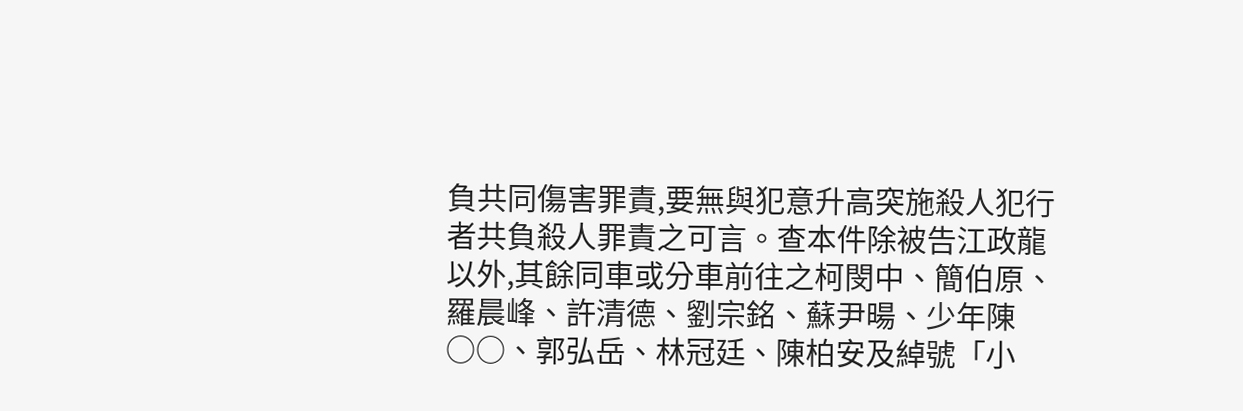負共同傷害罪責,要無與犯意升高突施殺人犯行者共負殺人罪責之可言。查本件除被告江政龍以外,其餘同車或分車前往之柯閔中、簡伯原、羅晨峰、許清德、劉宗銘、蘇尹暘、少年陳○○、郭弘岳、林冠廷、陳柏安及綽號「小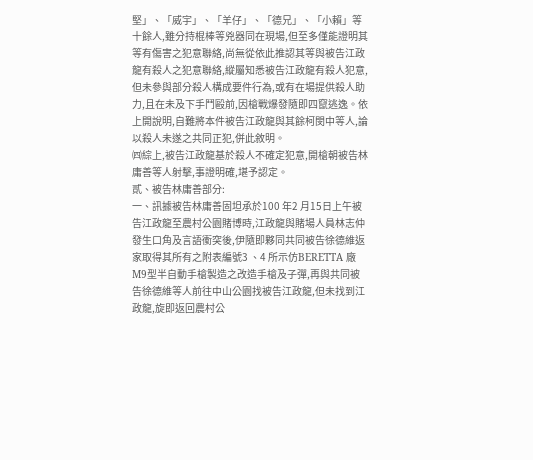堅」、「威宇」、「羊仔」、「德兄」、「小賴」等十餘人,雖分持棍棒等兇器同在現場,但至多僅能證明其等有傷害之犯意聯絡,尚無從依此推認其等與被告江政龍有殺人之犯意聯絡,縱屬知悉被告江政龍有殺人犯意,但未參與部分殺人構成要件行為,或有在場提供殺人助力,且在未及下手鬥毆前,因槍戰爆發隨即四竄逃逸。依上開說明,自難將本件被告江政龍與其餘柯閔中等人,論以殺人未遂之共同正犯,併此敘明。
㈣綜上,被告江政龍基於殺人不確定犯意,開槍朝被告林庸善等人射擊,事證明確,堪予認定。
貳、被告林庸善部分:
一、訊據被告林庸善固坦承於100 年2 月15日上午被告江政龍至農村公園賭博時,江政龍與賭場人員林志仲發生口角及言語衝突後,伊隨即夥同共同被告徐德維返家取得其所有之附表編號3 、4 所示仿BERETTA 廠M9型半自動手槍製造之改造手槍及子彈,再與共同被告徐德維等人前往中山公園找被告江政龍,但未找到江政龍,旋即返回農村公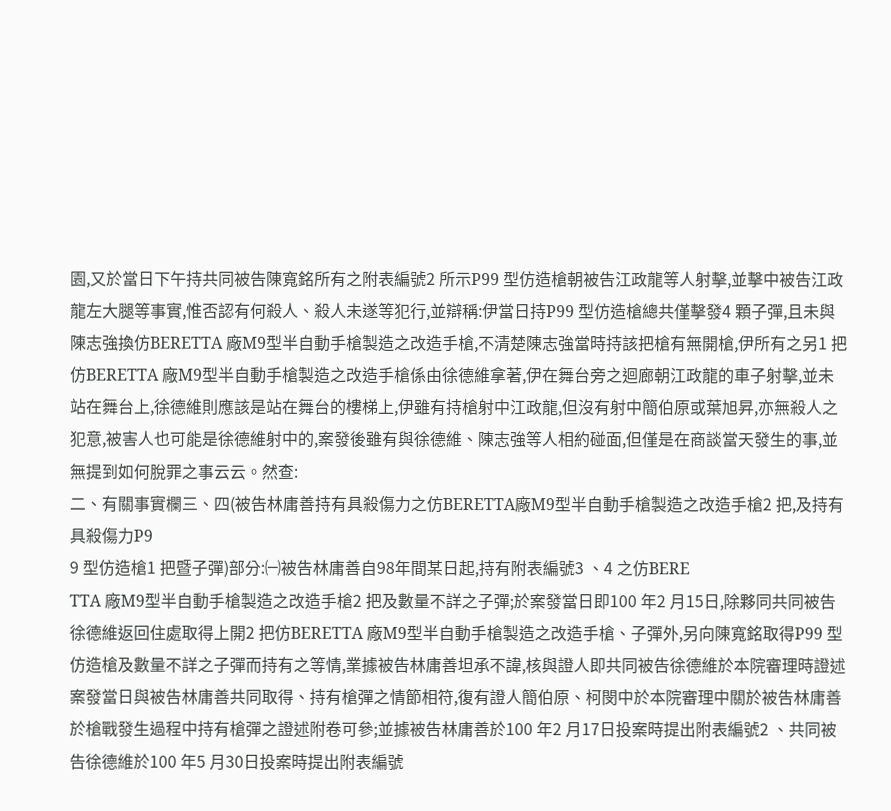園,又於當日下午持共同被告陳寬銘所有之附表編號2 所示P99 型仿造槍朝被告江政龍等人射擊,並擊中被告江政龍左大腿等事實,惟否認有何殺人、殺人未遂等犯行,並辯稱:伊當日持P99 型仿造槍總共僅擊發4 顆子彈,且未與陳志強換仿BERETTA 廠M9型半自動手槍製造之改造手槍,不清楚陳志強當時持該把槍有無開槍,伊所有之另1 把仿BERETTA 廠M9型半自動手槍製造之改造手槍係由徐德維拿著,伊在舞台旁之迴廊朝江政龍的車子射擊,並未站在舞台上,徐德維則應該是站在舞台的樓梯上,伊雖有持槍射中江政龍,但沒有射中簡伯原或葉旭昇,亦無殺人之犯意,被害人也可能是徐德維射中的,案發後雖有與徐德維、陳志強等人相約碰面,但僅是在商談當天發生的事,並無提到如何脫罪之事云云。然查:
二、有關事實欄三、四(被告林庸善持有具殺傷力之仿BERETTA廠M9型半自動手槍製造之改造手槍2 把,及持有具殺傷力P9
9 型仿造槍1 把暨子彈)部分:㈠被告林庸善自98年間某日起,持有附表編號3 、4 之仿BERE
TTA 廠M9型半自動手槍製造之改造手槍2 把及數量不詳之子彈;於案發當日即100 年2 月15日,除夥同共同被告徐德維返回住處取得上開2 把仿BERETTA 廠M9型半自動手槍製造之改造手槍、子彈外,另向陳寬銘取得P99 型仿造槍及數量不詳之子彈而持有之等情,業據被告林庸善坦承不諱,核與證人即共同被告徐德維於本院審理時證述案發當日與被告林庸善共同取得、持有槍彈之情節相符,復有證人簡伯原、柯閔中於本院審理中關於被告林庸善於槍戰發生過程中持有槍彈之證述附卷可參;並據被告林庸善於100 年2 月17日投案時提出附表編號2 、共同被告徐德維於100 年5 月30日投案時提出附表編號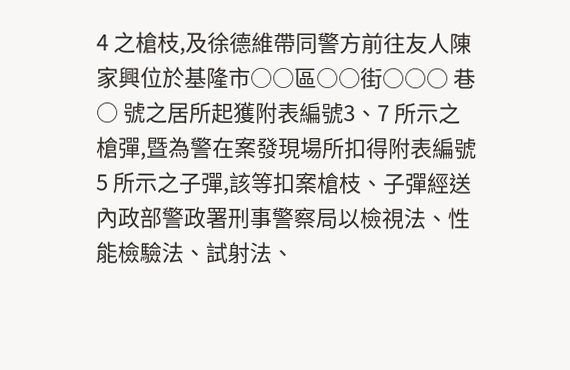4 之槍枝,及徐德維帶同警方前往友人陳家興位於基隆市○○區○○街○○○ 巷○ 號之居所起獲附表編號3、7 所示之槍彈,暨為警在案發現場所扣得附表編號5 所示之子彈,該等扣案槍枝、子彈經送內政部警政署刑事警察局以檢視法、性能檢驗法、試射法、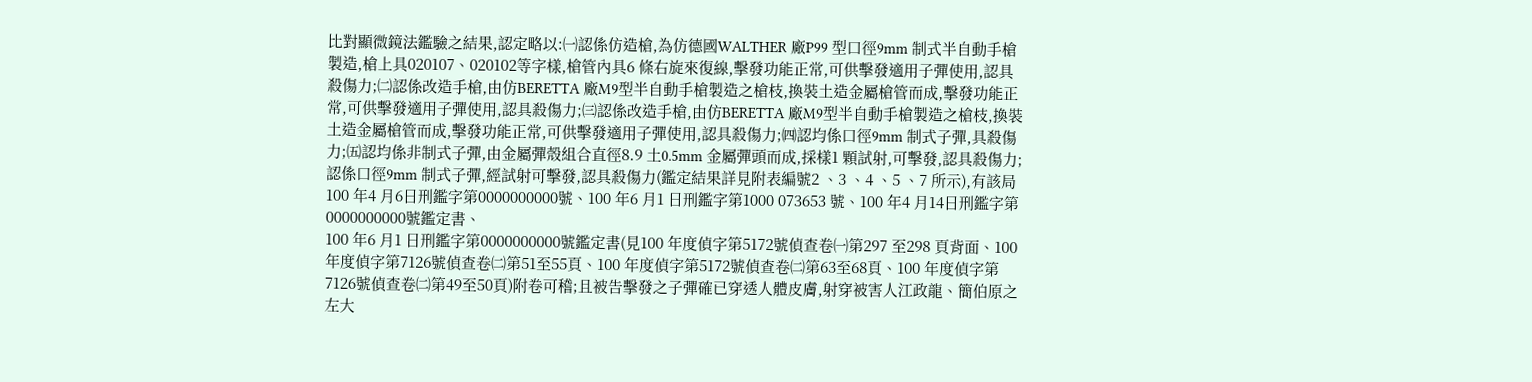比對顯微鏡法鑑驗之結果,認定略以:㈠認係仿造槍,為仿德國WALTHER 廠P99 型口徑9mm 制式半自動手槍製造,槍上具020107、020102等字樣,槍管內具6 條右旋來復線,擊發功能正常,可供擊發適用子彈使用,認具殺傷力;㈡認係改造手槍,由仿BERETTA 廠M9型半自動手槍製造之槍枝,換裝土造金屬槍管而成,擊發功能正常,可供擊發適用子彈使用,認具殺傷力;㈢認係改造手槍,由仿BERETTA 廠M9型半自動手槍製造之槍枝,換裝土造金屬槍管而成,擊發功能正常,可供擊發適用子彈使用,認具殺傷力;㈣認均係口徑9mm 制式子彈,具殺傷力;㈤認均係非制式子彈,由金屬彈殼組合直徑8.9 土0.5mm 金屬彈頭而成,採樣1 顆試射,可擊發,認具殺傷力;認係口徑9mm 制式子彈,經試射可擊發,認具殺傷力(鑑定結果詳見附表編號2 、3 、4 、5 、7 所示),有該局100 年4 月6日刑鑑字第0000000000號、100 年6 月1 日刑鑑字第1000 073653 號、100 年4 月14日刑鑑字第0000000000號鑑定書、
100 年6 月1 日刑鑑字第0000000000號鑑定書(見100 年度偵字第5172號偵查卷㈠第297 至298 頁背面、100 年度偵字第7126號偵查卷㈡第51至55頁、100 年度偵字第5172號偵查卷㈡第63至68頁、100 年度偵字第7126號偵查卷㈡第49至50頁)附卷可稽;且被告擊發之子彈確已穿透人體皮膚,射穿被害人江政龍、簡伯原之左大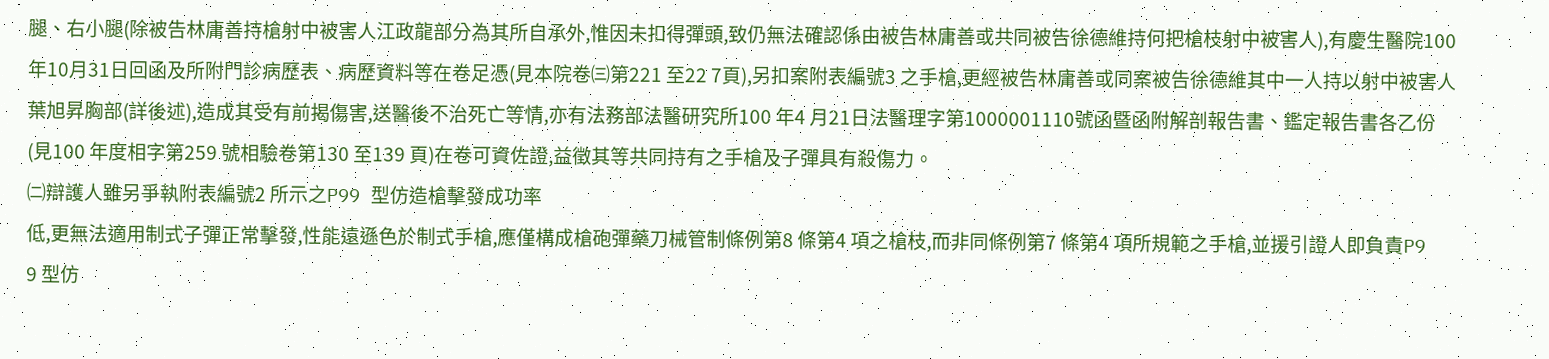腿、右小腿(除被告林庸善持槍射中被害人江政龍部分為其所自承外,惟因未扣得彈頭,致仍無法確認係由被告林庸善或共同被告徐德維持何把槍枝射中被害人),有慶生醫院100 年10月31日回函及所附門診病歷表、病歷資料等在卷足憑(見本院卷㈢第221 至22 7頁),另扣案附表編號3 之手槍,更經被告林庸善或同案被告徐德維其中一人持以射中被害人葉旭昇胸部(詳後述),造成其受有前揭傷害,送醫後不治死亡等情,亦有法務部法醫研究所100 年4 月21日法醫理字第1000001110號函暨函附解剖報告書、鑑定報告書各乙份(見100 年度相字第259 號相驗卷第130 至139 頁)在卷可資佐證,益徵其等共同持有之手槍及子彈具有殺傷力。
㈡辯護人雖另爭執附表編號2 所示之P99 型仿造槍擊發成功率
低,更無法適用制式子彈正常擊發,性能遠遜色於制式手槍,應僅構成槍砲彈藥刀械管制條例第8 條第4 項之槍枝,而非同條例第7 條第4 項所規範之手槍,並援引證人即負責P9
9 型仿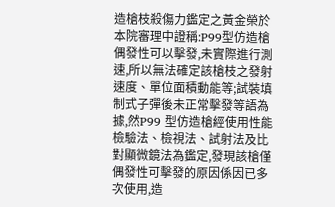造槍枝殺傷力鑑定之黃金榮於本院審理中證稱:P99型仿造槍偶發性可以擊發,未實際進行測速,所以無法確定該槍枝之發射速度、單位面積動能等;試裝填制式子彈後未正常擊發等語為據,然P99 型仿造槍經使用性能檢驗法、檢視法、試射法及比對顯微鏡法為鑑定,發現該槍僅偶發性可擊發的原因係因已多次使用,造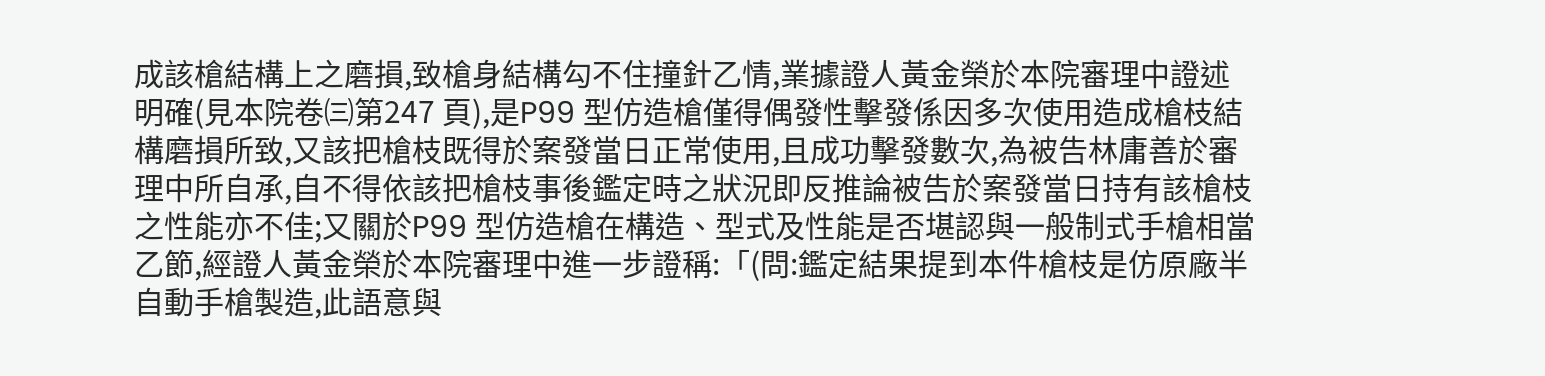成該槍結構上之磨損,致槍身結構勾不住撞針乙情,業據證人黃金榮於本院審理中證述明確(見本院卷㈢第247 頁),是P99 型仿造槍僅得偶發性擊發係因多次使用造成槍枝結構磨損所致,又該把槍枝既得於案發當日正常使用,且成功擊發數次,為被告林庸善於審理中所自承,自不得依該把槍枝事後鑑定時之狀況即反推論被告於案發當日持有該槍枝之性能亦不佳;又關於P99 型仿造槍在構造、型式及性能是否堪認與一般制式手槍相當乙節,經證人黃金榮於本院審理中進一步證稱:「(問:鑑定結果提到本件槍枝是仿原廠半自動手槍製造,此語意與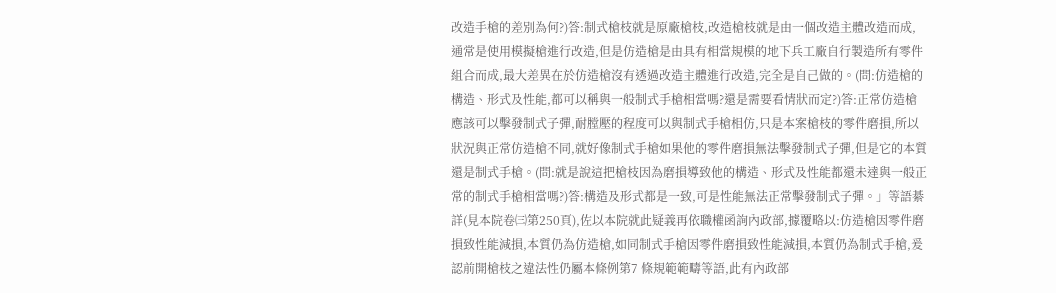改造手槍的差別為何?)答:制式槍枝就是原廠槍枝,改造槍枝就是由一個改造主體改造而成,通常是使用模擬槍進行改造,但是仿造槍是由具有相當規模的地下兵工廠自行製造所有零件組合而成,最大差異在於仿造槍沒有透過改造主體進行改造,完全是自己做的。(問:仿造槍的構造、形式及性能,都可以稱與一般制式手槍相當嗎?還是需要看情狀而定?)答:正常仿造槍應該可以擊發制式子彈,耐膛壓的程度可以與制式手槍相仿,只是本案槍枝的零件磨損,所以狀況與正常仿造槍不同,就好像制式手槍如果他的零件磨損無法擊發制式子彈,但是它的本質還是制式手槍。(問:就是說這把槍枝因為磨損導致他的構造、形式及性能都還未達與一般正常的制式手槍相當嗎?)答:構造及形式都是一致,可是性能無法正常擊發制式子彈。」等語綦詳(見本院卷㈢第250頁),佐以本院就此疑義再依職權函詢內政部,據覆略以:仿造槍因零件磨損致性能減損,本質仍為仿造槍,如同制式手槍因零件磨損致性能減損,本質仍為制式手槍,爰認前開槍枝之違法性仍屬本條例第7 條規範範疇等語,此有內政部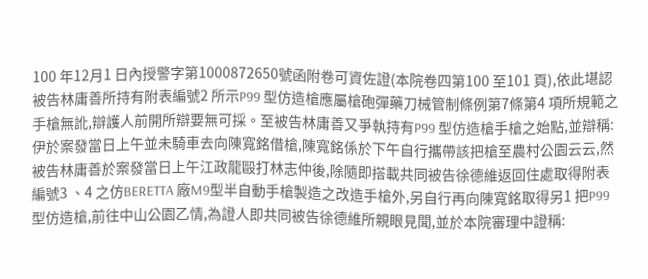100 年12月1 日內授警字第1000872650號函附卷可資佐證(本院卷四第100 至101 頁),依此堪認被告林庸善所持有附表編號2 所示P99 型仿造槍應屬槍砲彈藥刀械管制條例第7條第4 項所規範之手槍無訛,辯護人前開所辯要無可採。至被告林庸善又爭執持有P99 型仿造槍手槍之始點,並辯稱:
伊於案發當日上午並未騎車去向陳寬銘借槍,陳寬銘係於下午自行攜帶該把槍至農村公園云云,然被告林庸善於案發當日上午江政龍毆打林志仲後,除隨即搭載共同被告徐德維返回住處取得附表編號3 、4 之仿BERETTA 廠M9型半自動手槍製造之改造手槍外,另自行再向陳寬銘取得另1 把P99 型仿造槍,前往中山公園乙情,為證人即共同被告徐德維所親眼見聞,並於本院審理中證稱: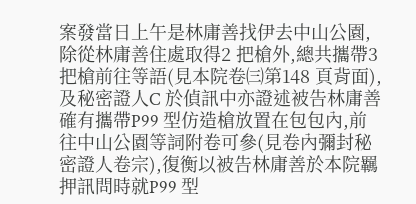案發當日上午是林庸善找伊去中山公園,除從林庸善住處取得2 把槍外,總共攜帶3 把槍前往等語(見本院卷㈢第148 頁背面),及秘密證人C 於偵訊中亦證述被告林庸善確有攜帶P99 型仿造槍放置在包包內,前往中山公園等詞附卷可參(見卷內彌封秘密證人卷宗),復衡以被告林庸善於本院羈押訊問時就P99 型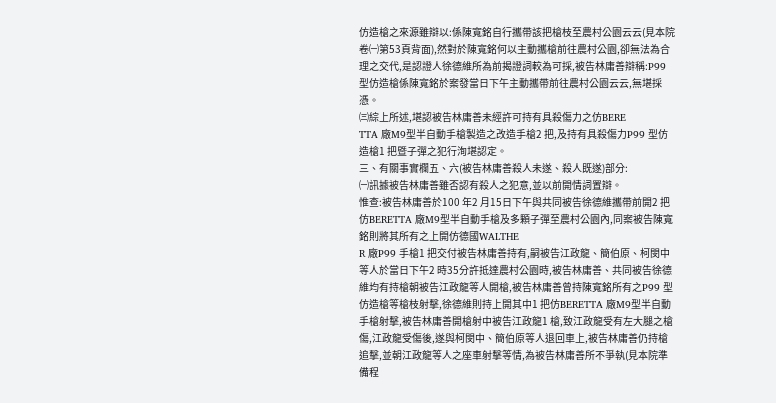仿造槍之來源雖辯以:係陳寬銘自行攜帶該把槍枝至農村公園云云(見本院卷㈠第53頁背面),然對於陳寬銘何以主動攜槍前往農村公園,卻無法為合理之交代,是認證人徐德維所為前揭證詞較為可採,被告林庸善辯稱:P99 型仿造槍係陳寬銘於案發當日下午主動攜帶前往農村公園云云,無堪採憑。
㈢綜上所述,堪認被告林庸善未經許可持有具殺傷力之仿BERE
TTA 廠M9型半自動手槍製造之改造手槍2 把,及持有具殺傷力P99 型仿造槍1 把暨子彈之犯行洵堪認定。
三、有關事實欄五、六(被告林庸善殺人未遂、殺人既遂)部分:
㈠訊據被告林庸善雖否認有殺人之犯意,並以前開情詞置辯。
惟查:被告林庸善於100 年2 月15日下午與共同被告徐德維攜帶前開2 把仿BERETTA 廠M9型半自動手槍及多顆子彈至農村公園內,同案被告陳寬銘則將其所有之上開仿德國WALTHE
R 廠P99 手槍1 把交付被告林庸善持有,嗣被告江政龍、簡伯原、柯閔中等人於當日下午2 時35分許抵達農村公園時,被告林庸善、共同被告徐德維均有持槍朝被告江政龍等人開槍,被告林庸善曾持陳寬銘所有之P99 型仿造槍等槍枝射擊,徐德維則持上開其中1 把仿BERETTA 廠M9型半自動手槍射擊,被告林庸善開槍射中被告江政龍1 槍,致江政龍受有左大腿之槍傷,江政龍受傷後,遂與柯閔中、簡伯原等人退回車上,被告林庸善仍持槍追擊,並朝江政龍等人之座車射擊等情,為被告林庸善所不爭執(見本院準備程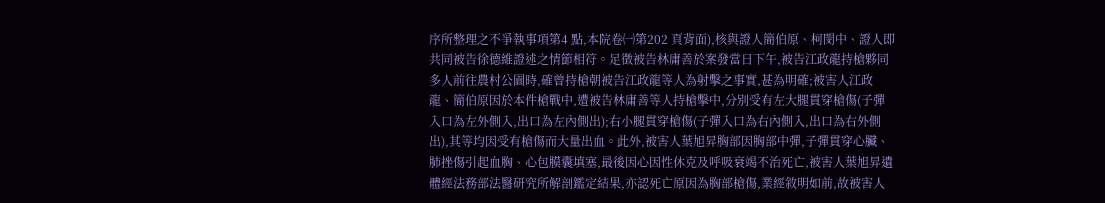序所整理之不爭執事項第4 點,本院卷㈠第202 頁背面),核與證人簡伯原、柯閔中、證人即共同被告徐德維證述之情節相符。足徵被告林庸善於案發當日下午,被告江政龍持槍夥同多人前往農村公園時,確曾持槍朝被告江政龍等人為射擊之事實,甚為明確;被害人江政龍、簡伯原因於本件槍戰中,遭被告林庸善等人持槍擊中,分別受有左大腿貫穿槍傷(子彈入口為左外側入,出口為左內側出);右小腿貫穿槍傷(子彈入口為右內側入,出口為右外側出),其等均因受有槍傷而大量出血。此外,被害人葉旭昇胸部因胸部中彈,子彈貫穿心臟、肺挫傷引起血胸、心包膜囊填塞,最後因心因性休克及呼吸衰竭不治死亡,被害人葉旭昇遺體經法務部法醫研究所解剖鑑定結果,亦認死亡原因為胸部槍傷,業經敘明如前,故被害人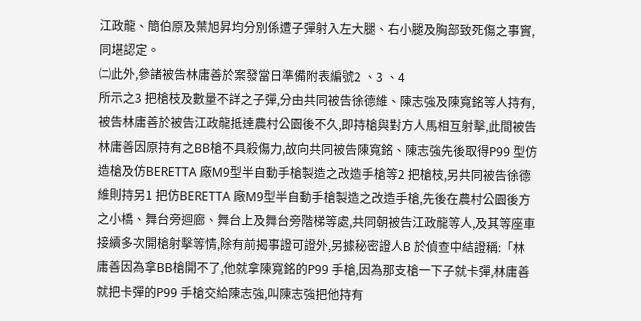江政龍、簡伯原及葉旭昇均分別係遭子彈射入左大腿、右小腿及胸部致死傷之事實,同堪認定。
㈡此外,參諸被告林庸善於案發當日準備附表編號2 、3 、4
所示之3 把槍枝及數量不詳之子彈,分由共同被告徐德維、陳志強及陳寬銘等人持有,被告林庸善於被告江政龍抵達農村公園後不久,即持槍與對方人馬相互射擊,此間被告林庸善因原持有之BB槍不具殺傷力,故向共同被告陳寬銘、陳志強先後取得P99 型仿造槍及仿BERETTA 廠M9型半自動手槍製造之改造手槍等2 把槍枝,另共同被告徐德維則持另1 把仿BERETTA 廠M9型半自動手槍製造之改造手槍,先後在農村公園後方之小橋、舞台旁迴廊、舞台上及舞台旁階梯等處,共同朝被告江政龍等人,及其等座車接續多次開槍射擊等情,除有前揭事證可證外,另據秘密證人B 於偵查中結證稱:「林庸善因為拿BB槍開不了,他就拿陳寬銘的P99 手槍,因為那支槍一下子就卡彈,林庸善就把卡彈的P99 手槍交給陳志強,叫陳志強把他持有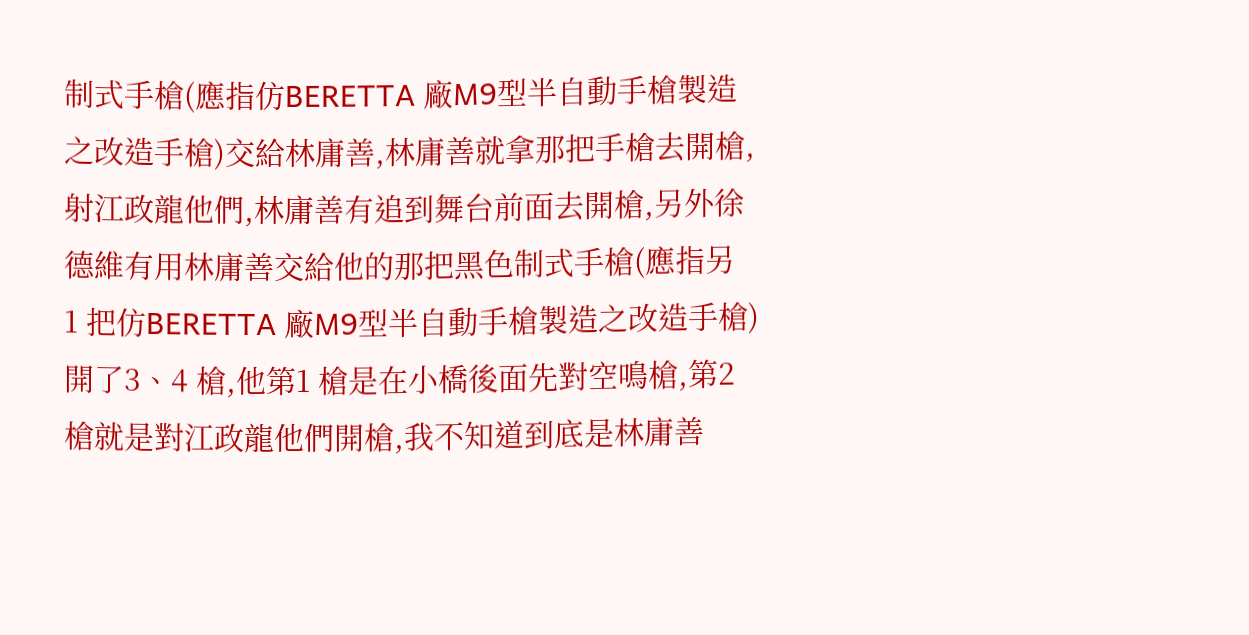制式手槍(應指仿BERETTA 廠M9型半自動手槍製造之改造手槍)交給林庸善,林庸善就拿那把手槍去開槍,射江政龍他們,林庸善有追到舞台前面去開槍,另外徐德維有用林庸善交給他的那把黑色制式手槍(應指另
1 把仿BERETTA 廠M9型半自動手槍製造之改造手槍)開了3、4 槍,他第1 槍是在小橋後面先對空鳴槍,第2 槍就是對江政龍他們開槍,我不知道到底是林庸善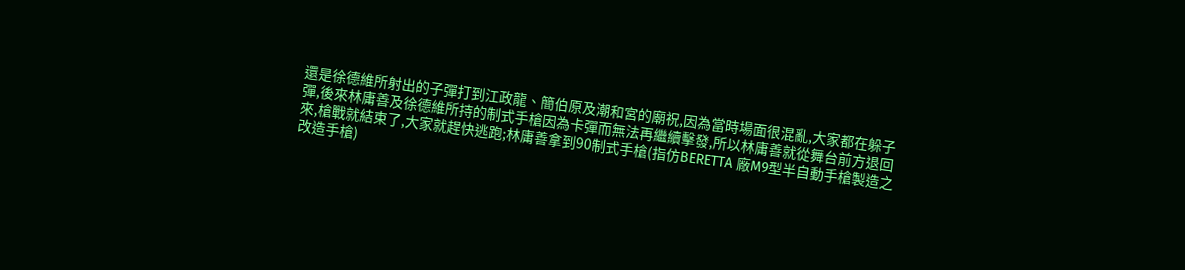還是徐德維所射出的子彈打到江政龍、簡伯原及潮和宮的廟祝,因為當時場面很混亂,大家都在躲子彈,後來林庸善及徐德維所持的制式手槍因為卡彈而無法再繼續擊發,所以林庸善就從舞台前方退回來,槍戰就結束了,大家就趕快逃跑;林庸善拿到90制式手槍(指仿BERETTA 廠M9型半自動手槍製造之改造手槍)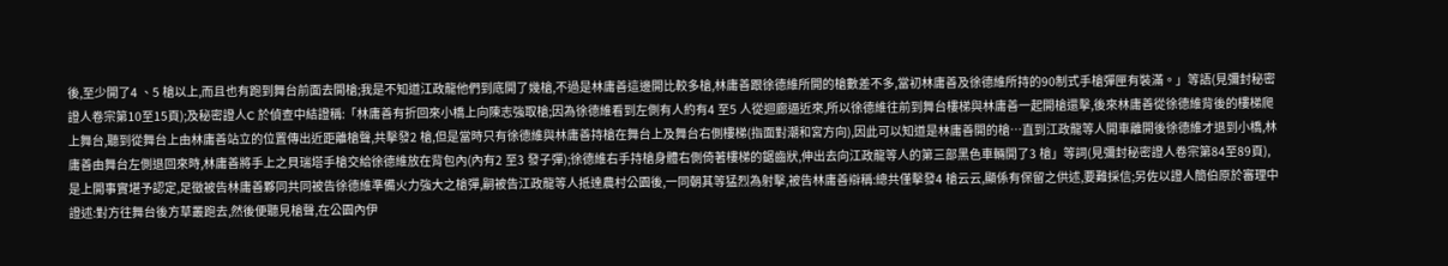後,至少開了4 、5 槍以上,而且也有跑到舞台前面去開槍;我是不知道江政龍他們到底開了幾槍,不過是林庸善這邊開比較多槍,林庸善跟徐德維所開的槍數差不多,當初林庸善及徐德維所持的90制式手槍彈匣有裝滿。」等語(見彌封秘密證人卷宗第10至15頁);及秘密證人C 於偵查中結證稱:「林庸善有折回來小橋上向陳志強取槍;因為徐德維看到左側有人約有4 至5 人從迴廊逼近來,所以徐德維往前到舞台樓梯與林庸善一起開槍還擊,後來林庸善從徐德維背後的樓梯爬上舞台,聽到從舞台上由林庸善站立的位置傳出近距離槍聲,共擊發2 槍,但是當時只有徐德維與林庸善持槍在舞台上及舞台右側樓梯(指面對潮和宮方向),因此可以知道是林庸善開的槍…直到江政龍等人開車離開後徐德維才退到小橋,林庸善由舞台左側退回來時,林庸善將手上之貝瑞塔手槍交給徐德維放在背包內(內有2 至3 發子彈);徐德維右手持槍身體右側倚著樓梯的鋸齒狀,伸出去向江政龍等人的第三部黑色車輛開了3 槍」等詞(見彌封秘密證人卷宗第84至89頁),是上開事實堪予認定,足徵被告林庸善夥同共同被告徐德維準備火力強大之槍彈,嗣被告江政龍等人抵達農村公園後,一同朝其等猛烈為射擊,被告林庸善辯稱:總共僅擊發4 槍云云,顯係有保留之供述,要難採信;另佐以證人簡伯原於審理中證述:對方往舞台後方草叢跑去,然後便聽見槍聲,在公園內伊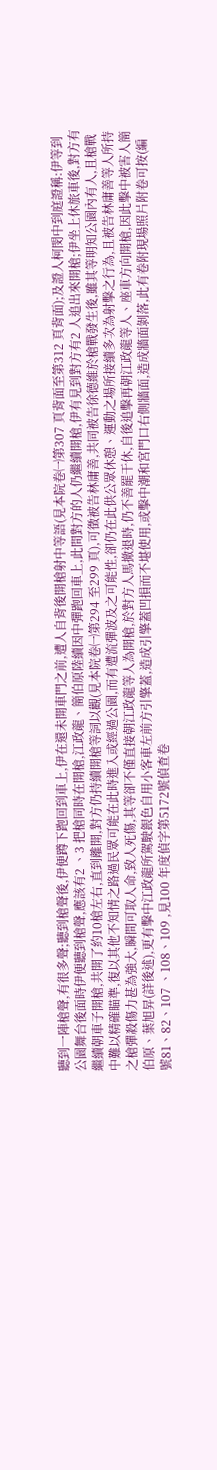聽到一陣槍聲,有很多聲;聽到槍聲後,伊便蹲下跑回到車上,伊在還未開車門之前,遭人自背後開槍射中等語(見本院卷㈠第307 頁背面至第312 頁背面);及證人柯閔中到庭證稱:伊等到公園舞台後面時伊便聽到槍聲,應該有2 、3 把槍同時在開槍,江政龍、簡伯原陸續因中彈跑回車上,此間對方的人仍繼續開槍,伊有見到對方有2 人追出來開槍;伊坐上休旅車後,對方有繼續朝車子開槍,共開了約10槍左右,直到離開,對方仍持續開槍等詞以觀(見本院卷㈠第294 至299 頁),可徵被告林庸善,共同被告徐德維於槍戰發生後,雖其等明知公園內有人,且槍戰中難以精確瞄準,復以其他不知情之路過民眾可能在此時進入或經過公園,而有遭流彈波及之可能性,卻仍在此供公眾休憩、運動之場所接續多次為射擊之行為,且被告林庸善等人所持之槍彈殺傷力甚為強大,瞬間可取人命,致人死傷,其等卻不僅直接朝江政龍等人為開槍,於對方人馬撤退時,仍不善罷干休,自後追擊再朝江政龍等人、座車方向開槍,因此擊中被害人簡伯原、葉旭昇(詳後述),更有擊中江政龍所駕駛銀色自用小客車左前方引擎蓋,造成引擎蓋凹損而不堪使用,或擊中潮和宮門口右側牆面,造成牆面剝落,此有卷附現場照片附卷可按(編號81、82、107 、108、109 ,見100 年度偵字第5172號偵查卷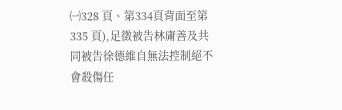㈠328 頁、第334頁背面至第335 頁),足徵被告林庸善及共同被告徐德維自無法控制絕不會殺傷任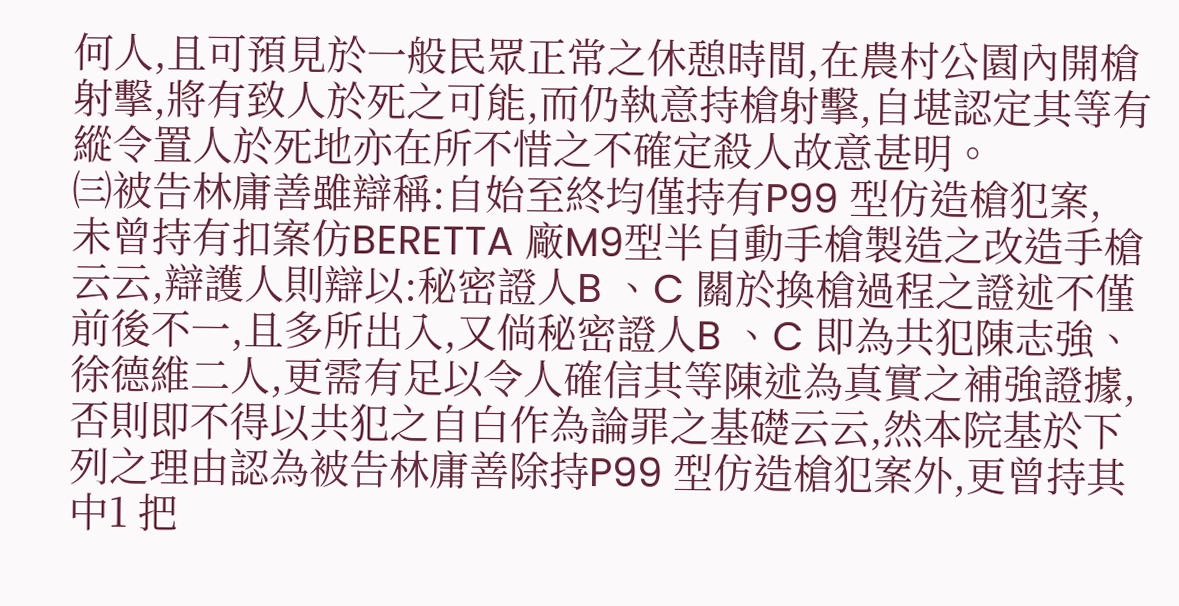何人,且可預見於一般民眾正常之休憩時間,在農村公園內開槍射擊,將有致人於死之可能,而仍執意持槍射擊,自堪認定其等有縱令置人於死地亦在所不惜之不確定殺人故意甚明。
㈢被告林庸善雖辯稱:自始至終均僅持有P99 型仿造槍犯案,
未曾持有扣案仿BERETTA 廠M9型半自動手槍製造之改造手槍云云,辯護人則辯以:秘密證人B 、C 關於換槍過程之證述不僅前後不一,且多所出入,又倘秘密證人B 、C 即為共犯陳志強、徐德維二人,更需有足以令人確信其等陳述為真實之補強證據,否則即不得以共犯之自白作為論罪之基礎云云,然本院基於下列之理由認為被告林庸善除持P99 型仿造槍犯案外,更曾持其中1 把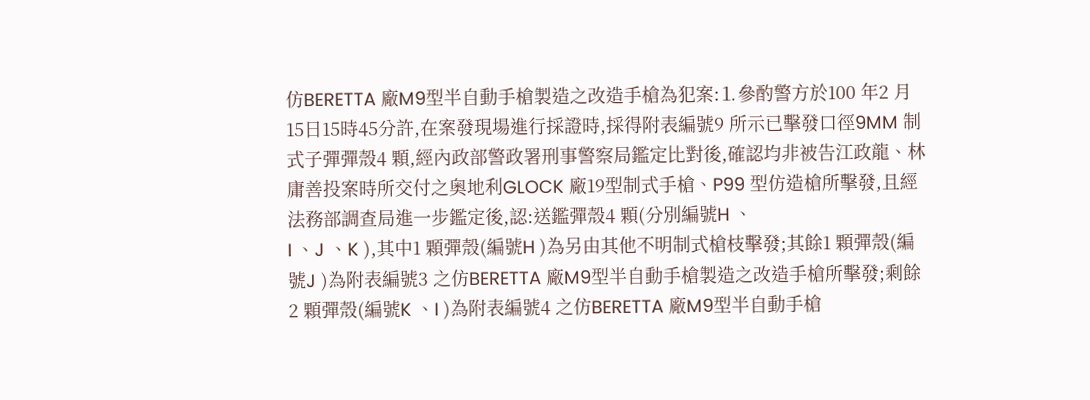仿BERETTA 廠M9型半自動手槍製造之改造手槍為犯案:⒈參酌警方於100 年2 月15日15時45分許,在案發現場進行採證時,採得附表編號9 所示已擊發口徑9MM 制式子彈彈殼4 顆,經內政部警政署刑事警察局鑑定比對後,確認均非被告江政龍、林庸善投案時所交付之奧地利GLOCK 廠19型制式手槍、P99 型仿造槍所擊發,且經法務部調查局進一步鑑定後,認:送鑑彈殼4 顆(分別編號H 、
I 、J 、K ),其中1 顆彈殼(編號H )為另由其他不明制式槍枝擊發;其餘1 顆彈殼(編號J )為附表編號3 之仿BERETTA 廠M9型半自動手槍製造之改造手槍所擊發;剩餘2 顆彈殼(編號K 、I )為附表編號4 之仿BERETTA 廠M9型半自動手槍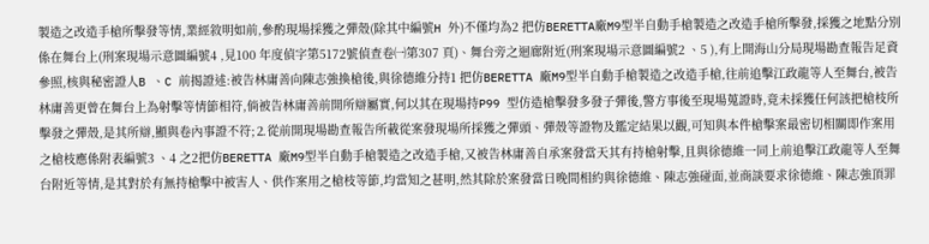製造之改造手槍所擊發等情,業經敘明如前,參酌現場採獲之彈殼(除其中編號H 外)不僅均為2 把仿BERETTA廠M9型半自動手槍製造之改造手槍所擊發,採獲之地點分別係在舞台上(刑案現場示意圖編號4 ,見100 年度偵字第5172號偵查卷㈠第307 頁)、舞台旁之迴廊附近(刑案現場示意圖編號2 、5 ),有上開海山分局現場勘查報告足資參照,核與秘密證人B 、C 前揭證述:被告林庸善向陳志強換槍後,與徐德維分持1 把仿BERETTA 廠M9型半自動手槍製造之改造手槍,往前追擊江政龍等人至舞台,被告林庸善更曾在舞台上為射擊等情節相符,倘被告林庸善前開所辯屬實,何以其在現場持P99 型仿造槍擊發多發子彈後,警方事後至現場蒐證時,竟未採獲任何該把槍枝所擊發之彈殼,是其所辯,顯與卷內事證不符;⒉從前開現場勘查報告所載從案發現場所採獲之彈頭、彈殼等證物及鑑定結果以觀,可知與本件槍擊案最密切相關即作案用之槍枝應係附表編號3 、4 之2把仿BERETTA 廠M9型半自動手槍製造之改造手槍,又被告林庸善自承案發當天其有持槍射擊,且與徐德維一同上前追擊江政龍等人至舞台附近等情,是其對於有無持槍擊中被害人、供作案用之槍枝等節,均當知之甚明,然其除於案發當日晚間相約與徐德維、陳志強碰面,並商談要求徐德維、陳志強頂罪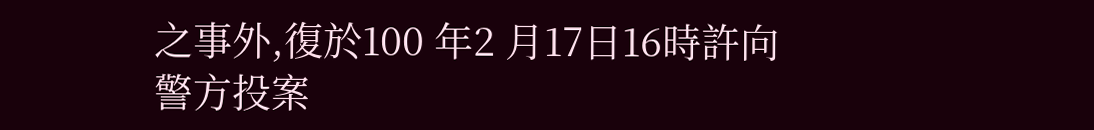之事外,復於100 年2 月17日16時許向警方投案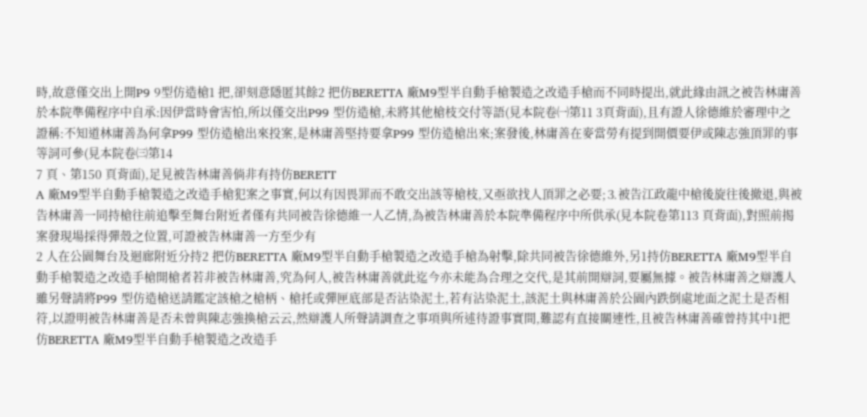時,故意僅交出上開P9 9型仿造槍1 把,卻刻意隱匿其餘2 把仿BERETTA 廠M9型半自動手槍製造之改造手槍而不同時提出,就此緣由訊之被告林庸善於本院準備程序中自承:因伊當時會害怕,所以僅交出P99 型仿造槍,未將其他槍枝交付等語(見本院卷㈠第11 3頁背面),且有證人徐德維於審理中之證稱:不知道林庸善為何拿P99 型仿造槍出來投案,是林庸善堅持要拿P99 型仿造槍出來;案發後,林庸善在麥當勞有提到開價要伊或陳志強頂罪的事等詞可參(見本院卷㈢第14
7 頁、第150 頁背面),足見被告林庸善倘非有持仿BERETT
A 廠M9型半自動手槍製造之改造手槍犯案之事實,何以有因畏罪而不敢交出該等槍枝,又亟欲找人頂罪之必要;⒊被告江政龍中槍後旋往後撤退,與被告林庸善一同持槍往前追擊至舞台附近者僅有共同被告徐德維一人乙情,為被告林庸善於本院準備程序中所供承(見本院卷第113 頁背面),對照前揭案發現場採得彈殼之位置,可證被告林庸善一方至少有
2 人在公園舞台及迴廊附近分持2 把仿BERETTA 廠M9型半自動手槍製造之改造手槍為射擊,除共同被告徐德維外,另1持仿BERETTA 廠M9型半自動手槍製造之改造手槍開槍者若非被告林庸善,究為何人,被告林庸善就此迄今亦未能為合理之交代,是其前開辯詞,要屬無據。被告林庸善之辯護人雖另聲請將P99 型仿造槍送請鑑定該槍之槍柄、槍托或彈匣底部是否沾染泥土,若有沾染泥土,該泥土與林庸善於公園內跌倒處地面之泥土是否相符,以證明被告林庸善是否未曾與陳志強換槍云云,然辯護人所聲請調查之事項與所述待證事實間,難認有直接關連性,且被告林庸善確曾持其中1把 仿BERETTA 廠M9型半自動手槍製造之改造手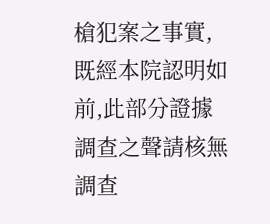槍犯案之事實,既經本院認明如前,此部分證據調查之聲請核無調查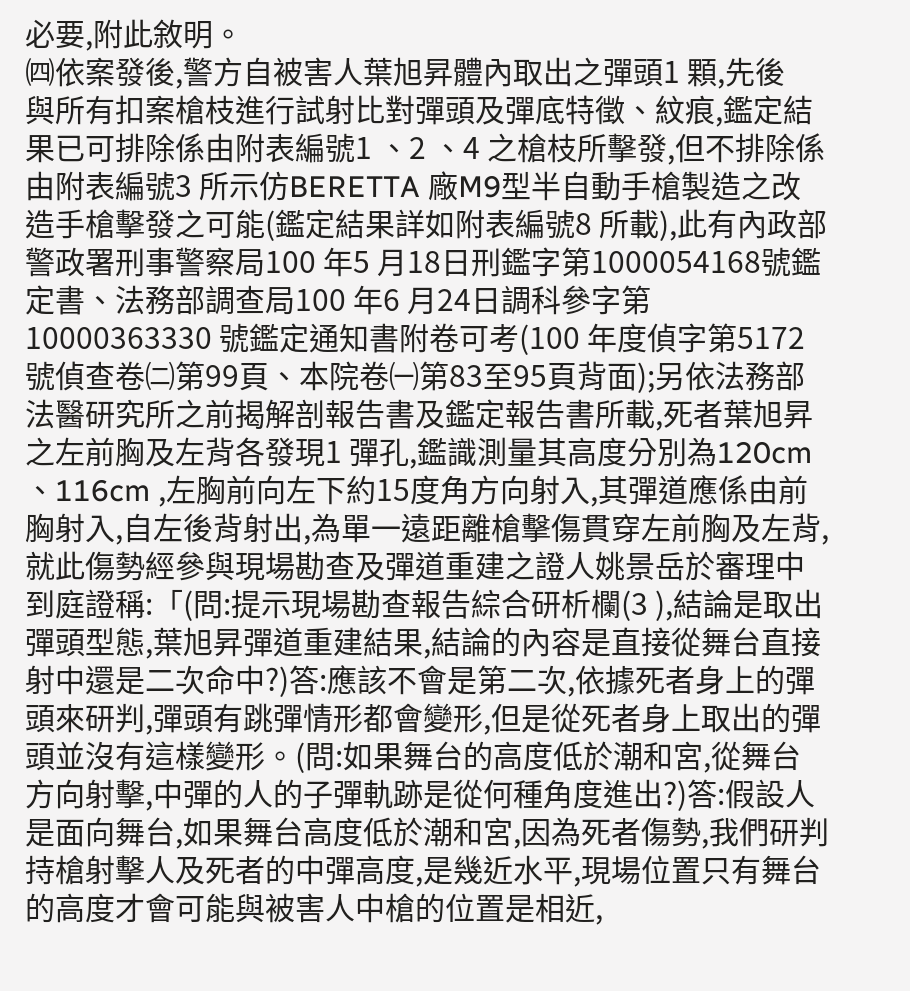必要,附此敘明。
㈣依案發後,警方自被害人葉旭昇體內取出之彈頭1 顆,先後
與所有扣案槍枝進行試射比對彈頭及彈底特徵、紋痕,鑑定結果已可排除係由附表編號1 、2 、4 之槍枝所擊發,但不排除係由附表編號3 所示仿BERETTA 廠M9型半自動手槍製造之改造手槍擊發之可能(鑑定結果詳如附表編號8 所載),此有內政部警政署刑事警察局100 年5 月18日刑鑑字第1000054168號鑑定書、法務部調查局100 年6 月24日調科參字第10000363330 號鑑定通知書附卷可考(100 年度偵字第5172號偵查卷㈡第99頁、本院卷㈠第83至95頁背面);另依法務部法醫研究所之前揭解剖報告書及鑑定報告書所載,死者葉旭昇之左前胸及左背各發現1 彈孔,鑑識測量其高度分別為120cm 、116cm ,左胸前向左下約15度角方向射入,其彈道應係由前胸射入,自左後背射出,為單一遠距離槍擊傷貫穿左前胸及左背,就此傷勢經參與現場勘查及彈道重建之證人姚景岳於審理中到庭證稱:「(問:提示現場勘查報告綜合研析欄(3 ),結論是取出彈頭型態,葉旭昇彈道重建結果,結論的內容是直接從舞台直接射中還是二次命中?)答:應該不會是第二次,依據死者身上的彈頭來研判,彈頭有跳彈情形都會變形,但是從死者身上取出的彈頭並沒有這樣變形。(問:如果舞台的高度低於潮和宮,從舞台方向射擊,中彈的人的子彈軌跡是從何種角度進出?)答:假設人是面向舞台,如果舞台高度低於潮和宮,因為死者傷勢,我們研判持槍射擊人及死者的中彈高度,是幾近水平,現場位置只有舞台的高度才會可能與被害人中槍的位置是相近,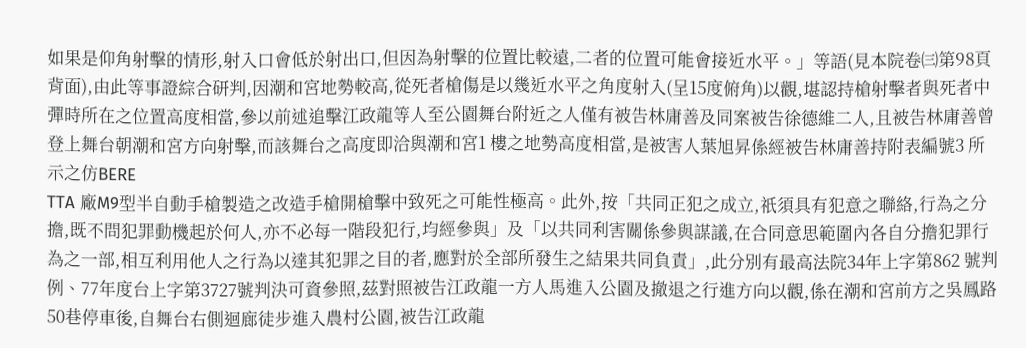如果是仰角射擊的情形,射入口會低於射出口,但因為射擊的位置比較遠,二者的位置可能會接近水平。」等語(見本院卷㈢第98頁背面),由此等事證綜合研判,因潮和宮地勢較高,從死者槍傷是以幾近水平之角度射入(呈15度俯角)以觀,堪認持槍射擊者與死者中彈時所在之位置高度相當,參以前述追擊江政龍等人至公園舞台附近之人僅有被告林庸善及同案被告徐德維二人,且被告林庸善曾登上舞台朝潮和宮方向射擊,而該舞台之高度即洽與潮和宮1 樓之地勢高度相當,是被害人葉旭昇係經被告林庸善持附表編號3 所示之仿BERE
TTA 廠M9型半自動手槍製造之改造手槍開槍擊中致死之可能性極高。此外,按「共同正犯之成立,祇須具有犯意之聯絡,行為之分擔,既不問犯罪動機起於何人,亦不必每一階段犯行,均經參與」及「以共同利害關係參與謀議,在合同意思範圍內各自分擔犯罪行為之一部,相互利用他人之行為以達其犯罪之目的者,應對於全部所發生之結果共同負責」,此分別有最高法院34年上字第862 號判例、77年度台上字第3727號判決可資參照,茲對照被告江政龍一方人馬進入公園及撤退之行進方向以觀,係在潮和宮前方之吳鳳路50巷停車後,自舞台右側迴廊徒步進入農村公園,被告江政龍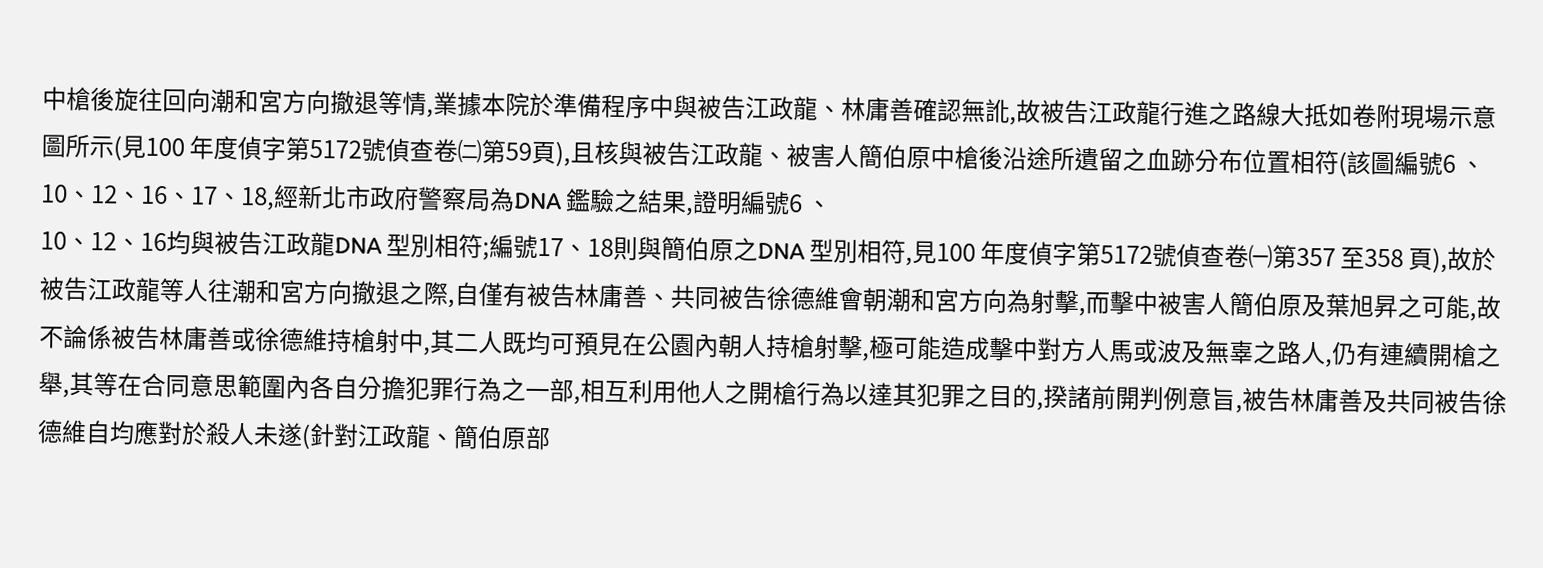中槍後旋往回向潮和宮方向撤退等情,業據本院於準備程序中與被告江政龍、林庸善確認無訛,故被告江政龍行進之路線大抵如卷附現場示意圖所示(見100 年度偵字第5172號偵查卷㈡第59頁),且核與被告江政龍、被害人簡伯原中槍後沿途所遺留之血跡分布位置相符(該圖編號6 、10、12、16、17、18,經新北市政府警察局為DNA 鑑驗之結果,證明編號6 、
10、12、16均與被告江政龍DNA 型別相符;編號17、18則與簡伯原之DNA 型別相符,見100 年度偵字第5172號偵查卷㈠第357 至358 頁),故於被告江政龍等人往潮和宮方向撤退之際,自僅有被告林庸善、共同被告徐德維會朝潮和宮方向為射擊,而擊中被害人簡伯原及葉旭昇之可能,故不論係被告林庸善或徐德維持槍射中,其二人既均可預見在公園內朝人持槍射擊,極可能造成擊中對方人馬或波及無辜之路人,仍有連續開槍之舉,其等在合同意思範圍內各自分擔犯罪行為之一部,相互利用他人之開槍行為以達其犯罪之目的,揆諸前開判例意旨,被告林庸善及共同被告徐德維自均應對於殺人未遂(針對江政龍、簡伯原部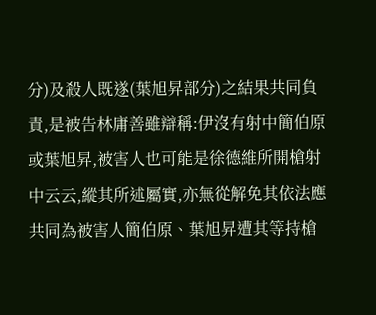分)及殺人既遂(葉旭昇部分)之結果共同負責,是被告林庸善雖辯稱:伊沒有射中簡伯原或葉旭昇,被害人也可能是徐德維所開槍射中云云,縱其所述屬實,亦無從解免其依法應共同為被害人簡伯原、葉旭昇遭其等持槍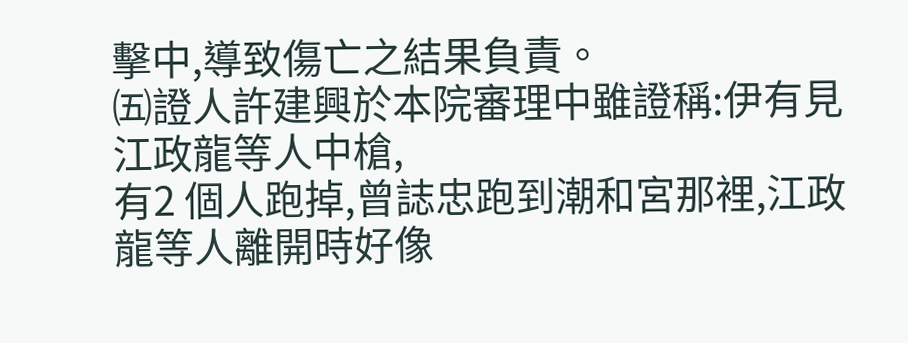擊中,導致傷亡之結果負責。
㈤證人許建興於本院審理中雖證稱:伊有見江政龍等人中槍,
有2 個人跑掉,曾誌忠跑到潮和宮那裡,江政龍等人離開時好像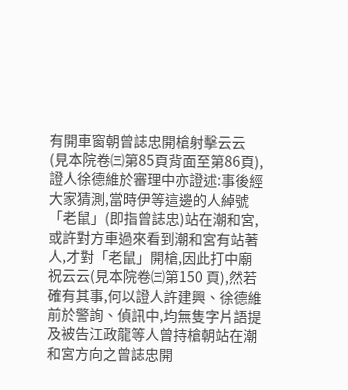有開車窗朝曾誌忠開槍射擊云云(見本院卷㈢第85頁背面至第86頁),證人徐德維於審理中亦證述:事後經大家猜測,當時伊等這邊的人綽號「老鼠」(即指曾誌忠)站在潮和宮,或許對方車過來看到潮和宮有站著人,才對「老鼠」開槍,因此打中廟祝云云(見本院卷㈢第150 頁),然若確有其事,何以證人許建興、徐德維前於警詢、偵訊中,均無隻字片語提及被告江政龍等人曾持槍朝站在潮和宮方向之曾誌忠開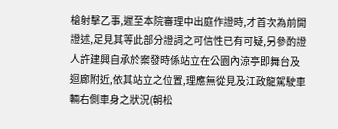槍射擊乙事,遲至本院審理中出庭作證時,才首次為前開證述,足見其等此部分證詞之可信性已有可疑,另參酌證人許建興自承於案發時係站立在公園內涼亭即舞台及迴廊附近,依其站立之位置,理應無從見及江政龍駕駛車輛右側車身之狀況(朝松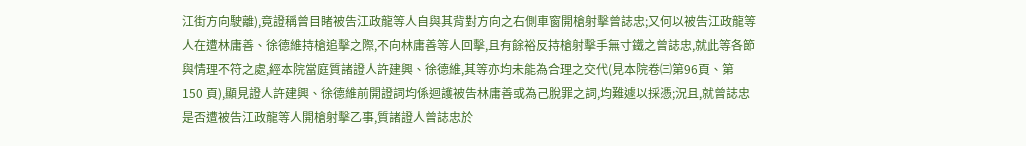江街方向駛離),竟證稱曾目睹被告江政龍等人自與其背對方向之右側車窗開槍射擊曾誌忠;又何以被告江政龍等人在遭林庸善、徐德維持槍追擊之際,不向林庸善等人回擊,且有餘裕反持槍射擊手無寸鐵之曾誌忠,就此等各節與情理不符之處,經本院當庭質諸證人許建興、徐德維,其等亦均未能為合理之交代(見本院卷㈢第96頁、第
150 頁),顯見證人許建興、徐德維前開證詞均係迴護被告林庸善或為己脫罪之詞,均難遽以採憑;況且,就曾誌忠是否遭被告江政龍等人開槍射擊乙事,質諸證人曾誌忠於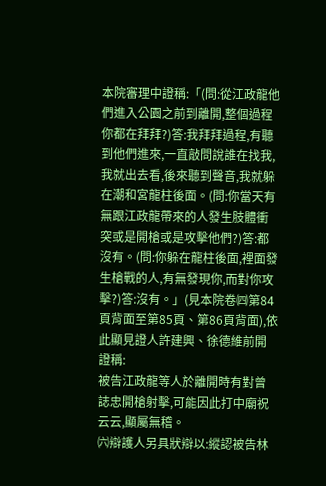本院審理中證稱:「(問:從江政龍他們進入公園之前到離開,整個過程你都在拜拜?)答:我拜拜過程,有聽到他們進來,一直敲問說誰在找我,我就出去看,後來聽到聲音,我就躲在潮和宮龍柱後面。(問:你當天有無跟江政龍帶來的人發生肢體衝突或是開槍或是攻擊他們?)答:都沒有。(問:你躲在龍柱後面,裡面發生槍戰的人,有無發現你,而對你攻擊?)答:沒有。」(見本院卷㈣第84頁背面至第85頁、第86頁背面),依此顯見證人許建興、徐德維前開證稱:
被告江政龍等人於離開時有對曾誌忠開槍射擊,可能因此打中廟祝云云,顯屬無稽。
㈥辯護人另具狀辯以:縱認被告林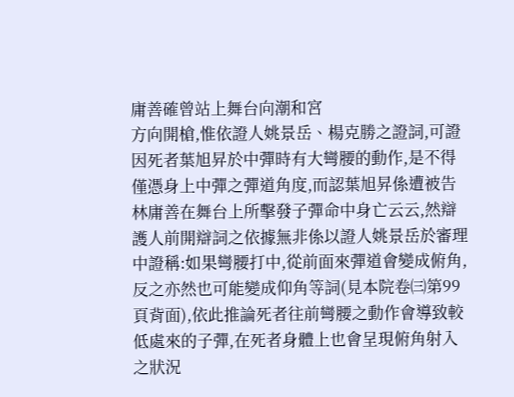庸善確曾站上舞台向潮和宮
方向開槍,惟依證人姚景岳、楊克勝之證詞,可證因死者葉旭昇於中彈時有大彎腰的動作,是不得僅憑身上中彈之彈道角度,而認葉旭昇係遭被告林庸善在舞台上所擊發子彈命中身亡云云,然辯護人前開辯詞之依據無非係以證人姚景岳於審理中證稱:如果彎腰打中,從前面來彈道會變成俯角,反之亦然也可能變成仰角等詞(見本院卷㈢第99頁背面),依此推論死者往前彎腰之動作會導致較低處來的子彈,在死者身體上也會呈現俯角射入之狀況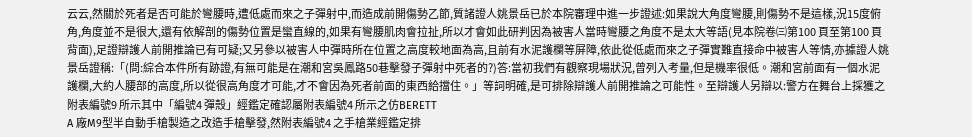云云,然關於死者是否可能於彎腰時,遭低處而來之子彈射中,而造成前開傷勢乙節,質諸證人姚景岳已於本院審理中進一步證述:如果說大角度彎腰,則傷勢不是這樣,況15度俯角,角度並不是很大,還有依解剖的傷勢位置是蠻直線的,如果有彎腰肌肉會拉扯,所以才會如此研判因為被害人當時彎腰之角度不是太大等語(見本院卷㈢第100 頁至第100 頁背面),足證辯護人前開推論已有可疑;又另參以被害人中彈時所在位置之高度較地面為高,且前有水泥護欄等屏障,依此從低處而來之子彈實難直接命中被害人等情,亦據證人姚景岳證稱:「(問:綜合本件所有跡證,有無可能是在潮和宮吳鳳路50巷擊發子彈射中死者的?)答:當初我們有觀察現場狀況,曾列入考量,但是機率很低。潮和宮前面有一個水泥護欄,大約人腰部的高度,所以從很高角度才可能,才不會因為死者前面的東西給擋住。」等詞明確,是可排除辯護人前開推論之可能性。至辯護人另辯以:警方在舞台上採獲之附表編號9 所示其中「編號4 彈殼」經鑑定確認屬附表編號4 所示之仿BERETT
A 廠M9型半自動手槍製造之改造手槍擊發,然附表編號4 之手槍業經鑑定排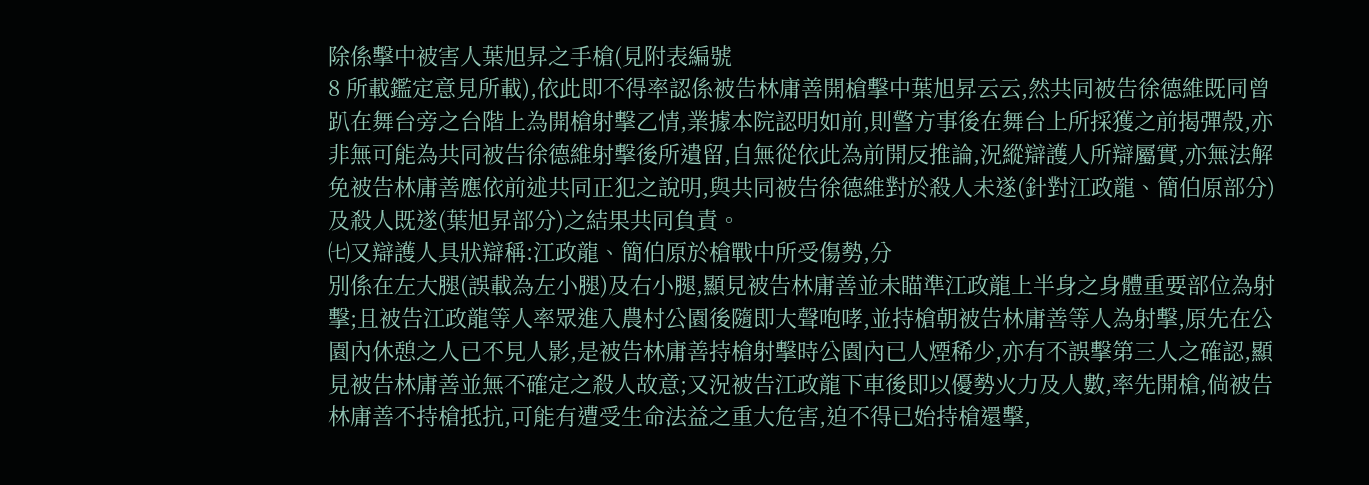除係擊中被害人葉旭昇之手槍(見附表編號
8 所載鑑定意見所載),依此即不得率認係被告林庸善開槍擊中葉旭昇云云,然共同被告徐德維既同曾趴在舞台旁之台階上為開槍射擊乙情,業據本院認明如前,則警方事後在舞台上所採獲之前揭彈殼,亦非無可能為共同被告徐德維射擊後所遺留,自無從依此為前開反推論,況縱辯護人所辯屬實,亦無法解免被告林庸善應依前述共同正犯之說明,與共同被告徐德維對於殺人未遂(針對江政龍、簡伯原部分)及殺人既遂(葉旭昇部分)之結果共同負責。
㈦又辯護人具狀辯稱:江政龍、簡伯原於槍戰中所受傷勢,分
別係在左大腿(誤載為左小腿)及右小腿,顯見被告林庸善並未瞄準江政龍上半身之身體重要部位為射擊;且被告江政龍等人率眾進入農村公園後隨即大聲咆哮,並持槍朝被告林庸善等人為射擊,原先在公園內休憩之人已不見人影,是被告林庸善持槍射擊時公園內已人煙稀少,亦有不誤擊第三人之確認,顯見被告林庸善並無不確定之殺人故意;又況被告江政龍下車後即以優勢火力及人數,率先開槍,倘被告林庸善不持槍抵抗,可能有遭受生命法益之重大危害,迫不得已始持槍還擊,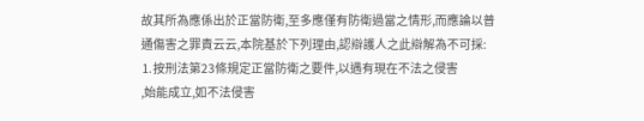故其所為應係出於正當防衛,至多應僅有防衛過當之情形,而應論以普通傷害之罪責云云,本院基於下列理由,認辯護人之此辯解為不可採:
⒈按刑法第23條規定正當防衛之要件,以遇有現在不法之侵害
,始能成立,如不法侵害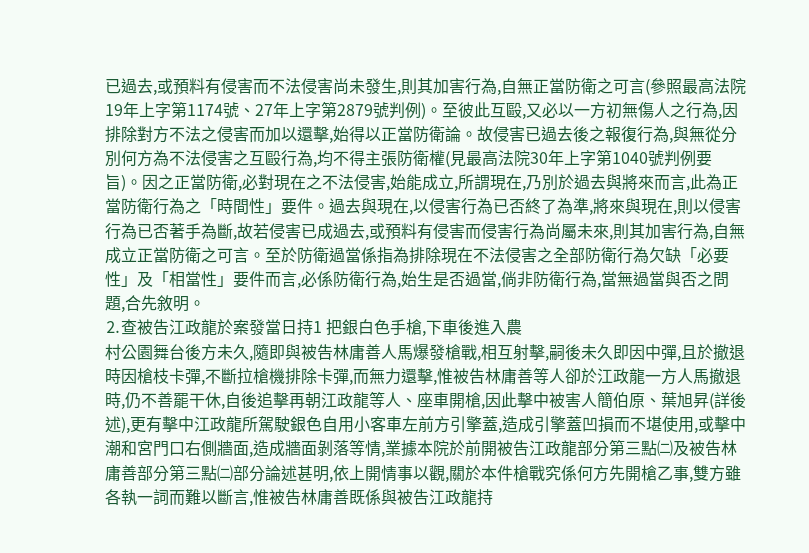已過去,或預料有侵害而不法侵害尚未發生,則其加害行為,自無正當防衛之可言(參照最高法院19年上字第1174號、27年上字第2879號判例)。至彼此互毆,又必以一方初無傷人之行為,因排除對方不法之侵害而加以還擊,始得以正當防衛論。故侵害已過去後之報復行為,與無從分別何方為不法侵害之互毆行為,均不得主張防衛權(見最高法院30年上字第1040號判例要旨)。因之正當防衛,必對現在之不法侵害,始能成立,所謂現在,乃別於過去與將來而言,此為正當防衛行為之「時間性」要件。過去與現在,以侵害行為已否終了為準,將來與現在,則以侵害行為已否著手為斷,故若侵害已成過去,或預料有侵害而侵害行為尚屬未來,則其加害行為,自無成立正當防衛之可言。至於防衛過當係指為排除現在不法侵害之全部防衛行為欠缺「必要性」及「相當性」要件而言,必係防衛行為,始生是否過當,倘非防衛行為,當無過當與否之問題,合先敘明。
⒉查被告江政龍於案發當日持1 把銀白色手槍,下車後進入農
村公園舞台後方未久,隨即與被告林庸善人馬爆發槍戰,相互射擊,嗣後未久即因中彈,且於撤退時因槍枝卡彈,不斷拉槍機排除卡彈,而無力還擊,惟被告林庸善等人卻於江政龍一方人馬撤退時,仍不善罷干休,自後追擊再朝江政龍等人、座車開槍,因此擊中被害人簡伯原、葉旭昇(詳後述),更有擊中江政龍所駕駛銀色自用小客車左前方引擎蓋,造成引擎蓋凹損而不堪使用,或擊中潮和宮門口右側牆面,造成牆面剝落等情,業據本院於前開被告江政龍部分第三點㈡及被告林庸善部分第三點㈡部分論述甚明,依上開情事以觀,關於本件槍戰究係何方先開槍乙事,雙方雖各執一詞而難以斷言,惟被告林庸善既係與被告江政龍持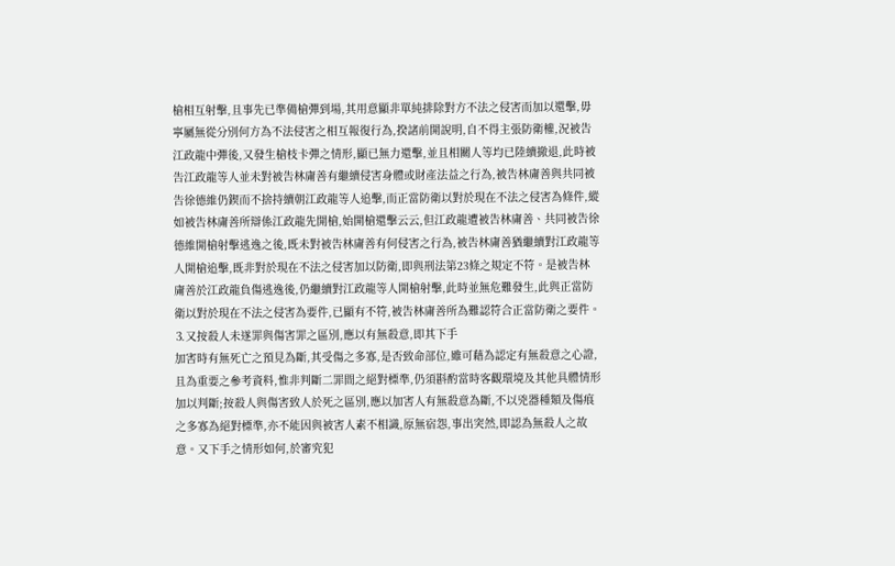槍相互射擊,且事先已準備槍彈到場,其用意顯非單純排除對方不法之侵害而加以還擊,毋寧屬無從分別何方為不法侵害之相互報復行為,揆諸前開說明,自不得主張防衛權,況被告江政龍中彈後,又發生槍枝卡彈之情形,顯已無力還擊,並且相關人等均已陸續撤退,此時被告江政龍等人並未對被告林庸善有繼續侵害身體或財產法益之行為,被告林庸善與共同被告徐德維仍鍥而不捨持續朝江政龍等人追擊,而正當防衛以對於現在不法之侵害為條件,縱如被告林庸善所辯係江政龍先開槍,始開槍還擊云云,但江政龍遭被告林庸善、共同被告徐德維開槍射擊逃逸之後,既未對被告林庸善有何侵害之行為,被告林庸善猶繼續對江政龍等人開槍追擊,既非對於現在不法之侵害加以防衛,即與刑法第23條之規定不符。是被告林庸善於江政龍負傷逃逸後,仍繼續對江政龍等人開槍射擊,此時並無危難發生,此與正當防衛以對於現在不法之侵害為要件,已顯有不符,被告林庸善所為難認符合正當防衛之要件。
⒊又按殺人未遂罪與傷害罪之區別,應以有無殺意,即其下手
加害時有無死亡之預見為斷,其受傷之多寡,是否致命部位,雖可藉為認定有無殺意之心證,且為重要之參考資料,惟非判斷二罪間之絕對標準,仍須斟酌當時客觀環境及其他具體情形加以判斷;按殺人與傷害致人於死之區別,應以加害人有無殺意為斷,不以兇器種類及傷痕之多寡為絕對標準,亦不能因與被害人素不相識,原無宿怨,事出突然,即認為無殺人之故意。又下手之情形如何,於審究犯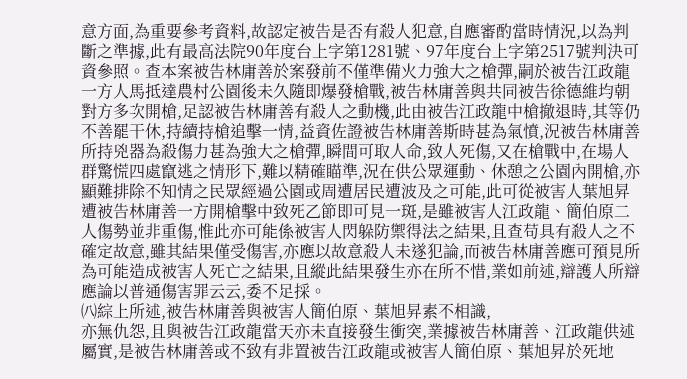意方面,為重要參考資料,故認定被告是否有殺人犯意,自應審酌當時情況,以為判斷之準據,此有最高法院90年度台上字第1281號、97年度台上字第2517號判決可資參照。查本案被告林庸善於案發前不僅準備火力強大之槍彈,嗣於被告江政龍一方人馬抵達農村公園後未久隨即爆發槍戰,被告林庸善與共同被告徐德維均朝對方多次開槍,足認被告林庸善有殺人之動機,此由被告江政龍中槍撤退時,其等仍不善罷干休,持續持槍追擊一情,益資佐證被告林庸善斯時甚為氣憤,況被告林庸善所持兇器為殺傷力甚為強大之槍彈,瞬間可取人命,致人死傷,又在槍戰中,在場人群驚慌四處竄逃之情形下,難以精確瞄準,況在供公眾運動、休憩之公園內開槍,亦顯難排除不知情之民眾經過公園或周遭居民遭波及之可能,此可從被害人葉旭昇遭被告林庸善一方開槍擊中致死乙節即可見一斑,是雖被害人江政龍、簡伯原二人傷勢並非重傷,惟此亦可能係被害人閃躲防禦得法之結果,且查苟具有殺人之不確定故意,雖其結果僅受傷害,亦應以故意殺人未遂犯論,而被告林庸善應可預見所為可能造成被害人死亡之結果,且縱此結果發生亦在所不惜,業如前述,辯護人所辯應論以普通傷害罪云云,委不足採。
㈧綜上所述,被告林庸善與被害人簡伯原、葉旭昇素不相識,
亦無仇怨,且與被告江政龍當天亦未直接發生衝突,業據被告林庸善、江政龍供述屬實,是被告林庸善或不致有非置被告江政龍或被害人簡伯原、葉旭昇於死地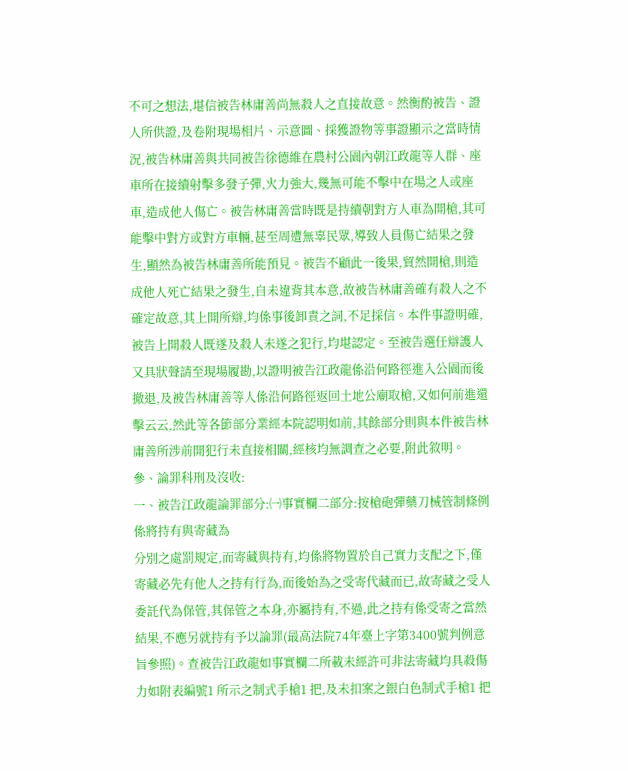不可之想法,堪信被告林庸善尚無殺人之直接故意。然衡酌被告、證人所供證,及卷附現場相片、示意圖、採獲證物等事證顯示之當時情況,被告林庸善與共同被告徐德維在農村公園內朝江政龍等人群、座車所在接續射擊多發子彈,火力強大,幾無可能不擊中在場之人或座車,造成他人傷亡。被告林庸善當時既是持續朝對方人車為開槍,其可能擊中對方或對方車輛,甚至周遭無辜民眾,導致人員傷亡結果之發生,顯然為被告林庸善所能預見。被告不顧此一後果,貿然開槍,則造成他人死亡結果之發生,自未違背其本意,故被告林庸善確有殺人之不確定故意,其上開所辯,均係事後卸責之詞,不足採信。本件事證明確,被告上開殺人既遂及殺人未遂之犯行,均堪認定。至被告選任辯護人又具狀聲請至現場履勘,以證明被告江政龍係沿何路徑進入公園而後撤退,及被告林庸善等人係沿何路徑返回土地公廟取槍,又如何前進還擊云云,然此等各節部分業經本院認明如前,其餘部分則與本件被告林庸善所涉前開犯行未直接相關,經核均無調查之必要,附此敘明。
參、論罪科刑及沒收:
一、被告江政龍論罪部分:㈠事實欄二部分:按槍砲彈藥刀械管制條例係將持有與寄藏為
分別之處罰規定,而寄藏與持有,均係將物置於自己實力支配之下,僅寄藏必先有他人之持有行為,而後始為之受寄代藏而已,故寄藏之受人委託代為保管,其保管之本身,亦屬持有,不過,此之持有係受寄之當然結果,不應另就持有予以論罪(最高法院74年臺上字第3400號判例意旨參照)。查被告江政龍如事實欄二所載未經許可非法寄藏均具殺傷力如附表編號1 所示之制式手槍1 把,及未扣案之銀白色制式手槍1 把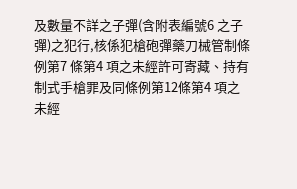及數量不詳之子彈(含附表編號6 之子彈)之犯行,核係犯槍砲彈藥刀械管制條例第7 條第4 項之未經許可寄藏、持有制式手槍罪及同條例第12條第4 項之未經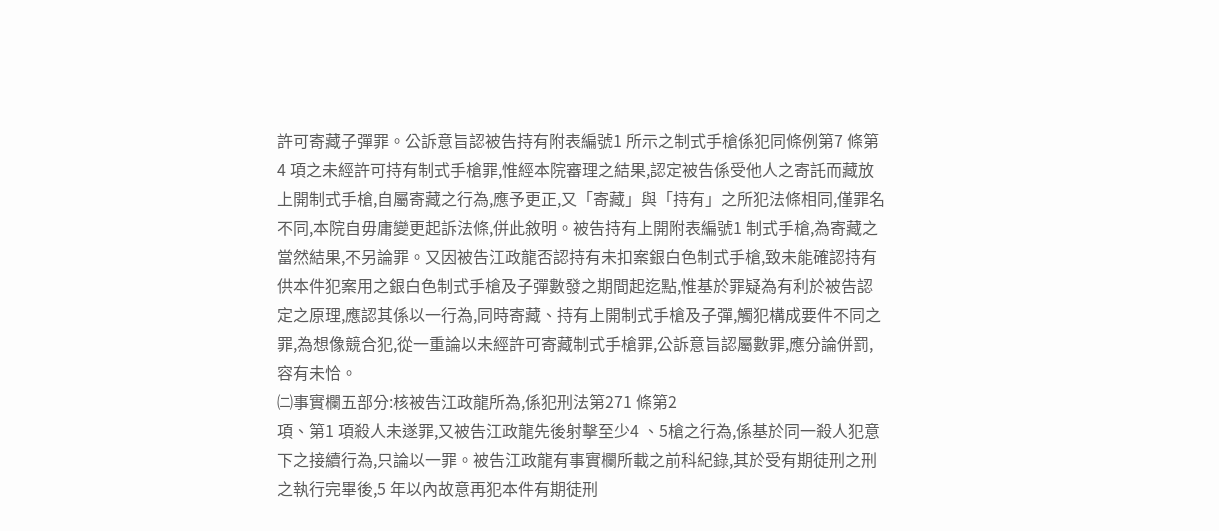許可寄藏子彈罪。公訴意旨認被告持有附表編號1 所示之制式手槍係犯同條例第7 條第4 項之未經許可持有制式手槍罪,惟經本院審理之結果,認定被告係受他人之寄託而藏放上開制式手槍,自屬寄藏之行為,應予更正,又「寄藏」與「持有」之所犯法條相同,僅罪名不同,本院自毋庸變更起訴法條,併此敘明。被告持有上開附表編號1 制式手槍,為寄藏之當然結果,不另論罪。又因被告江政龍否認持有未扣案銀白色制式手槍,致未能確認持有供本件犯案用之銀白色制式手槍及子彈數發之期間起迄點,惟基於罪疑為有利於被告認定之原理,應認其係以一行為,同時寄藏、持有上開制式手槍及子彈,觸犯構成要件不同之罪,為想像競合犯,從一重論以未經許可寄藏制式手槍罪,公訴意旨認屬數罪,應分論併罰,容有未恰。
㈡事實欄五部分:核被告江政龍所為,係犯刑法第271 條第2
項、第1 項殺人未遂罪,又被告江政龍先後射擊至少4 、5槍之行為,係基於同一殺人犯意下之接續行為,只論以一罪。被告江政龍有事實欄所載之前科紀錄,其於受有期徒刑之刑之執行完畢後,5 年以內故意再犯本件有期徒刑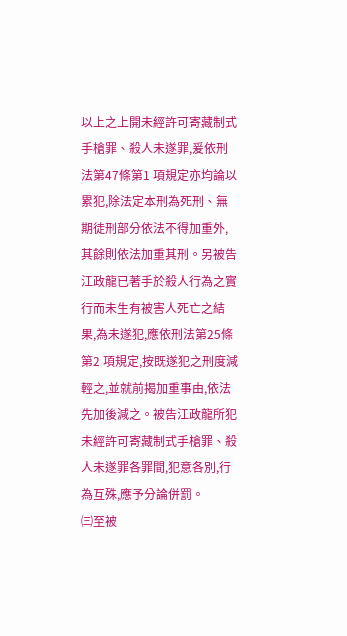以上之上開未經許可寄藏制式手槍罪、殺人未遂罪,爰依刑法第47條第1 項規定亦均論以累犯,除法定本刑為死刑、無期徒刑部分依法不得加重外,其餘則依法加重其刑。另被告江政龍已著手於殺人行為之實行而未生有被害人死亡之結果,為未遂犯,應依刑法第25條第2 項規定,按既遂犯之刑度減輕之,並就前揭加重事由,依法先加後減之。被告江政龍所犯未經許可寄藏制式手槍罪、殺人未遂罪各罪間,犯意各別,行為互殊,應予分論併罰。
㈢至被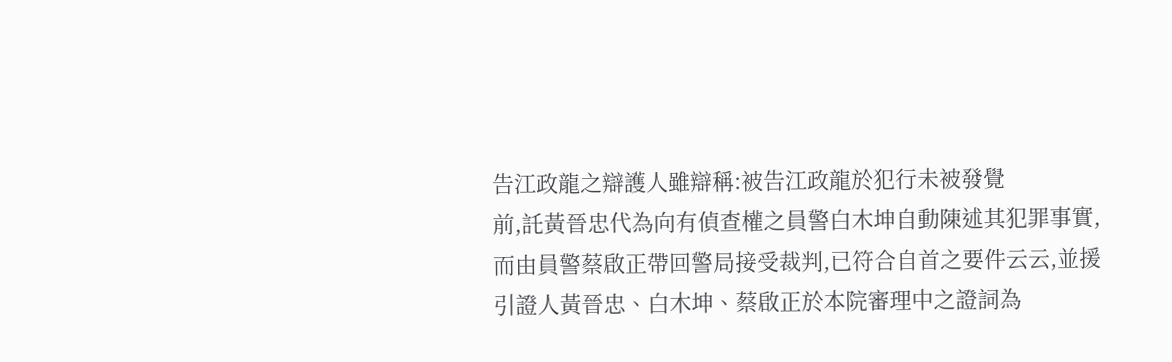告江政龍之辯護人雖辯稱:被告江政龍於犯行未被發覺
前,託黃晉忠代為向有偵查權之員警白木坤自動陳述其犯罪事實,而由員警蔡啟正帶回警局接受裁判,已符合自首之要件云云,並援引證人黃晉忠、白木坤、蔡啟正於本院審理中之證詞為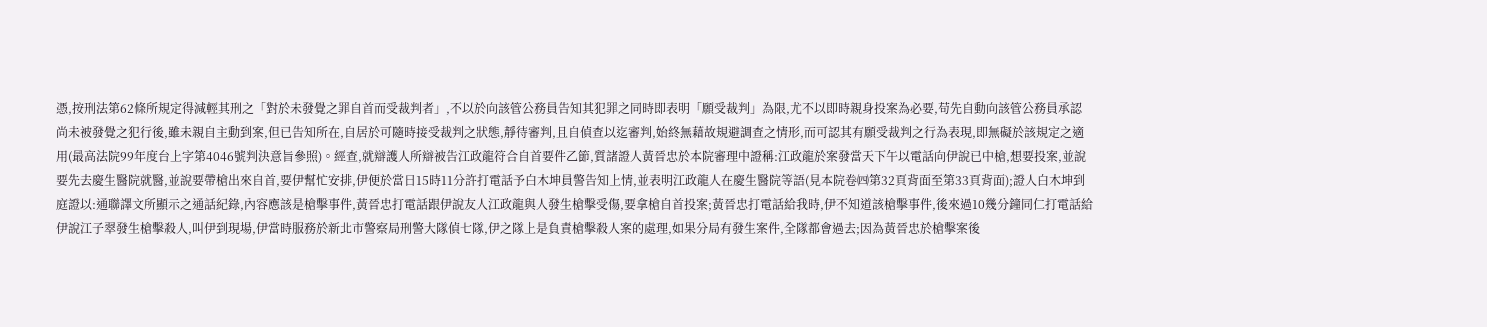憑,按刑法第62條所規定得減輕其刑之「對於未發覺之罪自首而受裁判者」,不以於向該管公務員告知其犯罪之同時即表明「願受裁判」為限,尤不以即時親身投案為必要,苟先自動向該管公務員承認尚未被發覺之犯行後,雖未親自主動到案,但已告知所在,自居於可隨時接受裁判之狀態,靜待審判,且自偵查以迄審判,始終無藉故規避調查之情形,而可認其有願受裁判之行為表現,即無礙於該規定之適用(最高法院99年度台上字第4046號判決意旨參照)。經查,就辯護人所辯被告江政龍符合自首要件乙節,質諸證人黃晉忠於本院審理中證稱:江政龍於案發當天下午以電話向伊說已中槍,想要投案,並說要先去慶生醫院就醫,並說要帶槍出來自首,要伊幫忙安排,伊便於當日15時11分許打電話予白木坤員警告知上情,並表明江政龍人在慶生醫院等語(見本院卷㈣第32頁背面至第33頁背面);證人白木坤到庭證以:通聯譯文所顯示之通話紀錄,內容應該是槍擊事件,黃晉忠打電話跟伊說友人江政龍與人發生槍擊受傷,要拿槍自首投案;黃晉忠打電話給我時,伊不知道該槍擊事件,後來過10幾分鐘同仁打電話給伊說江子翠發生槍擊殺人,叫伊到現場,伊當時服務於新北市警察局刑警大隊偵七隊,伊之隊上是負責槍擊殺人案的處理,如果分局有發生案件,全隊都會過去;因為黃晉忠於槍擊案後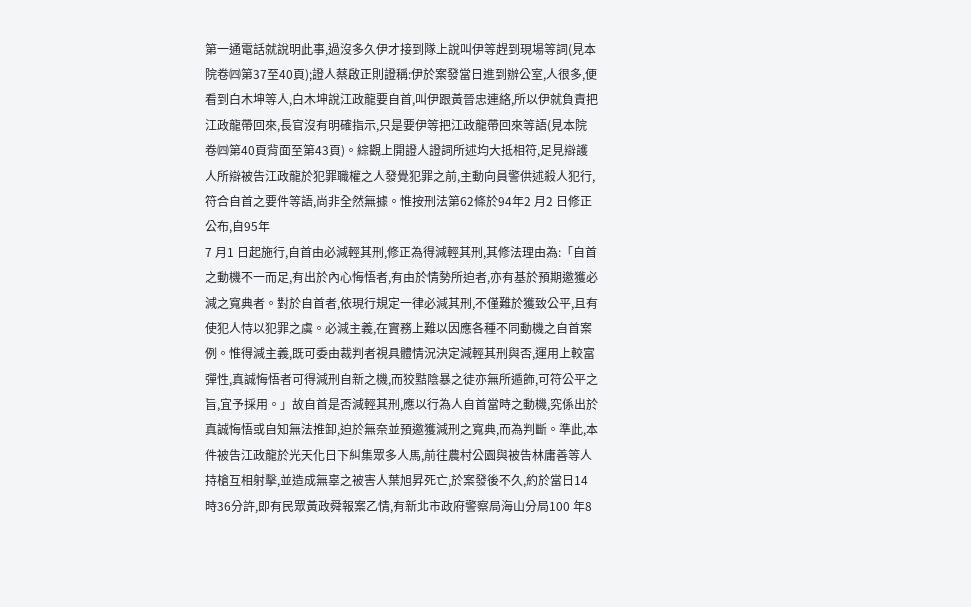第一通電話就說明此事,過沒多久伊才接到隊上說叫伊等趕到現場等詞(見本院卷㈣第37至40頁);證人蔡啟正則證稱:伊於案發當日進到辦公室,人很多,便看到白木坤等人,白木坤說江政龍要自首,叫伊跟黃晉忠連絡,所以伊就負責把江政龍帶回來,長官沒有明確指示,只是要伊等把江政龍帶回來等語(見本院卷㈣第40頁背面至第43頁)。綜觀上開證人證詞所述均大抵相符,足見辯護人所辯被告江政龍於犯罪職權之人發覺犯罪之前,主動向員警供述殺人犯行,符合自首之要件等語,尚非全然無據。惟按刑法第62條於94年2 月2 日修正公布,自95年
7 月1 日起施行,自首由必減輕其刑,修正為得減輕其刑,其修法理由為:「自首之動機不一而足,有出於內心悔悟者,有由於情勢所迫者,亦有基於預期邀獲必減之寬典者。對於自首者,依現行規定一律必減其刑,不僅難於獲致公平,且有使犯人恃以犯罪之虞。必減主義,在實務上難以因應各種不同動機之自首案例。惟得減主義,既可委由裁判者視具體情況決定減輕其刑與否,運用上較富彈性,真誠悔悟者可得減刑自新之機,而狡黠陰暴之徒亦無所遁飾,可符公平之旨,宜予採用。」故自首是否減輕其刑,應以行為人自首當時之動機,究係出於真誠悔悟或自知無法推卸,迫於無奈並預邀獲減刑之寬典,而為判斷。準此,本件被告江政龍於光天化日下糾集眾多人馬,前往農村公園與被告林庸善等人持槍互相射擊,並造成無辜之被害人葉旭昇死亡,於案發後不久,約於當日14時36分許,即有民眾黃政舜報案乙情,有新北市政府警察局海山分局100 年8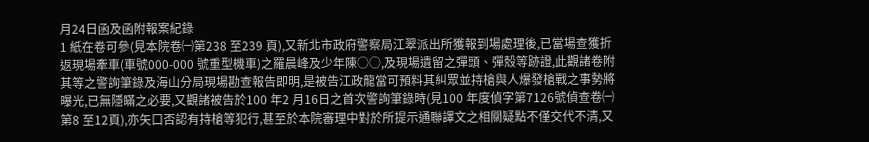月24日函及函附報案紀錄
1 紙在卷可參(見本院卷㈠第238 至239 頁),又新北市政府警察局江翠派出所獲報到場處理後,已當場查獲折返現場牽車(車號000-000 號重型機車)之羅晨峰及少年陳○○,及現場遺留之彈頭、彈殼等跡證,此觀諸卷附其等之警詢筆錄及海山分局現場勘查報告即明,是被告江政龍當可預料其糾眾並持槍與人爆發槍戰之事勢將曝光,已無隱瞞之必要,又觀諸被告於100 年2 月16日之首次警詢筆錄時(見100 年度偵字第7126號偵查卷㈠第8 至12頁),亦矢口否認有持槍等犯行,甚至於本院審理中對於所提示通聯譯文之相關疑點不僅交代不清,又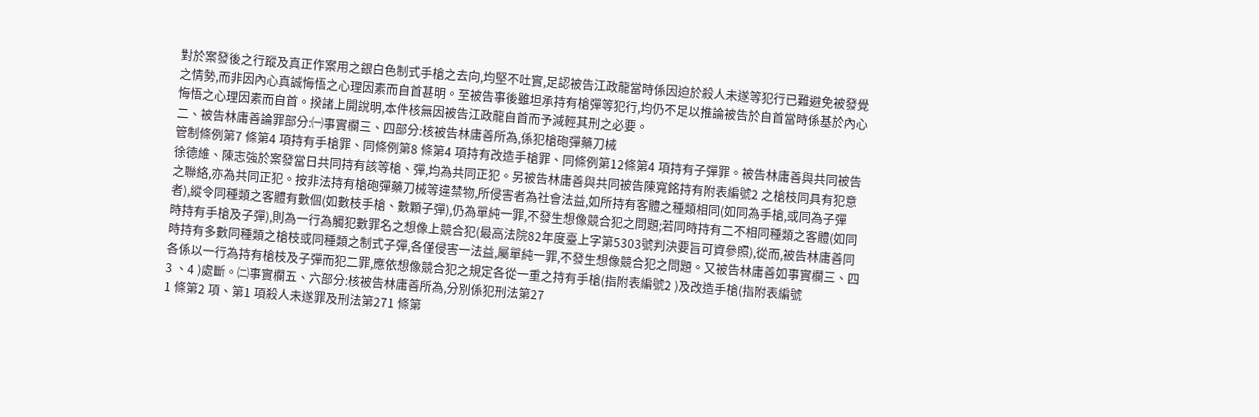對於案發後之行蹤及真正作案用之銀白色制式手槍之去向,均堅不吐實,足認被告江政龍當時係因迫於殺人未遂等犯行已難避免被發覺之情勢,而非因內心真誠悔悟之心理因素而自首甚明。至被告事後雖坦承持有槍彈等犯行,均仍不足以推論被告於自首當時係基於內心悔悟之心理因素而自首。揆諸上開說明,本件核無因被告江政龍自首而予減輕其刑之必要。
二、被告林庸善論罪部分:㈠事實欄三、四部分:核被告林庸善所為,係犯槍砲彈藥刀械
管制條例第7 條第4 項持有手槍罪、同條例第8 條第4 項持有改造手槍罪、同條例第12條第4 項持有子彈罪。被告林庸善與共同被告徐德維、陳志強於案發當日共同持有該等槍、彈,均為共同正犯。另被告林庸善與共同被告陳寬銘持有附表編號2 之槍枝同具有犯意之聯絡,亦為共同正犯。按非法持有槍砲彈藥刀械等違禁物,所侵害者為社會法益,如所持有客體之種類相同(如同為手槍,或同為子彈者),縱令同種類之客體有數個(如數枝手槍、數顆子彈),仍為單純一罪,不發生想像競合犯之問題;若同時持有二不相同種類之客體(如同時持有手槍及子彈),則為一行為觸犯數罪名之想像上競合犯(最高法院82年度臺上字第5303號判決要旨可資參照),從而,被告林庸善同時持有多數同種類之槍枝或同種類之制式子彈,各僅侵害一法益,屬單純一罪,不發生想像競合犯之問題。又被告林庸善如事實欄三、四各係以一行為持有槍枝及子彈而犯二罪,應依想像競合犯之規定各從一重之持有手槍(指附表編號2 )及改造手槍(指附表編號
3 、4 )處斷。㈡事實欄五、六部分:核被告林庸善所為,分別係犯刑法第27
1 條第2 項、第1 項殺人未遂罪及刑法第271 條第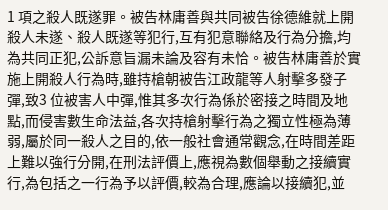1 項之殺人既遂罪。被告林庸善與共同被告徐德維就上開殺人未遂、殺人既遂等犯行,互有犯意聯絡及行為分擔,均為共同正犯,公訴意旨漏未論及容有未恰。被告林庸善於實施上開殺人行為時,雖持槍朝被告江政龍等人射擊多發子彈,致3 位被害人中彈,惟其多次行為係於密接之時間及地點,而侵害數生命法益,各次持槍射擊行為之獨立性極為薄弱,屬於同一殺人之目的,依一般社會通常觀念,在時間差距上難以強行分開,在刑法評價上,應視為數個舉動之接續實行,為包括之一行為予以評價,較為合理,應論以接續犯,並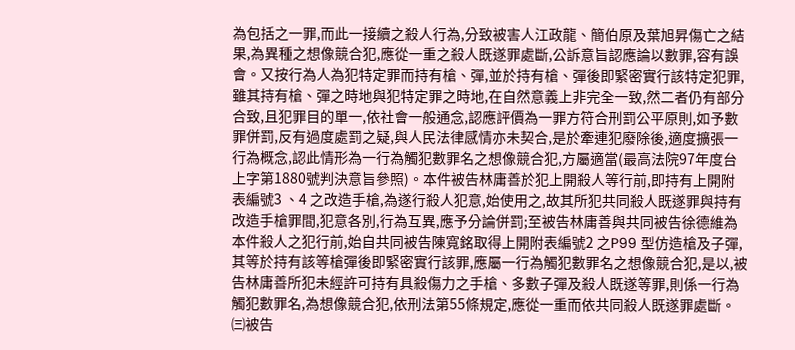為包括之一罪,而此一接續之殺人行為,分致被害人江政龍、簡伯原及葉旭昇傷亡之結果,為異種之想像競合犯,應從一重之殺人既遂罪處斷,公訴意旨認應論以數罪,容有誤會。又按行為人為犯特定罪而持有槍、彈,並於持有槍、彈後即緊密實行該特定犯罪,雖其持有槍、彈之時地與犯特定罪之時地,在自然意義上非完全一致,然二者仍有部分合致,且犯罪目的單一,依社會一般通念,認應評價為一罪方符合刑罰公平原則,如予數罪併罰,反有過度處罰之疑,與人民法律感情亦未契合,是於牽連犯廢除後,適度擴張一行為概念,認此情形為一行為觸犯數罪名之想像競合犯,方屬適當(最高法院97年度台上字第1880號判決意旨參照)。本件被告林庸善於犯上開殺人等行前,即持有上開附表編號3 、4 之改造手槍,為遂行殺人犯意,始使用之,故其所犯共同殺人既遂罪與持有改造手槍罪間,犯意各別,行為互異,應予分論併罰;至被告林庸善與共同被告徐德維為本件殺人之犯行前,始自共同被告陳寬銘取得上開附表編號2 之P99 型仿造槍及子彈,其等於持有該等槍彈後即緊密實行該罪,應屬一行為觸犯數罪名之想像競合犯,是以,被告林庸善所犯未經許可持有具殺傷力之手槍、多數子彈及殺人既遂等罪,則係一行為觸犯數罪名,為想像競合犯,依刑法第55條規定,應從一重而依共同殺人既遂罪處斷。
㈢被告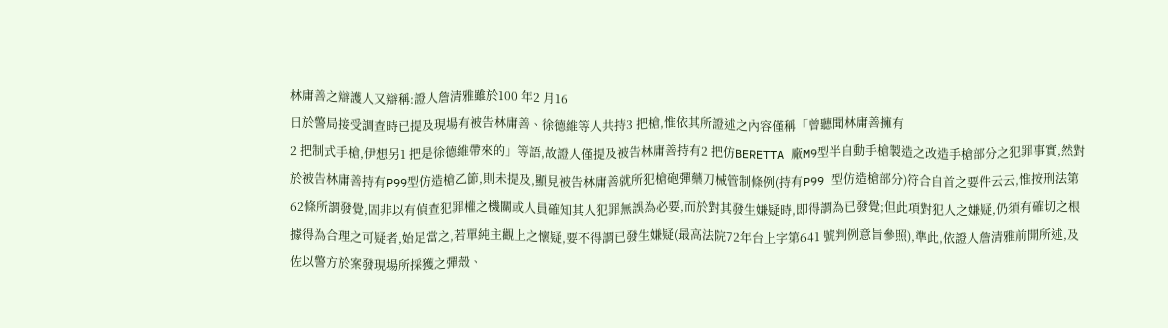林庸善之辯護人又辯稱:證人詹清雅雖於100 年2 月16
日於警局接受調查時已提及現場有被告林庸善、徐德維等人共持3 把槍,惟依其所證述之內容僅稱「曾聽聞林庸善擁有
2 把制式手槍,伊想另1 把是徐德維帶來的」等語,故證人僅提及被告林庸善持有2 把仿BERETTA 廠M9型半自動手槍製造之改造手槍部分之犯罪事實,然對於被告林庸善持有P99型仿造槍乙節,則未提及,顯見被告林庸善就所犯槍砲彈藥刀械管制條例(持有P99 型仿造槍部分)符合自首之要件云云,惟按刑法第62條所謂發覺,固非以有偵查犯罪權之機關或人員確知其人犯罪無誤為必要,而於對其發生嫌疑時,即得謂為已發覺;但此項對犯人之嫌疑,仍須有確切之根據得為合理之可疑者,始足當之,若單純主觀上之懷疑,要不得謂已發生嫌疑(最高法院72年台上字第641 號判例意旨參照),準此,依證人詹清雅前開所述,及佐以警方於案發現場所採獲之彈殼、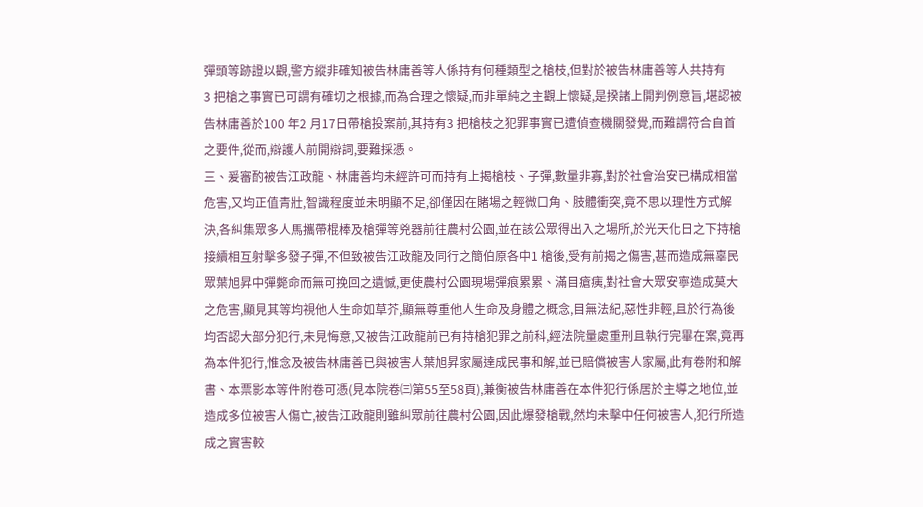彈頭等跡證以觀,警方縱非確知被告林庸善等人係持有何種類型之槍枝,但對於被告林庸善等人共持有
3 把槍之事實已可謂有確切之根據,而為合理之懷疑,而非單純之主觀上懷疑,是揆諸上開判例意旨,堪認被告林庸善於100 年2 月17日帶槍投案前,其持有3 把槍枝之犯罪事實已遭偵查機關發覺,而難謂符合自首之要件,從而,辯護人前開辯詞,要難採憑。
三、爰審酌被告江政龍、林庸善均未經許可而持有上揭槍枝、子彈,數量非寡,對於社會治安已構成相當危害,又均正值青壯,智識程度並未明顯不足,卻僅因在賭場之輕微口角、肢體衝突,竟不思以理性方式解決,各糾集眾多人馬攜帶棍棒及槍彈等兇器前往農村公園,並在該公眾得出入之場所,於光天化日之下持槍接續相互射擊多發子彈,不但致被告江政龍及同行之簡伯原各中1 槍後,受有前揭之傷害,甚而造成無辜民眾葉旭昇中彈斃命而無可挽回之遺憾,更使農村公園現場彈痕累累、滿目瘡痍,對社會大眾安寧造成莫大之危害,顯見其等均視他人生命如草芥,顯無尊重他人生命及身體之概念,目無法紀,惡性非輕,且於行為後均否認大部分犯行,未見悔意,又被告江政龍前已有持槍犯罪之前科,經法院量處重刑且執行完畢在案,竟再為本件犯行,惟念及被告林庸善已與被害人葉旭昇家屬達成民事和解,並已賠償被害人家屬,此有卷附和解書、本票影本等件附卷可憑(見本院卷㈢第55至58頁),兼衡被告林庸善在本件犯行係居於主導之地位,並造成多位被害人傷亡,被告江政龍則雖糾眾前往農村公園,因此爆發槍戰,然均未擊中任何被害人,犯行所造成之實害較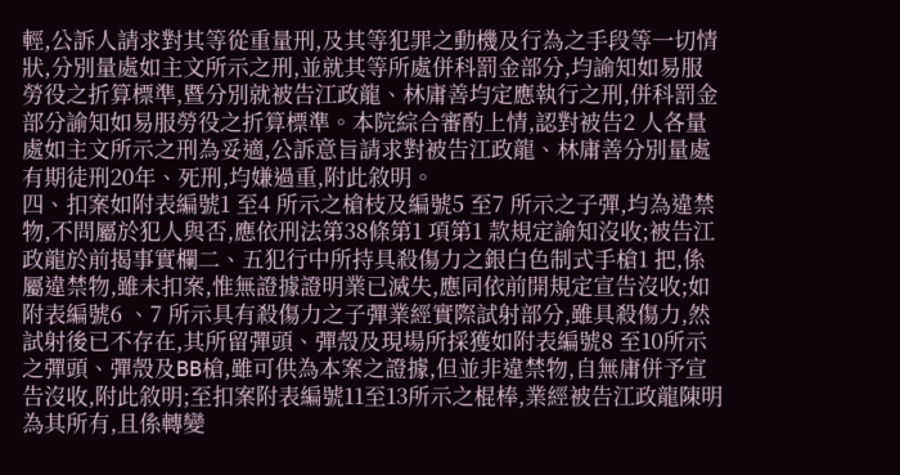輕,公訴人請求對其等從重量刑,及其等犯罪之動機及行為之手段等一切情狀,分別量處如主文所示之刑,並就其等所處併科罰金部分,均諭知如易服勞役之折算標準,暨分別就被告江政龍、林庸善均定應執行之刑,併科罰金部分諭知如易服勞役之折算標準。本院綜合審酌上情,認對被告2 人各量處如主文所示之刑為妥適,公訴意旨請求對被告江政龍、林庸善分別量處有期徒刑20年、死刑,均嫌過重,附此敘明。
四、扣案如附表編號1 至4 所示之槍枝及編號5 至7 所示之子彈,均為違禁物,不問屬於犯人與否,應依刑法第38條第1 項第1 款規定諭知沒收;被告江政龍於前揭事實欄二、五犯行中所持具殺傷力之銀白色制式手槍1 把,係屬違禁物,雖未扣案,惟無證據證明業已滅失,應同依前開規定宣告沒收;如附表編號6 、7 所示具有殺傷力之子彈業經實際試射部分,雖具殺傷力,然試射後已不存在,其所留彈頭、彈殼及現場所採獲如附表編號8 至10所示之彈頭、彈殼及BB槍,雖可供為本案之證據,但並非違禁物,自無庸併予宣告沒收,附此敘明;至扣案附表編號11至13所示之棍棒,業經被告江政龍陳明為其所有,且係轉變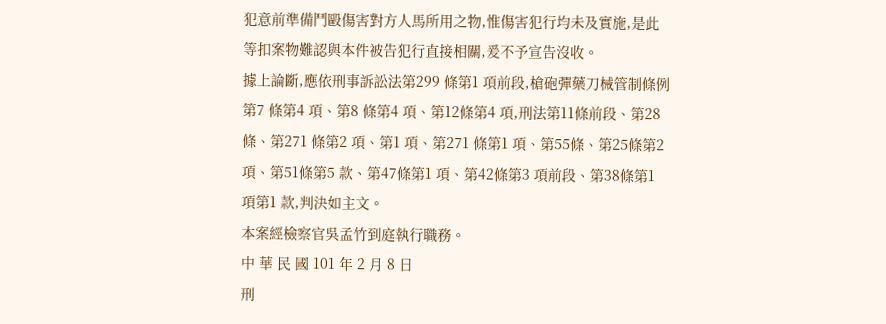犯意前準備鬥毆傷害對方人馬所用之物,惟傷害犯行均未及實施,是此等扣案物難認與本件被告犯行直接相關,爰不予宣告沒收。
據上論斷,應依刑事訴訟法第299 條第1 項前段,槍砲彈藥刀械管制條例第7 條第4 項、第8 條第4 項、第12條第4 項,刑法第11條前段、第28條、第271 條第2 項、第1 項、第271 條第1 項、第55條、第25條第2 項、第51條第5 款、第47條第1 項、第42條第3 項前段、第38條第1 項第1 款,判決如主文。
本案經檢察官吳孟竹到庭執行職務。
中 華 民 國 101 年 2 月 8 日
刑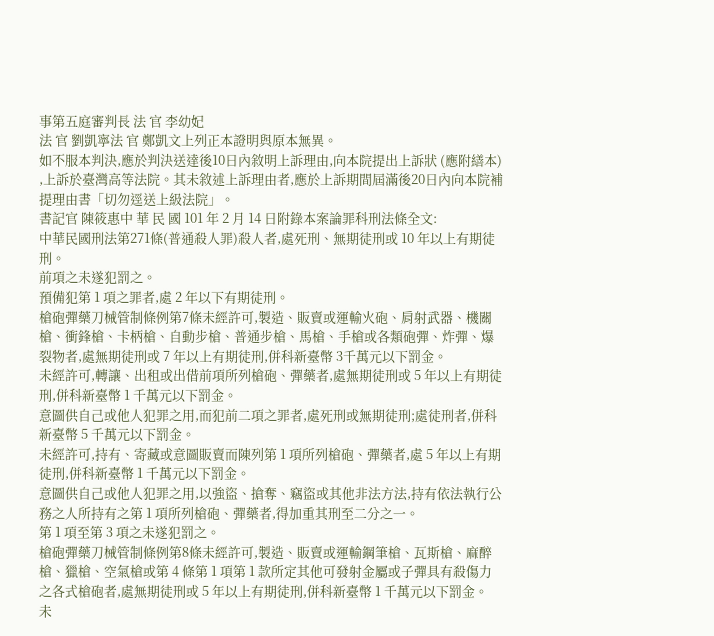事第五庭審判長 法 官 李幼妃
法 官 劉凱寧法 官 鄭凱文上列正本證明與原本無異。
如不服本判決,應於判決送達後10日內敘明上訴理由,向本院提出上訴狀 (應附繕本) ,上訴於臺灣高等法院。其未敘述上訴理由者,應於上訴期間屆滿後20日內向本院補提理由書「切勿逕送上級法院」。
書記官 陳筱惠中 華 民 國 101 年 2 月 14 日附錄本案論罪科刑法條全文:
中華民國刑法第271條(普通殺人罪)殺人者,處死刑、無期徒刑或 10 年以上有期徒刑。
前項之未遂犯罰之。
預備犯第 1 項之罪者,處 2 年以下有期徒刑。
槍砲彈藥刀械管制條例第7條未經許可,製造、販賣或運輸火砲、肩射武器、機關槍、衝鋒槍、卡柄槍、自動步槍、普通步槍、馬槍、手槍或各類砲彈、炸彈、爆裂物者,處無期徒刑或 7 年以上有期徒刑,併科新臺幣 3千萬元以下罰金。
未經許可,轉讓、出租或出借前項所列槍砲、彈藥者,處無期徒刑或 5 年以上有期徒刑,併科新臺幣 1 千萬元以下罰金。
意圖供自己或他人犯罪之用,而犯前二項之罪者,處死刑或無期徒刑;處徒刑者,併科新臺幣 5 千萬元以下罰金。
未經許可,持有、寄藏或意圖販賣而陳列第 1 項所列槍砲、彈藥者,處 5 年以上有期徒刑,併科新臺幣 1 千萬元以下罰金。
意圖供自己或他人犯罪之用,以強盜、搶奪、竊盜或其他非法方法,持有依法執行公務之人所持有之第 1 項所列槍砲、彈藥者,得加重其刑至二分之一。
第 1 項至第 3 項之未遂犯罰之。
槍砲彈藥刀械管制條例第8條未經許可,製造、販賣或運輸鋼筆槍、瓦斯槍、麻醉槍、獵槍、空氣槍或第 4 條第 1 項第 1 款所定其他可發射金屬或子彈具有殺傷力之各式槍砲者,處無期徒刑或 5 年以上有期徒刑,併科新臺幣 1 千萬元以下罰金。
未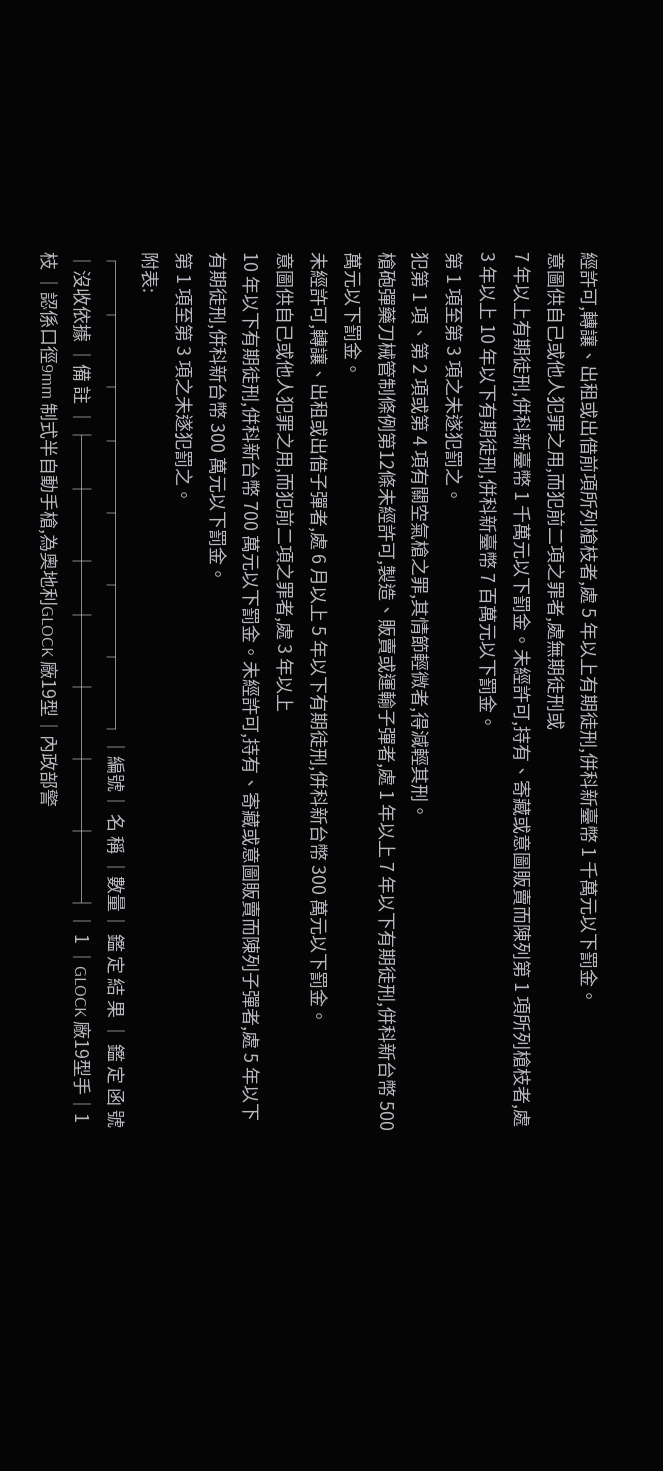經許可,轉讓、出租或出借前項所列槍枝者,處 5 年以上有期徒刑,併科新臺幣 1 千萬元以下罰金。
意圖供自己或他人犯罪之用,而犯前二項之罪者,處無期徒刑或
7 年以上有期徒刑,併科新臺幣 1 千萬元以下罰金。未經許可,持有、寄藏或意圖販賣而陳列第 1 項所列槍枝者,處 3 年以上 10 年以下有期徒刑,併科新臺幣 7 百萬元以下罰金。
第 1 項至第 3 項之未遂犯罰之。
犯第 1 項、第 2 項或第 4 項有關空氣槍之罪,其情節輕微者,得減輕其刑。
槍砲彈藥刀械管制條例第12條未經許可,製造、販賣或運輸子彈者,處 1 年以上 7 年以下有期徒刑,併科新台幣 500 萬元以下罰金。
未經許可,轉讓、出租或出借子彈者,處 6 月以上 5 年以下有期徒刑,併科新台幣 300 萬元以下罰金。
意圖供自己或他人犯罪之用,而犯前二項之罪者,處 3 年以上
10 年以下有期徒刑,併科新台幣 700 萬元以下罰金。未經許可,持有、寄藏或意圖販賣而陳列子彈者,處 5 年以下有期徒刑,併科新台幣 300 萬元以下罰金。
第 1 項至第 3 項之未遂犯罰之。
附表:
┌──┬───┬──┬───┬───┬───┬───┐│編號│ 名 稱 │數量│ 鑑 定 結 果 │ 鑑 定 函 號 │沒收依據 │備 註 │├──┼───┼──┼───┼───┼───┼───┤│ 1 │GLOCK 廠19型手│1枝 │認係口徑9mm 制式半自動手槍,為奧地利GLOCK 廠19型│內政部警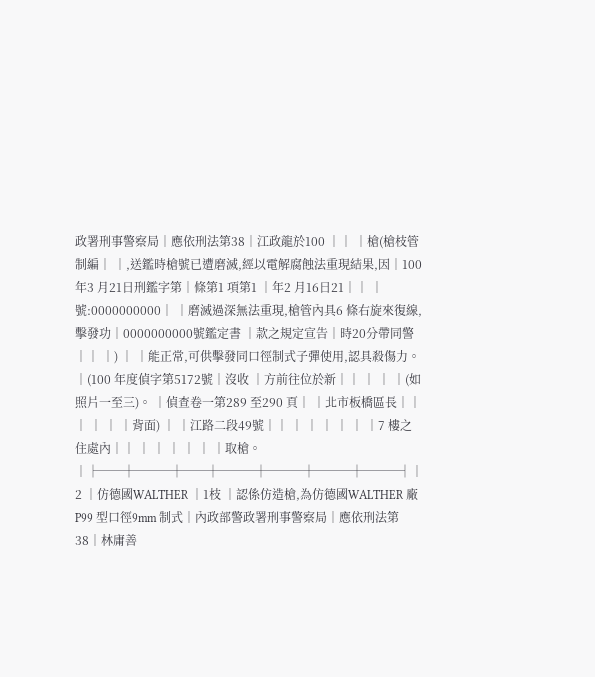政署刑事警察局│應依刑法第38│江政龍於100 ││ │槍(槍枝管制編│ │,送鑑時槍號已遭磨滅,經以電解腐蝕法重現結果,因│100 年3 月21日刑鑑字第│條第1 項第1 │年2 月16日21││ │號:0000000000│ │磨滅過深無法重現,槍管內具6 條右旋來復線,擊發功│0000000000號鑑定書 │款之規定宣告│時20分帶同警││ │) │ │能正常,可供擊發同口徑制式子彈使用,認具殺傷力。│(100 年度偵字第5172號│沒收 │方前往位於新││ │ │ │(如照片一至三)。 │偵查卷一第289 至290 頁│ │北市板橋區長││ │ │ │ │背面) │ │江路二段49號││ │ │ │ │ │ │7 樓之住處內││ │ │ │ │ │ │取槍。 │├──┼───┼──┼───┼───┼───┼───┤│ 2 │仿德國WALTHER │1枝 │認係仿造槍,為仿德國WALTHER 廠P99 型口徑9mm 制式│內政部警政署刑事警察局│應依刑法第38│林庸善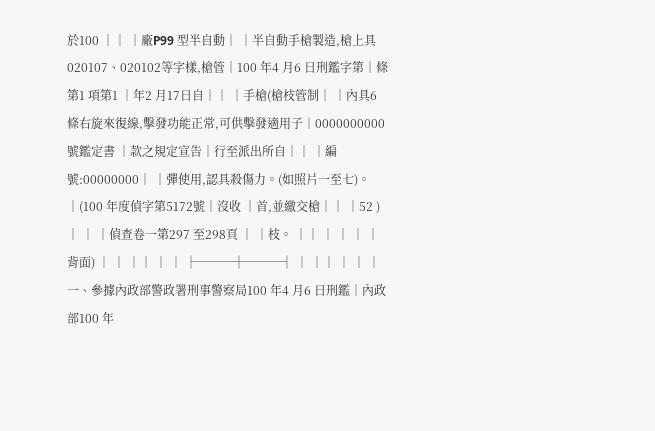於100 ││ │廠P99 型半自動│ │半自動手槍製造,槍上具020107、020102等字樣,槍管│100 年4 月6 日刑鑑字第│條第1 項第1 │年2 月17日自││ │手槍(槍枝管制│ │內具6 條右旋來復線,擊發功能正常,可供擊發適用子│0000000000號鑑定書 │款之規定宣告│行至派出所自││ │編號:00000000│ │彈使用,認具殺傷力。(如照片一至七)。 │(100 年度偵字第5172號│沒收 │首,並繳交槍││ │52 ) │ │ │偵查卷一第297 至298頁 │ │枝。 ││ │ │ │ │背面) │ │ ││ │ │ ├───┼───┤ │ ││ │ │ │一、參據內政部警政署刑事警察局100 年4 月6 日刑鑑│內政部100 年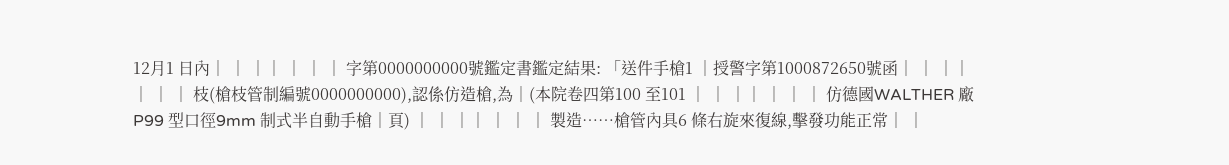12月1 日內│ │ ││ │ │ │ 字第0000000000號鑑定書鑑定結果: 「送件手槍1 │授警字第1000872650號函│ │ ││ │ │ │ 枝(槍枝管制編號0000000000),認係仿造槍,為│(本院卷四第100 至101 │ │ ││ │ │ │ 仿德國WALTHER 廠P99 型口徑9mm 制式半自動手槍│頁) │ │ ││ │ │ │ 製造……槍管內具6 條右旋來復線,擊發功能正常│ │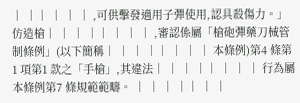│ ││ │ │ │ ,可供擊發適用子彈使用,認具殺傷力。」仿造槍│ │ │ ││ │ │ │ ,審認係屬「槍砲彈藥刀械管制條例」(以下簡稱│ │ │ ││ │ │ │ 本條例)第4 條第1 項第1 款之「手槍」,其違法│ │ │ ││ │ │ │ 行為屬本條例第7 條規範範疇。 │ │ │ ││ │ │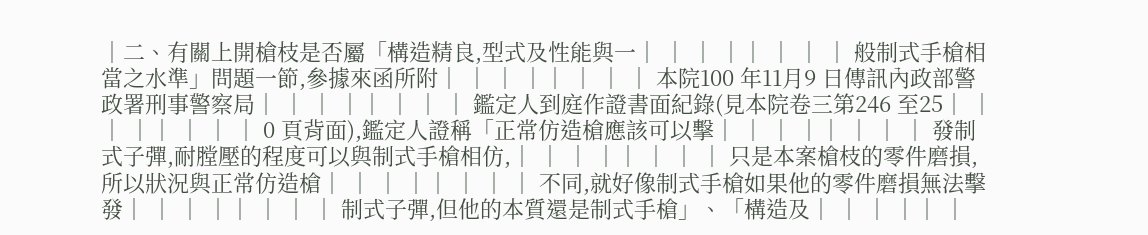│二、有關上開槍枝是否屬「構造精良,型式及性能與一│ │ │ ││ │ │ │ 般制式手槍相當之水準」問題一節,參據來函所附│ │ │ ││ │ │ │ 本院100 年11月9 日傳訊內政部警政署刑事警察局│ │ │ ││ │ │ │ 鑑定人到庭作證書面紀錄(見本院卷三第246 至25│ │ │ ││ │ │ │ 0 頁背面),鑑定人證稱「正常仿造槍應該可以擊│ │ │ ││ │ │ │ 發制式子彈,耐膛壓的程度可以與制式手槍相仿,│ │ │ ││ │ │ │ 只是本案槍枝的零件磨損,所以狀況與正常仿造槍│ │ │ ││ │ │ │ 不同,就好像制式手槍如果他的零件磨損無法擊發│ │ │ ││ │ │ │ 制式子彈,但他的本質還是制式手槍」、「構造及│ │ │ ││ │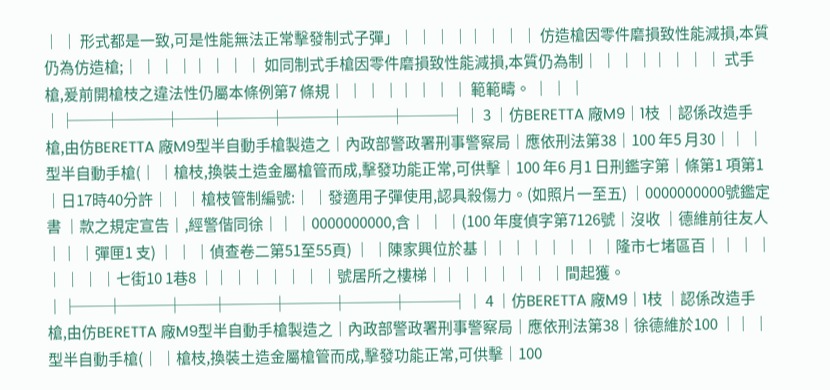│ │ 形式都是一致,可是性能無法正常擊發制式子彈」│ │ │ ││ │ │ │ 仿造槍因零件磨損致性能減損,本質仍為仿造槍;│ │ │ ││ │ │ │ 如同制式手槍因零件磨損致性能減損,本質仍為制│ │ │ ││ │ │ │ 式手槍,爰前開槍枝之違法性仍屬本條例第7 條規│ │ │ ││ │ │ │ 範範疇。 │ │ │ │├──┼───┼──┼───┼───┼───┼───┤│ 3 │仿BERETTA 廠M9│1枝 │認係改造手槍,由仿BERETTA 廠M9型半自動手槍製造之│內政部警政署刑事警察局│應依刑法第38│100 年5 月30││ │型半自動手槍(│ │槍枝,換裝土造金屬槍管而成,擊發功能正常,可供擊│100 年6 月1 日刑鑑字第│條第1 項第1 │日17時40分許││ │槍枝管制編號:│ │發適用子彈使用,認具殺傷力。(如照片一至五) │0000000000號鑑定書 │款之規定宣告│,經警偕同徐││ │0000000000,含│ │ │(100 年度偵字第7126號│沒收 │德維前往友人││ │彈匣1 支) │ │ │偵查卷二第51至55頁) │ │陳家興位於基││ │ │ │ │ │ │隆市七堵區百││ │ │ │ │ │ │七街10 1巷8 ││ │ │ │ │ │ │號居所之樓梯││ │ │ │ │ │ │間起獲。 │├──┼───┼──┼───┼───┼───┼───┤│ 4 │仿BERETTA 廠M9│1枝 │認係改造手槍,由仿BERETTA 廠M9型半自動手槍製造之│內政部警政署刑事警察局│應依刑法第38│徐德維於100 ││ │型半自動手槍(│ │槍枝,換裝土造金屬槍管而成,擊發功能正常,可供擊│100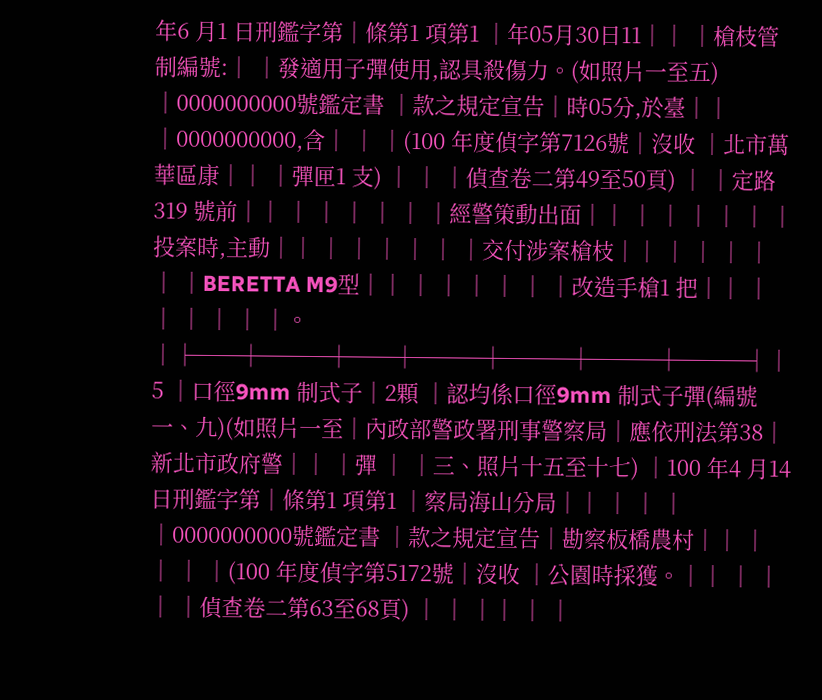年6 月1 日刑鑑字第│條第1 項第1 │年05月30日11││ │槍枝管制編號:│ │發適用子彈使用,認具殺傷力。(如照片一至五) │0000000000號鑑定書 │款之規定宣告│時05分,於臺││ │0000000000,含│ │ │(100 年度偵字第7126號│沒收 │北市萬華區康││ │彈匣1 支) │ │ │偵查卷二第49至50頁) │ │定路319 號前││ │ │ │ │ │ │經警策動出面││ │ │ │ │ │ │投案時,主動││ │ │ │ │ │ │交付涉案槍枝││ │ │ │ │ │ │BERETTA M9型││ │ │ │ │ │ │改造手槍1 把││ │ │ │ │ │ │。 │├──┼───┼──┼───┼───┼───┼───┤│ 5 │口徑9mm 制式子│2顆 │認均係口徑9mm 制式子彈(編號一、九)(如照片一至│內政部警政署刑事警察局│應依刑法第38│新北市政府警││ │彈 │ │三、照片十五至十七) │100 年4 月14日刑鑑字第│條第1 項第1 │察局海山分局││ │ │ │ │0000000000號鑑定書 │款之規定宣告│勘察板橋農村││ │ │ │ │(100 年度偵字第5172號│沒收 │公園時採獲。││ │ │ │ │偵查卷二第63至68頁) │ │ ││ │ │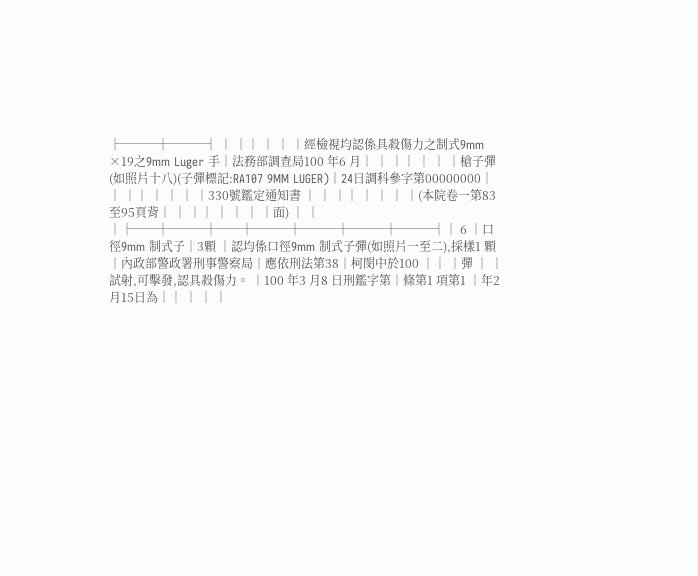├───┼───┤ │ ││ │ │ │經檢視均認係具殺傷力之制式9mm ×19之9mm Luger 手│法務部調查局100 年6 月│ │ ││ │ │ │槍子彈(如照片十八)(子彈標記:RA107 9MM LUGER)│24日調科參字第00000000│ │ ││ │ │ │ │330號鑑定通知書 │ │ ││ │ │ │ │(本院卷一第83至95頁背│ │ ││ │ │ │ │面) │ │ │├──┼───┼──┼───┼───┼───┼───┤│ 6 │口徑9mm 制式子│3顆 │認均係口徑9mm 制式子彈(如照片一至二),採樣1 顆│內政部警政署刑事警察局│應依刑法第38│柯閔中於100 ││ │彈 │ │試射,可擊發,認具殺傷力。 │100 年3 月8 日刑鑑字第│條第1 項第1 │年2 月15日為││ │ │ │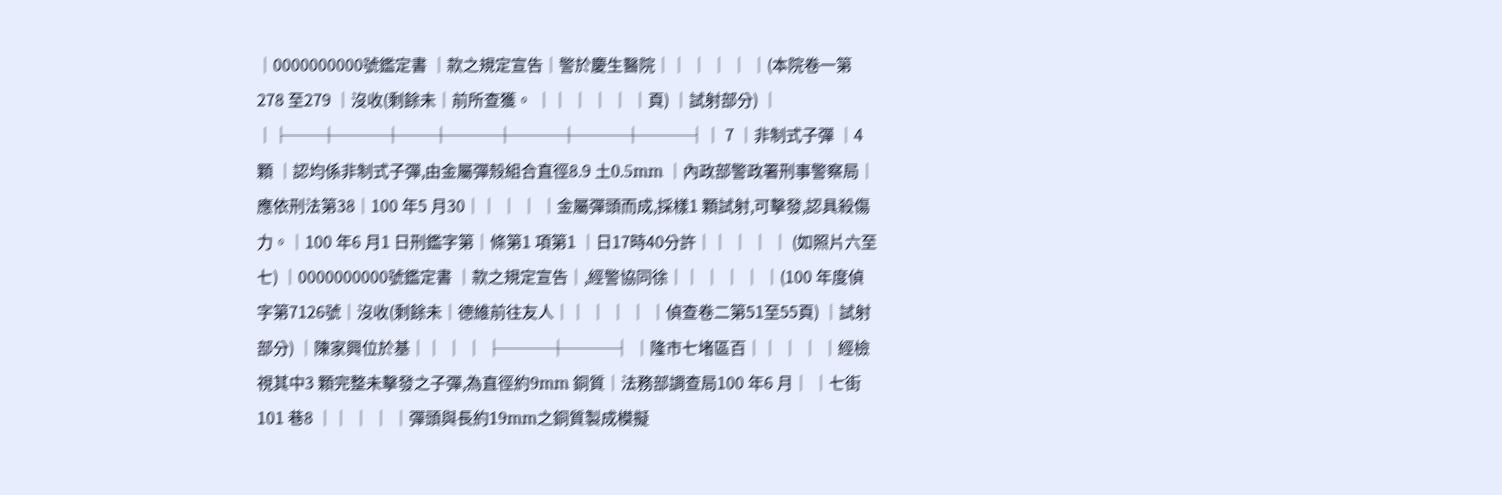│0000000000號鑑定書 │款之規定宣告│警於慶生醫院││ │ │ │ │(本院卷一第278 至279 │沒收(剩餘未│前所查獲。 ││ │ │ │ │頁) │試射部分) │ │├──┼───┼──┼───┼───┼───┼───┤│ 7 │非制式子彈 │4顆 │認均係非制式子彈,由金屬彈殼組合直徑8.9 土0.5mm │內政部警政署刑事警察局│應依刑法第38│100 年5 月30││ │ │ │金屬彈頭而成,採樣1 顆試射,可擊發,認具殺傷力。│100 年6 月1 日刑鑑字第│條第1 項第1 │日17時40分許││ │ │ │ (如照片六至七) │0000000000號鑑定書 │款之規定宣告│,經警協同徐││ │ │ │ │(100 年度偵字第7126號│沒收(剩餘未│德維前往友人││ │ │ │ │偵查卷二第51至55頁) │試射部分) │陳家興位於基││ │ │ ├───┼───┤ │隆市七堵區百││ │ │ │經檢視其中3 顆完整未擊發之子彈,為直徑約9mm 銅質│法務部調查局100 年6 月│ │七街101 巷8 ││ │ │ │彈頭與長約19mm之銅質製成模擬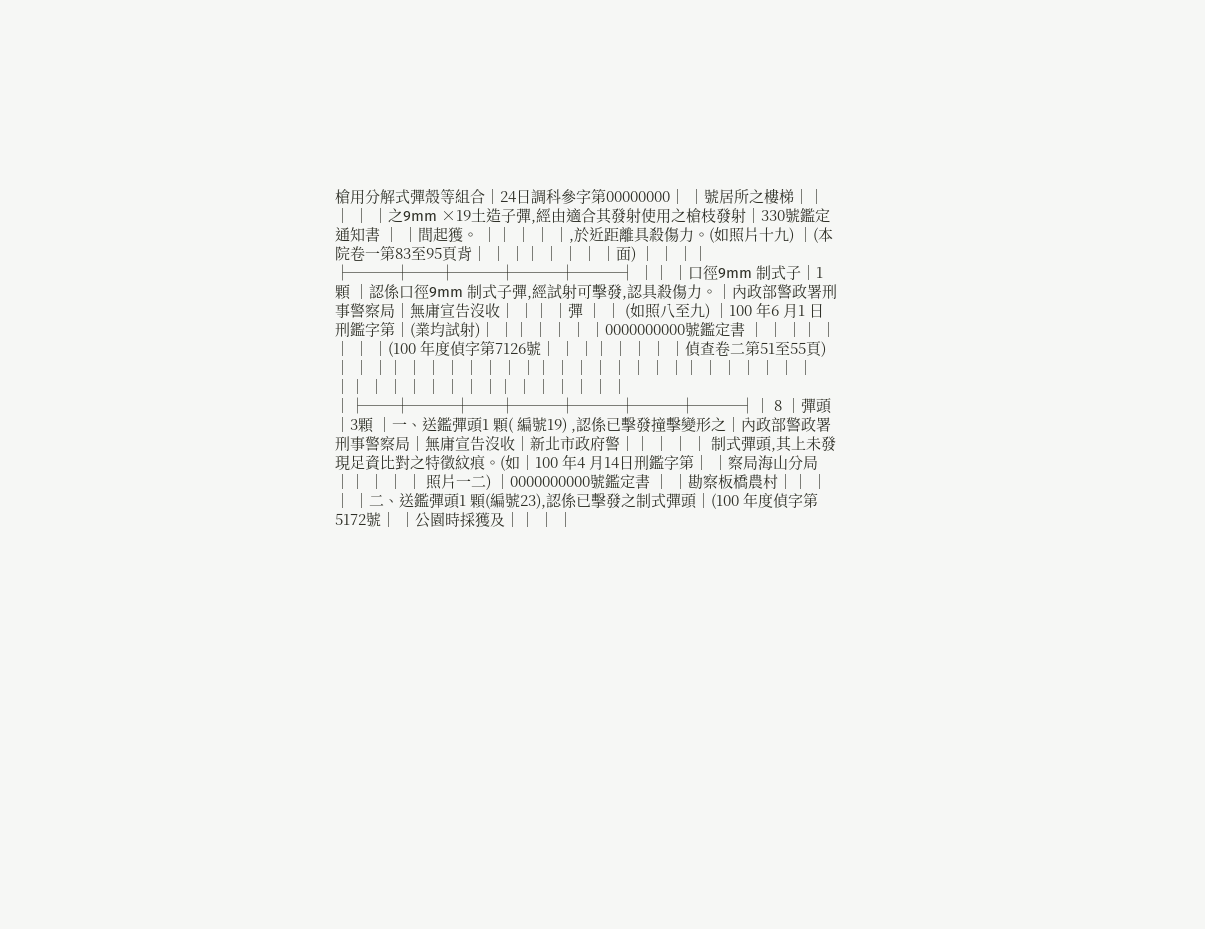槍用分解式彈殼等組合│24日調科參字第00000000│ │號居所之樓梯││ │ │ │之9mm ×19土造子彈,經由適合其發射使用之槍枝發射│330號鑑定通知書 │ │間起獲。 ││ │ │ │,於近距離具殺傷力。(如照片十九) │(本院卷一第83至95頁背│ │ ││ │ │ │ │面) │ │ ││ ├───┼──┼───┼───┼───┤ ││ │口徑9mm 制式子│1顆 │認係口徑9mm 制式子彈,經試射可擊發,認具殺傷力。│內政部警政署刑事警察局│無庸宣告沒收│ ││ │彈 │ │ (如照八至九) │100 年6 月1 日刑鑑字第│(業均試射)│ ││ │ │ │ │0000000000號鑑定書 │ │ ││ │ │ │ │(100 年度偵字第7126號│ │ ││ │ │ │ │偵查卷二第51至55頁) │ │ ││ │ │ │ │ │ │ ││ │ │ │ │ │ │ ││ │ │ │ │ │ │ ││ │ │ │ │ │ │ ││ │ │ │ │ │ │ │├──┼───┼──┼───┼───┼───┼───┤│ 8 │彈頭 │3顆 │一、送鑑彈頭1 顆( 編號19) ,認係已擊發撞擊變形之│內政部警政署刑事警察局│無庸宣告沒收│新北市政府警││ │ │ │ 制式彈頭,其上未發現足資比對之特徵紋痕。(如│100 年4 月14日刑鑑字第│ │察局海山分局││ │ │ │ 照片一二) │0000000000號鑑定書 │ │勘察板橋農村││ │ │ │二、送鑑彈頭1 顆(編號23),認係已擊發之制式彈頭│(100 年度偵字第5172號│ │公園時採獲及││ │ │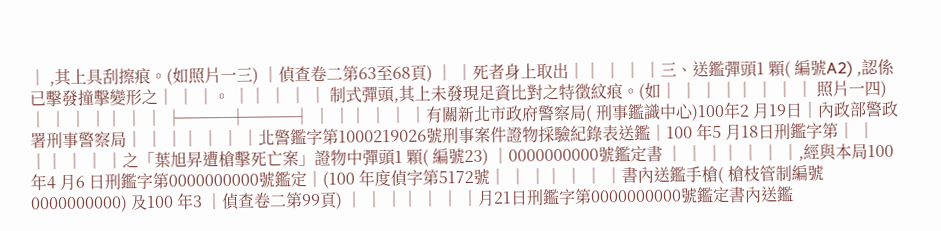│ ,其上具刮擦痕。(如照片一三) │偵查卷二第63至68頁) │ │死者身上取出││ │ │ │三、送鑑彈頭1 顆( 編號A2) ,認係已擊發撞擊變形之│ │ │。 ││ │ │ │ 制式彈頭,其上未發現足資比對之特徵紋痕。(如│ │ │ ││ │ │ │ 照片一四) │ │ │ ││ │ │ ├───┼───┤ │ ││ │ │ │有關新北市政府警察局( 刑事鑑識中心)100年2 月19日│內政部警政署刑事警察局│ │ ││ │ │ │北警鑑字第1000219026號刑事案件證物採驗紀錄表送鑑│100 年5 月18日刑鑑字第│ │ ││ │ │ │之「葉旭昇遭槍擊死亡案」證物中彈頭1 顆( 編號23) │0000000000號鑑定書 │ │ ││ │ │ │,經與本局100 年4 月6 日刑鑑字第0000000000號鑑定│(100 年度偵字第5172號│ │ ││ │ │ │書內送鑑手槍( 槍枝管制編號0000000000) 及100 年3 │偵查卷二第99頁) │ │ ││ │ │ │月21日刑鑑字第0000000000號鑑定書內送鑑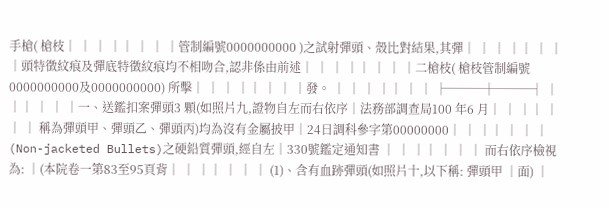手槍( 槍枝│ │ │ ││ │ │ │管制編號0000000000 )之試射彈頭、殼比對結果,其彈│ │ │ ││ │ │ │頭特徵紋痕及彈底特徵紋痕均不相吻合,認非係由前述│ │ │ ││ │ │ │二槍枝( 槍枝管制編號0000000000及0000000000) 所擊│ │ │ ││ │ │ │發。 │ │ │ ││ │ │ ├───┼───┤ │ ││ │ │ │一、送鑑扣案彈頭3 顆(如照片九,證物自左而右依序│法務部調查局100 年6 月│ │ ││ │ │ │ 稱為彈頭甲、彈頭乙、彈頭丙)均為沒有金屬披甲│24日調科參字第00000000│ │ ││ │ │ │ (Non-jacketed Bullets)之硬鉛質彈頭,經自左│330號鑑定通知書 │ │ ││ │ │ │ 而右依序檢視為: │(本院卷一第83至95頁背│ │ ││ │ │ │ (1)、含有血跡彈頭(如照片十,以下稱: 彈頭甲 │面) │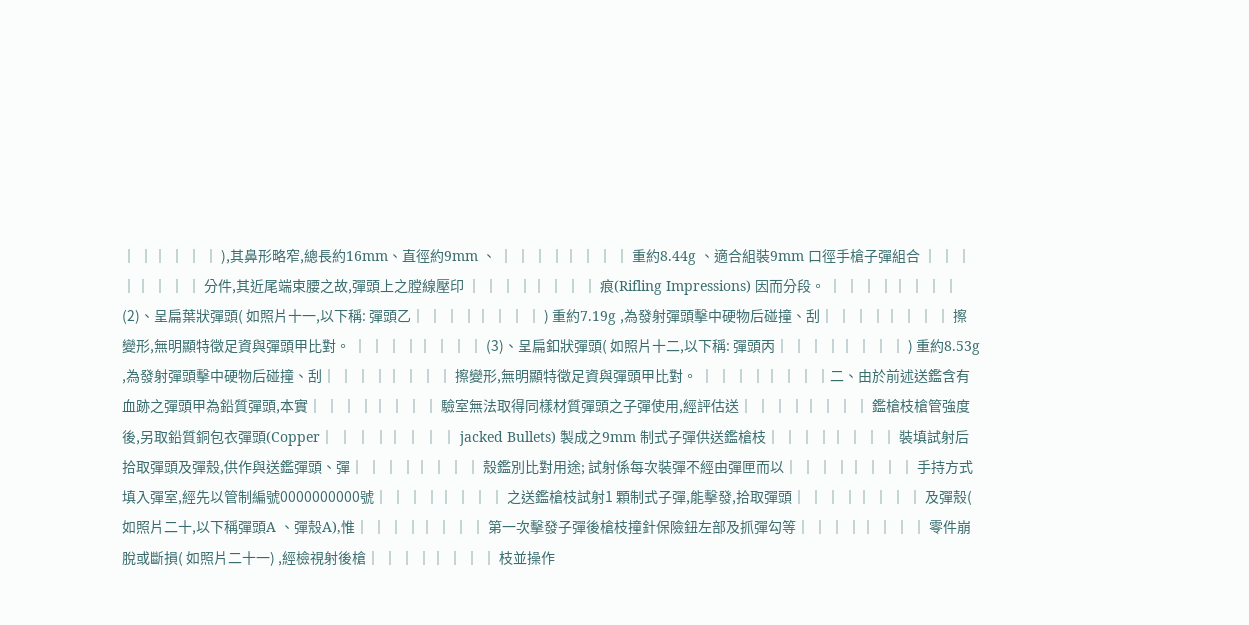│ ││ │ │ │ ),其鼻形略窄,總長約16mm、直徑約9mm 、 │ │ │ ││ │ │ │ 重約8.44g 、適合組裝9mm 口徑手槍子彈組合 │ │ │ ││ │ │ │ 分件,其近尾端束腰之故,彈頭上之膛線壓印 │ │ │ ││ │ │ │ 痕(Rifling Impressions) 因而分段。 │ │ │ ││ │ │ │ (2)、呈扁葉狀彈頭( 如照片十一,以下稱: 彈頭乙│ │ │ ││ │ │ │ ) 重約7.19g ,為發射彈頭擊中硬物后碰撞、刮│ │ │ ││ │ │ │ 擦變形,無明顯特徵足資與彈頭甲比對。 │ │ │ ││ │ │ │ (3)、呈扁釦狀彈頭( 如照片十二,以下稱: 彈頭丙│ │ │ ││ │ │ │ ) 重約8.53g ,為發射彈頭擊中硬物后碰撞、刮│ │ │ ││ │ │ │ 擦變形,無明顯特徵足資與彈頭甲比對。 │ │ │ ││ │ │ │二、由於前述送鑑含有血跡之彈頭甲為鉛質彈頭,本實│ │ │ ││ │ │ │ 驗室無法取得同樣材質彈頭之子彈使用,經評估送│ │ │ ││ │ │ │ 鑑槍枝槍管強度後,另取鉛質銅包衣彈頭(Copper│ │ │ ││ │ │ │ jacked Bullets) 製成之9mm 制式子彈供送鑑槍枝│ │ │ ││ │ │ │ 裝填試射后拾取彈頭及彈殼,供作與送鑑彈頭、彈│ │ │ ││ │ │ │ 殼鑑別比對用途; 試射係每次裝彈不經由彈匣而以│ │ │ ││ │ │ │ 手持方式填入彈室,經先以管制編號0000000000號│ │ │ ││ │ │ │ 之送鑑槍枝試射1 顆制式子彈,能擊發,拾取彈頭│ │ │ ││ │ │ │ 及彈殼( 如照片二十,以下稱彈頭A 、彈殼A),惟│ │ │ ││ │ │ │ 第一次擊發子彈後槍枝撞針保險鈕左部及抓彈勾等│ │ │ ││ │ │ │ 零件崩脫或斷損( 如照片二十一) ,經檢視射後槍│ │ │ ││ │ │ │ 枝並操作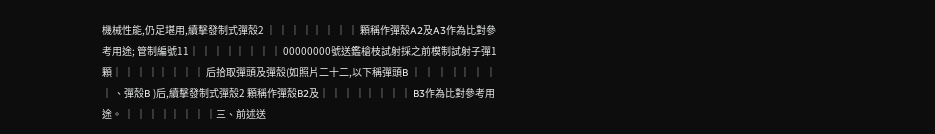機械性能,仍足堪用,續擊發制式彈殼2 │ │ │ ││ │ │ │ 顆稱作彈殼A2及A3作為比對參考用途; 管制編號11│ │ │ ││ │ │ │ 00000000號送鑑槍枝試射採之前模制試射子彈1 顆│ │ │ ││ │ │ │ 后拾取彈頭及彈殼(如照片二十二,以下稱彈頭B │ │ │ ││ │ │ │ 、彈殼B )后,續擊發制式彈殼2 顆稱作彈殼B2及│ │ │ ││ │ │ │ B3作為比對參考用途。 │ │ │ ││ │ │ │三、前述送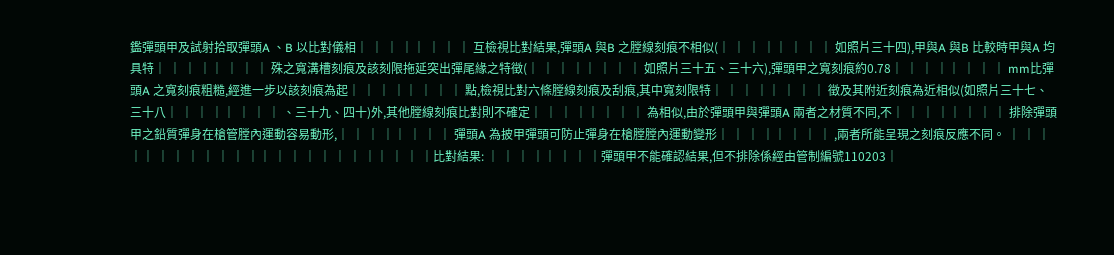鑑彈頭甲及試射拾取彈頭A 、B 以比對儀相│ │ │ ││ │ │ │ 互檢視比對結果,彈頭A 與B 之膛線刻痕不相似(│ │ │ ││ │ │ │ 如照片三十四),甲與A 與B 比較時甲與A 均具特│ │ │ ││ │ │ │ 殊之寬溝槽刻痕及該刻限拖延突出彈尾緣之特徵(│ │ │ ││ │ │ │ 如照片三十五、三十六),彈頭甲之寬刻痕約0.78│ │ │ ││ │ │ │ mm比彈頭A 之寬刻痕粗糙,經進一步以該刻痕為起│ │ │ ││ │ │ │ 點,檢視比對六條膛線刻痕及刮痕,其中寬刻限特│ │ │ ││ │ │ │ 徵及其附近刻痕為近相似(如照片三十七、三十八│ │ │ ││ │ │ │ 、三十九、四十)外,其他膛線刻痕比對則不確定│ │ │ ││ │ │ │ 為相似,由於彈頭甲與彈頭A 兩者之材質不同,不│ │ │ ││ │ │ │ 排除彈頭甲之鉛質彈身在槍管膛內運動容易動形,│ │ │ ││ │ │ │ 彈頭A 為披甲彈頭可防止彈身在槍膛膛內運動變形│ │ │ ││ │ │ │ ,兩者所能呈現之刻痕反應不同。 │ │ │ ││ │ │ │ │ │ │ ││ │ │ │ │ │ │ ││ │ │ │比對結果: │ │ │ ││ │ │ │彈頭甲不能確認結果,但不排除係經由管制編號110203│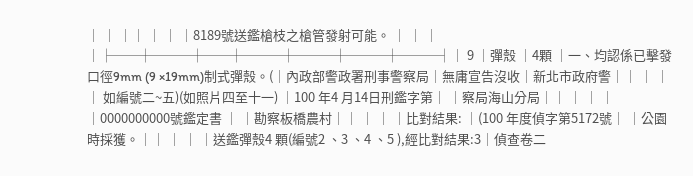│ │ ││ │ │ │8189號送鑑槍枝之槍管發射可能。 │ │ │ │├──┼───┼──┼───┼───┼───┼───┤│ 9 │彈殼 │4顆 │一、均認係已擊發口徑9mm (9 ×19mm)制式彈殼。(│內政部警政署刑事警察局│無庸宣告沒收│新北市政府警││ │ │ │ 如編號二~五)(如照片四至十一) │100 年4 月14日刑鑑字第│ │察局海山分局││ │ │ │ │0000000000號鑑定書 │ │勘察板橋農村││ │ │ │比對結果: │(100 年度偵字第5172號│ │公園時採獲。││ │ │ │送鑑彈殼4 顆(編號2 、3 、4 、5 ),經比對結果:3│偵查卷二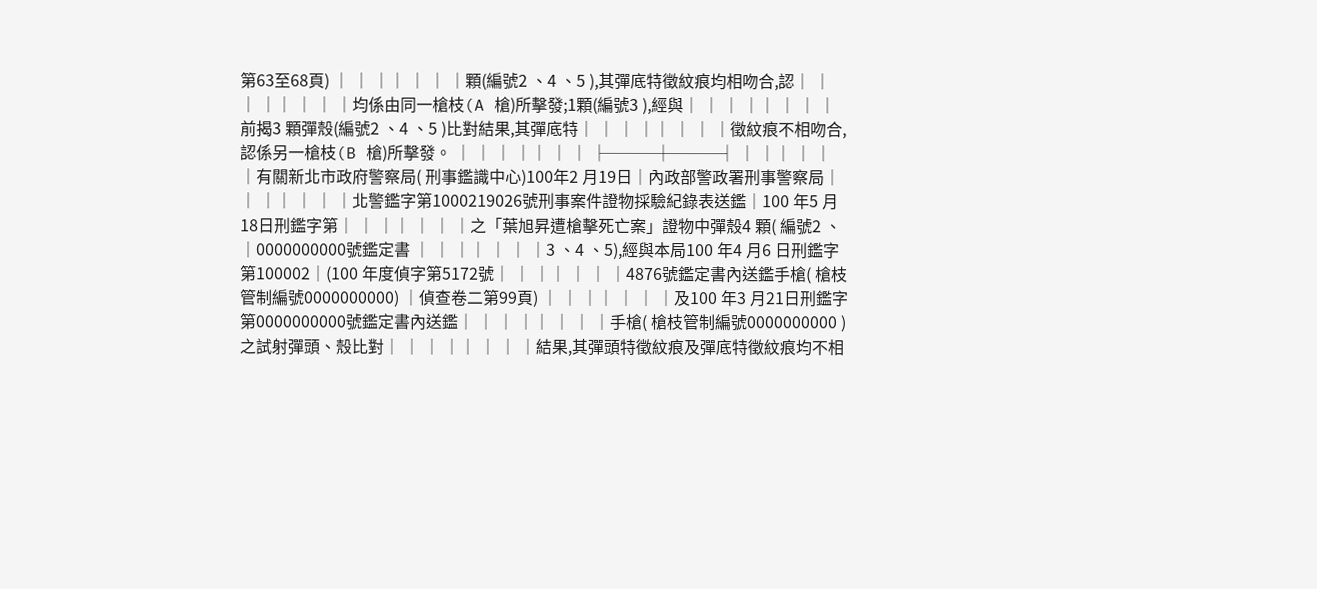第63至68頁) │ │ ││ │ │ │顆(編號2 、4 、5 ),其彈底特徵紋痕均相吻合,認│ │ │ ││ │ │ │均係由同一槍枝(A 槍)所擊發;1顆(編號3 ),經與│ │ │ ││ │ │ │前揭3 顆彈殼(編號2 、4 、5 )比對結果,其彈底特│ │ │ ││ │ │ │徵紋痕不相吻合,認係另一槍枝(B 槍)所擊發。 │ │ │ ││ │ │ ├───┼───┤ │ ││ │ │ │有關新北市政府警察局( 刑事鑑識中心)100年2 月19日│內政部警政署刑事警察局│ │ ││ │ │ │北警鑑字第1000219026號刑事案件證物採驗紀錄表送鑑│100 年5 月18日刑鑑字第│ │ ││ │ │ │之「葉旭昇遭槍擊死亡案」證物中彈殼4 顆( 編號2 、│0000000000號鑑定書 │ │ ││ │ │ │3 、4 、5),經與本局100 年4 月6 日刑鑑字第100002│(100 年度偵字第5172號│ │ ││ │ │ │4876號鑑定書內送鑑手槍( 槍枝管制編號0000000000) │偵查卷二第99頁) │ │ ││ │ │ │及100 年3 月21日刑鑑字第0000000000號鑑定書內送鑑│ │ │ ││ │ │ │手槍( 槍枝管制編號0000000000 )之試射彈頭、殼比對│ │ │ ││ │ │ │結果,其彈頭特徵紋痕及彈底特徵紋痕均不相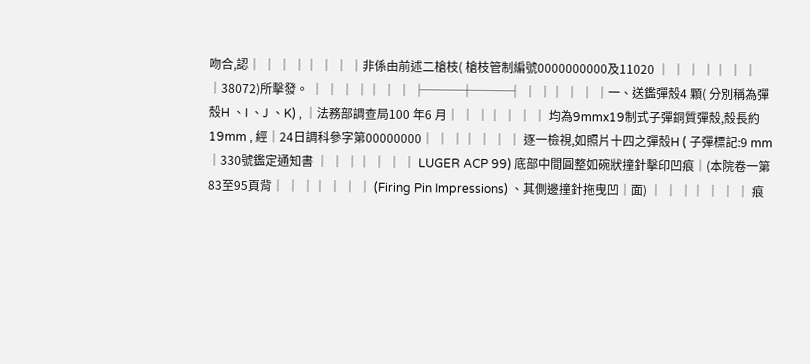吻合,認│ │ │ ││ │ │ │非係由前述二槍枝( 槍枝管制編號0000000000及11020 │ │ │ ││ │ │ │38072)所擊發。 │ │ │ ││ │ │ ├───┼───┤ │ ││ │ │ │一、送鑑彈殼4 顆( 分別稱為彈殼H 、I 、J 、K) , │法務部調查局100 年6 月│ │ ││ │ │ │ 均為9mmx19制式子彈銅質彈殼,殼長約19mm , 經│24日調科參字第00000000│ │ ││ │ │ │ 逐一檢視,如照片十四之彈殼H ( 子彈標記:9 mm │330號鑑定通知書 │ │ ││ │ │ │ LUGER ACP 99) 底部中間圓整如碗狀撞針擊印凹痕│(本院卷一第83至95頁背│ │ ││ │ │ │ (Firing Pin Impressions) 、其側邊撞針拖曳凹│面) │ │ ││ │ │ │ 痕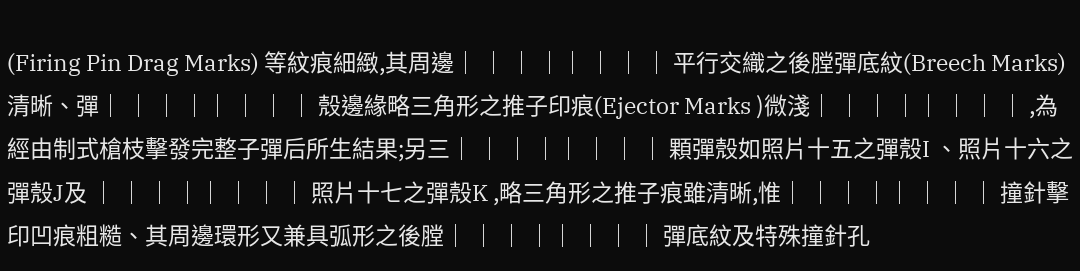(Firing Pin Drag Marks) 等紋痕細緻,其周邊│ │ │ ││ │ │ │ 平行交織之後膛彈底紋(Breech Marks) 清晰、彈│ │ │ ││ │ │ │ 殼邊緣略三角形之推子印痕(Ejector Marks )微淺│ │ │ ││ │ │ │ ,為經由制式槍枝擊發完整子彈后所生結果;另三│ │ │ ││ │ │ │ 顆彈殼如照片十五之彈殼I 、照片十六之彈殼J及 │ │ │ ││ │ │ │ 照片十七之彈殼K ,略三角形之推子痕雖清晰,惟│ │ │ ││ │ │ │ 撞針擊印凹痕粗糙、其周邊環形又兼具弧形之後膛│ │ │ ││ │ │ │ 彈底紋及特殊撞針孔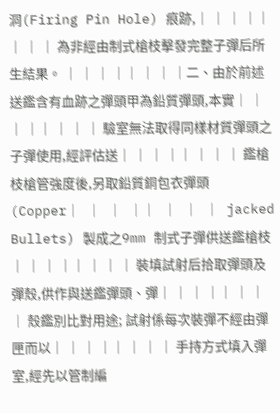洞(Firing Pin Hole) 痕跡,│ │ │ ││ │ │ │ 為非經由制式槍枝擊發完整子彈后所生結果。 │ │ │ ││ │ │ │二、由於前述送鑑含有血跡之彈頭甲為鉛質彈頭,本實│ │ │ ││ │ │ │ 驗室無法取得同樣材質彈頭之子彈使用,經評估送│ │ │ ││ │ │ │ 鑑槍枝槍管強度後,另取鉛質銅包衣彈頭(Copper│ │ │ ││ │ │ │ jacked Bullets) 製成之9mm 制式子彈供送鑑槍枝│ │ │ ││ │ │ │ 裝填試射后拾取彈頭及彈殼,供作與送鑑彈頭、彈│ │ │ ││ │ │ │ 殼鑑別比對用途; 試射係每次裝彈不經由彈匣而以│ │ │ ││ │ │ │ 手持方式填入彈室,經先以管制編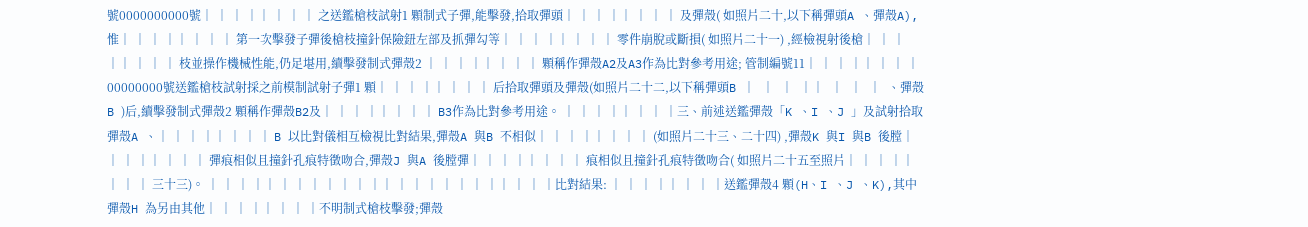號0000000000號│ │ │ ││ │ │ │ 之送鑑槍枝試射1 顆制式子彈,能擊發,拾取彈頭│ │ │ ││ │ │ │ 及彈殼( 如照片二十,以下稱彈頭A 、彈殼A),惟│ │ │ ││ │ │ │ 第一次擊發子彈後槍枝撞針保險鈕左部及抓彈勾等│ │ │ ││ │ │ │ 零件崩脫或斷損( 如照片二十一) ,經檢視射後槍│ │ │ ││ │ │ │ 枝並操作機械性能,仍足堪用,續擊發制式彈殼2 │ │ │ ││ │ │ │ 顆稱作彈殼A2及A3作為比對參考用途; 管制編號11│ │ │ ││ │ │ │ 00000000號送鑑槍枝試射採之前模制試射子彈1 顆│ │ │ ││ │ │ │ 后拾取彈頭及彈殼(如照片二十二,以下稱彈頭B │ │ │ ││ │ │ │ 、彈殼B )后,續擊發制式彈殼2 顆稱作彈殼B2及│ │ │ ││ │ │ │ B3作為比對參考用途。 │ │ │ ││ │ │ │三、前述送鑑彈殼「K 、I 、J 」及試射拾取彈殼A 、│ │ │ ││ │ │ │ B 以比對儀相互檢視比對結果,彈殼A 與B 不相似│ │ │ ││ │ │ │ (如照片二十三、二十四) ,彈殼K 與I 與B 後膛│ │ │ ││ │ │ │ 彈痕相似且撞針孔痕特徵吻合,彈殼J 與A 後膛彈│ │ │ ││ │ │ │ 痕相似且撞針孔痕特徵吻合( 如照片二十五至照片│ │ │ ││ │ │ │ 三十三)。 │ │ │ ││ │ │ │ │ │ │ ││ │ │ │ │ │ │ ││ │ │ │比對結果: │ │ │ ││ │ │ │送鑑彈殼4 顆(H、I 、J 、K),其中彈殼H 為另由其他│ │ │ ││ │ │ │不明制式槍枝擊發;彈殼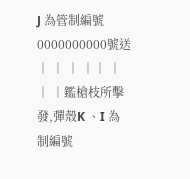J 為管制編號0000000000號送│ │ │ ││ │ │ │鑑槍枝所擊發,彈殼K 、I 為制編號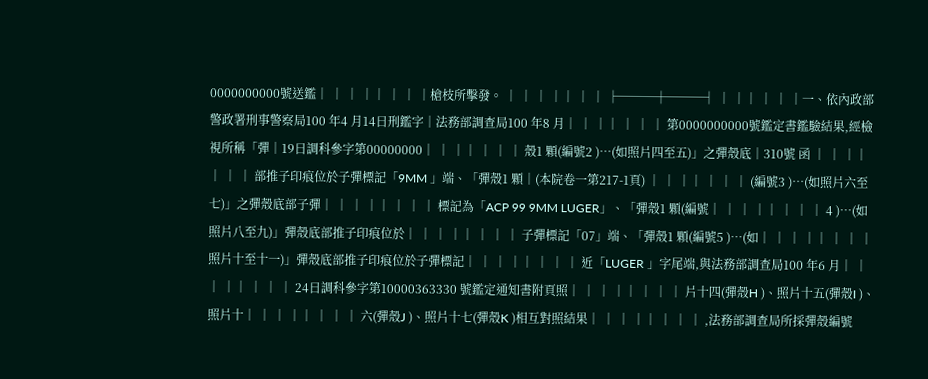0000000000號送鑑│ │ │ ││ │ │ │槍枝所擊發。 │ │ │ ││ │ │ ├───┼───┤ │ ││ │ │ │一、依內政部警政署刑事警察局100 年4 月14日刑鑑字│法務部調查局100 年8 月│ │ ││ │ │ │ 第0000000000號鑑定書鑑驗結果,經檢視所稱「彈│19日調科參字第00000000│ │ ││ │ │ │ 殼1 顆(編號2 )…(如照片四至五)」之彈殼底│310號 函 │ │ ││ │ │ │ 部推子印痕位於子彈標記「9MM 」端、「彈殼1 顆│(本院卷一第217-1頁) │ │ ││ │ │ │ (編號3 )…(如照片六至七)」之彈殼底部子彈│ │ │ ││ │ │ │ 標記為「ACP 99 9MM LUGER」、「彈殼1 顆(編號│ │ │ ││ │ │ │ 4 )…(如照片八至九)」彈殼底部推子印痕位於│ │ │ ││ │ │ │ 子彈標記「07」端、「彈殼1 顆(編號5 )…(如│ │ │ ││ │ │ │ 照片十至十一)」彈殼底部推子印痕位於子彈標記│ │ │ ││ │ │ │ 近「LUGER 」字尾端,與法務部調查局100 年6 月│ │ │ ││ │ │ │ 24日調科參字第10000363330 號鑑定通知書附頁照│ │ │ ││ │ │ │ 片十四(彈殼H )、照片十五(彈殼I )、照片十│ │ │ ││ │ │ │ 六(彈殼J )、照片十七(彈殼K )相互對照結果│ │ │ ││ │ │ │ ,法務部調查局所採彈殼編號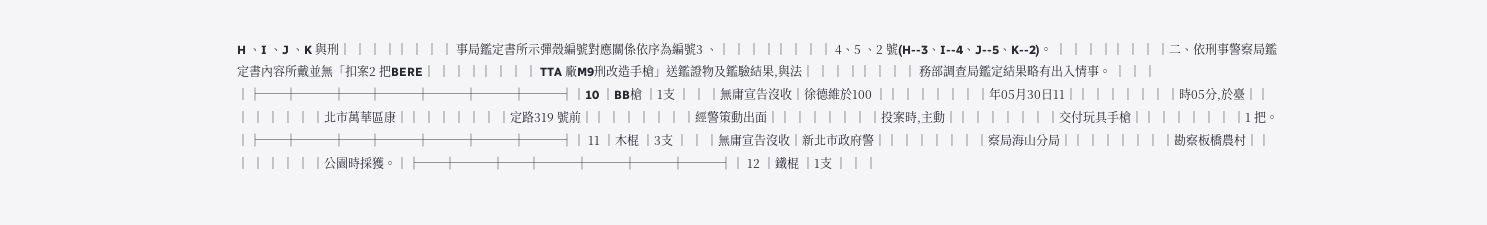H 、I 、J 、K 與刑│ │ │ ││ │ │ │ 事局鑑定書所示彈殼編號對應關係依序為編號3 、│ │ │ ││ │ │ │ 4、5 、2 號(H--3、I--4、J--5、K--2)。 │ │ │ ││ │ │ │二、依刑事警察局鑑定書內容所戴並無「扣案2 把BERE│ │ │ ││ │ │ │ TTA 廠M9刑改造手槍」送鑑證物及鑑驗結果,與法│ │ │ ││ │ │ │ 務部調查局鑑定結果略有出入情事。 │ │ │ │├──┼───┼──┼───┼───┼───┼───┤│10 │BB槍 │1支 │ │ │無庸宣告沒收│徐德維於100 ││ │ │ │ │ │ │年05月30日11││ │ │ │ │ │ │時05分,於臺││ │ │ │ │ │ │北市萬華區康││ │ │ │ │ │ │定路319 號前││ │ │ │ │ │ │經警策動出面││ │ │ │ │ │ │投案時,主動││ │ │ │ │ │ │交付玩具手槍││ │ │ │ │ │ │1 把。 │├──┼───┼──┼───┼───┼───┼───┤│ 11 │木棍 │3支 │ │ │無庸宣告沒收│新北市政府警││ │ │ │ │ │ │察局海山分局││ │ │ │ │ │ │勘察板橋農村││ │ │ │ │ │ │公園時採獲。│├──┼───┼──┼───┼───┼───┼───┤│ 12 │鐵棍 │1支 │ │ │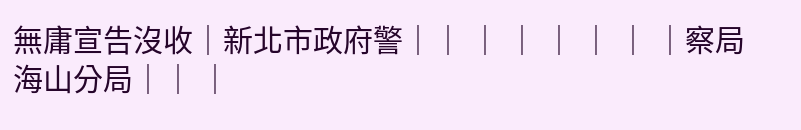無庸宣告沒收│新北市政府警││ │ │ │ │ │ │察局海山分局││ │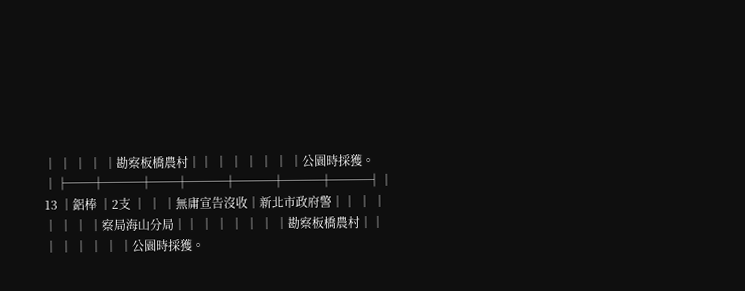│ │ │ │ │勘察板橋農村││ │ │ │ │ │ │公園時採獲。│├──┼───┼──┼───┼───┼───┼───┤│ 13 │鋁棒 │2支 │ │ │無庸宣告沒收│新北市政府警││ │ │ │ │ │ │察局海山分局││ │ │ │ │ │ │勘察板橋農村││ │ │ │ │ │ │公園時採獲。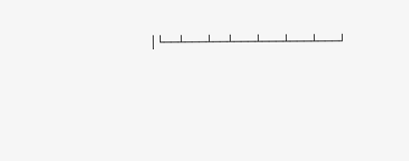│└──┴───┴──┴───┴───┴───┴───┘